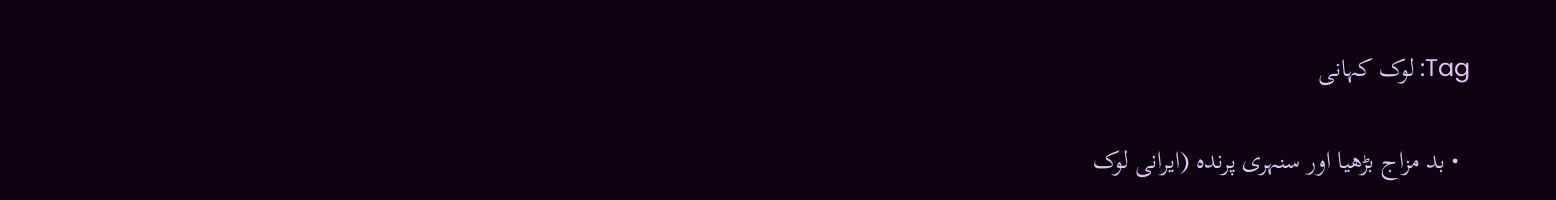Tag: لوک کہانی

  • بد مزاج بڑھیا اور سنہری پرندہ (ایرانی لوک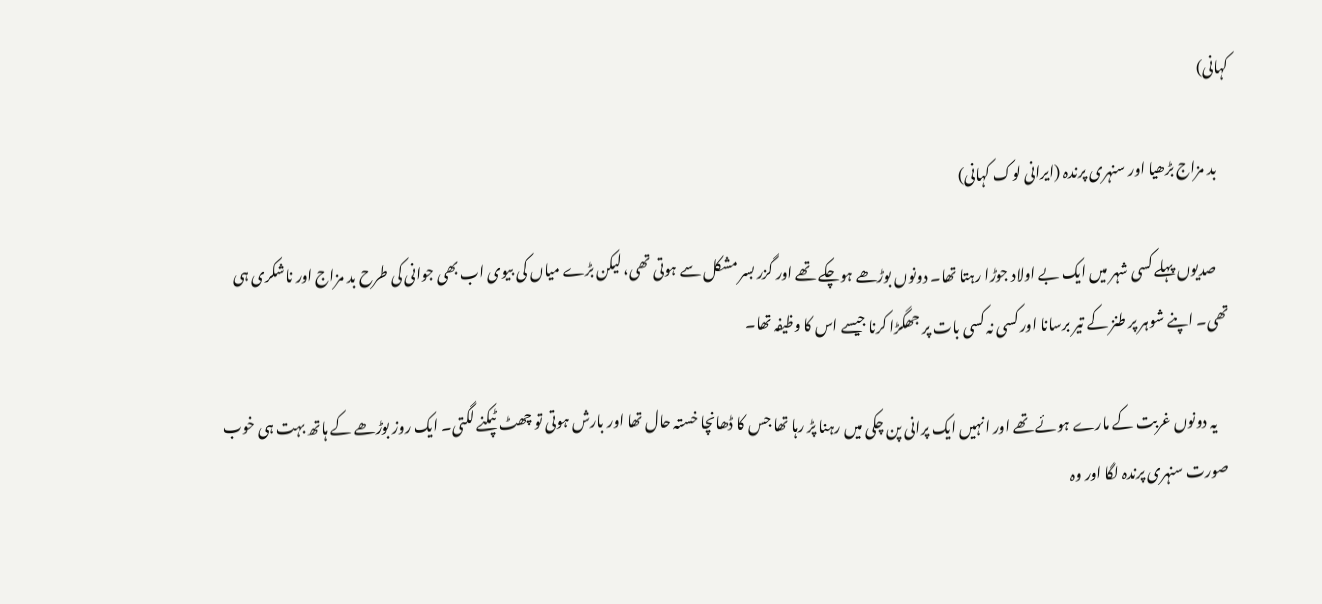کہانی)

    بد مزاج بڑھیا اور سنہری پرندہ (ایرانی لوک کہانی)

    صدیوں پہلے کسی شہر میں ایک بے اولاد جوڑا رہتا تھا۔ دونوں بوڑھے ہوچکے تھے اور گزر بسر مشکل سے ہوتی تھی، لیکن بڑے میاں کی بیوی اب بھی جوانی کی طرح بد مزاج اور ناشکری ہی تھی۔ اپنے شوہر پر طنز کے تیر برسانا اور کسی نہ کسی بات پر جھگڑا کرنا جیسے اس کا وظیفہ تھا۔

    یہ دونوں غربت کے مارے ہوئے تھے اور انہیں ایک پرانی پن چکی میں رہنا پڑ رہا تھا جس کا ڈھانچا خستہ حال تھا اور بارش ہوتی تو چھٹ ٹپکنے لگتی۔ ایک روز بوڑھے کے ہاتھ بہت ہی خوب صورت سنہری پرندہ لگا اور وہ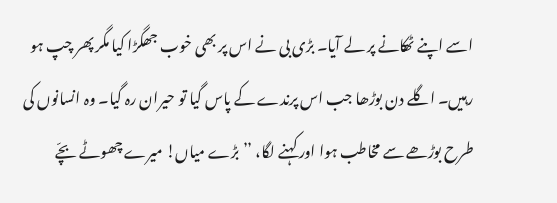اسے اپنے ٹھکانے پر لے آیا۔ بڑی بی نے اس پر بھی خوب جھگڑا کیا مگر پھر چپ ہو رہیں۔ اگلے دن بوڑھا جب اس پرندے کے پاس گیا تو حیران رہ گیا۔ وہ انسانوں کی طرح بوڑھے سے مخاطب ہوا اور کہنے لگا، ’’بڑے میاں! میرے چھوٹے بچّے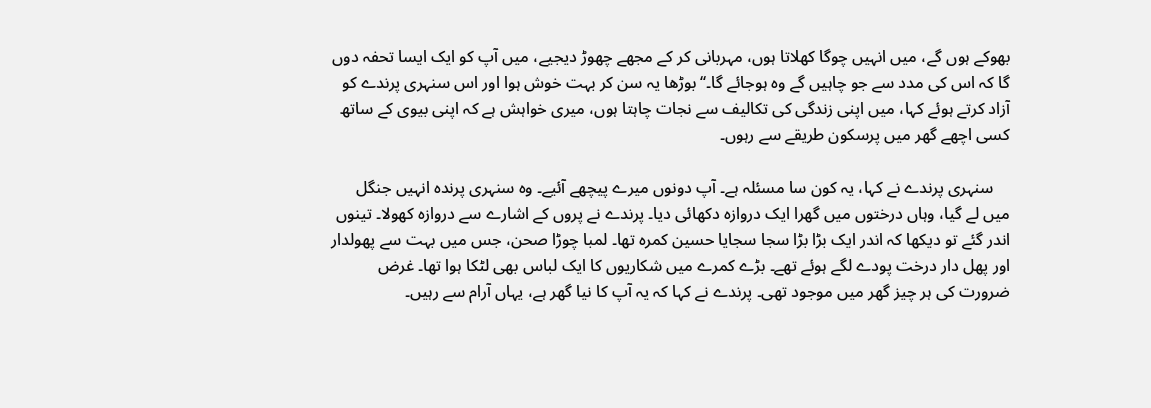بھوکے ہوں گے، میں انہیں چوگا کھلاتا ہوں، مہربانی کر کے مجھے چھوڑ دیجیے، میں آپ کو ایک ایسا تحفہ دوں گا کہ اس کی مدد سے جو چاہیں گے وہ ہوجائے گا۔‘‘ بوڑھا یہ سن کر بہت خوش ہوا اور اس سنہری پرندے کو آزاد کرتے ہوئے کہا، میں اپنی زندگی کی تکالیف سے نجات چاہتا ہوں، میری خواہش ہے کہ اپنی بیوی کے ساتھ کسی اچھے گھر میں پرسکون طریقے سے رہوں۔

    سنہری پرندے نے کہا، یہ کون سا مسئلہ ہے۔ آپ دونوں‌ میرے پیچھے آئیے۔ وہ سنہری پرندہ انہیں جنگل میں لے گیا، وہاں درختوں میں گھرا ایک دروازہ دکھائی دیا۔ پرندے نے پروں کے اشارے سے دروازہ کھولا۔ تینوں اندر گئے تو دیکھا کہ اندر ایک بڑا بڑا سجا سجایا حسین کمرہ تھا۔ لمبا چوڑا صحن، جس میں بہت سے پھولدار اور پھل دار درخت پودے لگے ہوئے تھے۔ بڑے کمرے میں شکاریوں کا ایک لباس بھی لٹکا ہوا تھا۔ غرض ضرورت کی ہر چیز گھر میں موجود تھی۔ پرندے نے کہا کہ یہ آپ کا نیا گھر ہے، یہاں آرام سے رہیں۔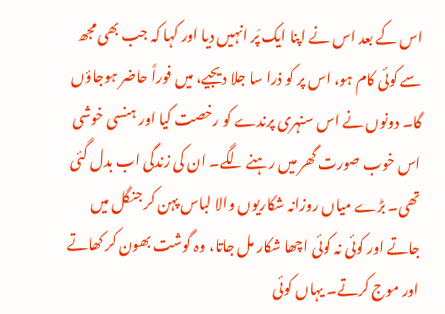اس کے بعد اس نے اپنا ایک پَر انہیں دیا اور کہا کہ جب بھی مجھ سے کوئی کام ہو، اس پر کو ذرا سا جلا دیجیے، میں فوراً حاضر ہوجاؤں گا۔ دونوں نے اس سنہری پرندے کو رخصت کیا اور ہنسی خوشی اس خوب صورت گھر میں رہنے لگے۔ ان کی زندگی اب بدل گئی تھی۔ بڑے میاں روزانہ شکاریوں والا لباس پہن کر جنگل میں جاتے اور کوئی نہ کوئی اچھا شکار مل جاتا، وہ گوشت بھون کر کھاتے اور موج کرتے۔ یہاں کوئی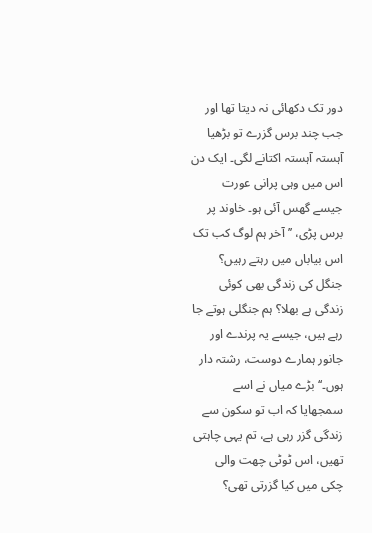دور تک دکھائی نہ دیتا تھا اور جب چند برس گزرے تو بڑھیا آہستہ آہستہ اکتانے لگی۔ ایک دن اس میں وہی پرانی عورت جیسے گھس آئی ہو۔ خاوند پر برس پڑی، ’’آخر ہم لوگ کب تک اس بیاباں میں رہتے رہیں؟ جنگل کی زندگی بھی کوئی زندگی ہے بھلا؟ ہم جنگلی ہوتے جا رہے ہیں، جیسے یہ پرندے اور جانور ہمارے دوست، رشتہ دار ہوں۔‘‘ بڑے میاں نے اسے سمجھایا کہ اب تو سکون سے زندگی گزر رہی ہے، تم یہی چاہتی تھیں، اس ٹوٹی چھت والی چکی میں کیا گزرتی تھی؟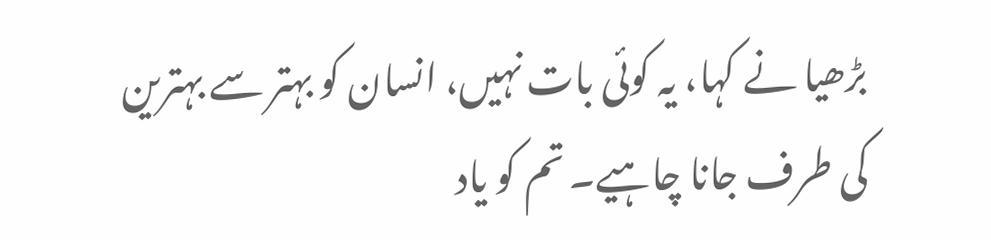بڑھیا نے کہا، یہ کوئی بات نہیں، انسان کو بہتر سے بہترین کی طرف جانا چاہیے۔ تم کو یاد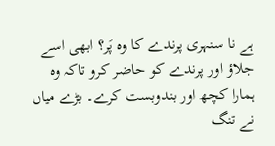ہے نا سنہری پرندے کا وہ پَر؟ ابھی اسے جلاؤ اور پرندے کو حاضر کرو تاکہ وہ ہمارا کچھ اور بندوبست کرے۔ بڑے میاں نے تنگ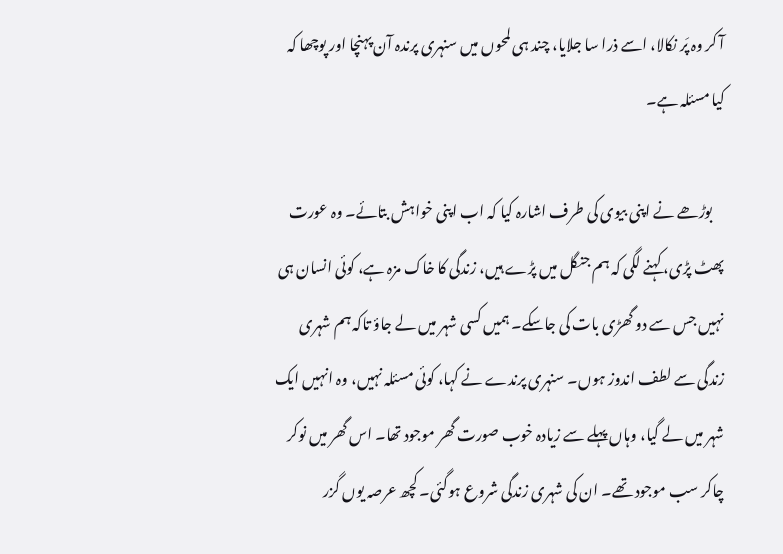آ کر وہ پَر نکالا، اسے ذرا سا جلایا، چند ہی لمحوں میں سنہری پرندہ آن پہنچا اور پوچھا کہ کیا مسئلہ ہے۔

    بوڑھے نے اپنی بیوی کی طرف اشارہ کیا کہ اب اپنی خواہش بتائے۔ وہ عورت پھٹ پڑی، کہنے لگی کہ ہم جنگل میں پڑے ہیں، زندگی کا خاک مزہ ہے، کوئی انسان ہی نہیں جس سے دو گھڑی بات کی جاسکے۔ ہمیں کسی شہر میں لے جاؤ تاکہ ہم شہری زندگی سے لطف اندوز ہوں۔ سنہری پرندے نے کہا، کوئی مسئلہ نہیں، وہ انہیں ایک شہر میں لے گیا، وہاں پہلے سے زیادہ خوب صورت گھر موجود تھا۔ اس گھر میں نوکر چاکر سب موجود تھے۔ ان کی شہری زندگی شروع ہوگئی۔ کچھ عرصہ یوں گزر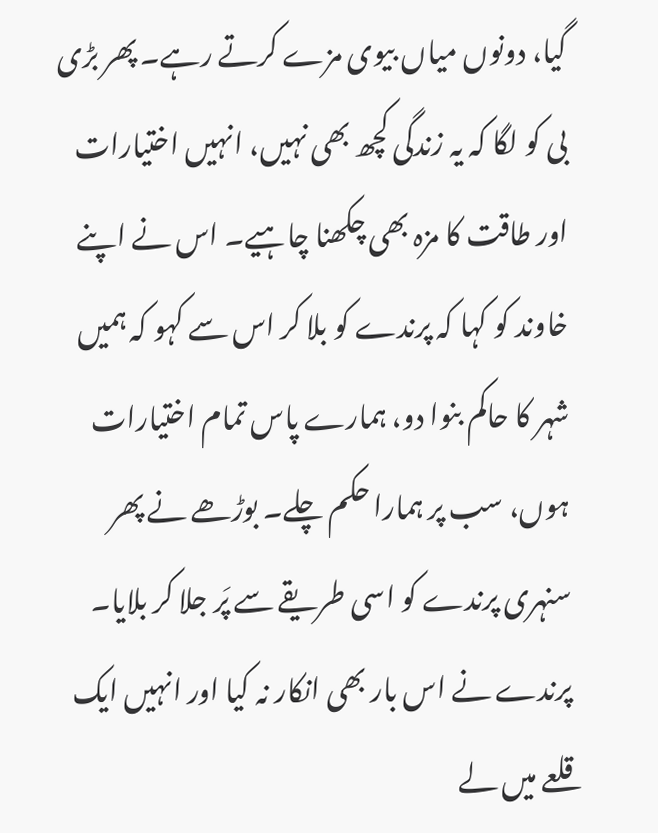گیا، دونوں میاں بیوی مزے کرتے رہے۔ پھر بڑی بی کو لگا کہ یہ زندگی کچھ بھی نہیں، انہیں اختیارات اور طاقت کا مزہ بھی چکھنا چاہیے۔ اس نے اپنے خاوند کو کہا کہ پرندے کو بلا کر اس سے کہو کہ ہمیں شہر کا حاکم بنوا دو، ہمارے پاس تمام اختیارات ہوں، سب پر ہمارا حکم چلے۔ بوڑھے نے پھر سنہری پرندے کو اسی طریقے سے پَر جلا کر بلایا۔ پرندے نے اس بار بھی انکار نہ کیا اور انہیں ایک قلعے میں لے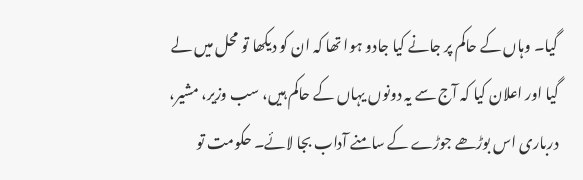گیا۔ وہاں کے حاکم پر جانے کیا جادو ہوا تھا کہ ان کو دیکھا تو محل میں لے گیا اور اعلان کیا کہ آج سے یہ دونوں یہاں کے حاکم ہیں، سب وزیر، مشیر، درباری اس بوڑھے جوڑے کے سامنے آداب بجا لائے۔ حکومت تو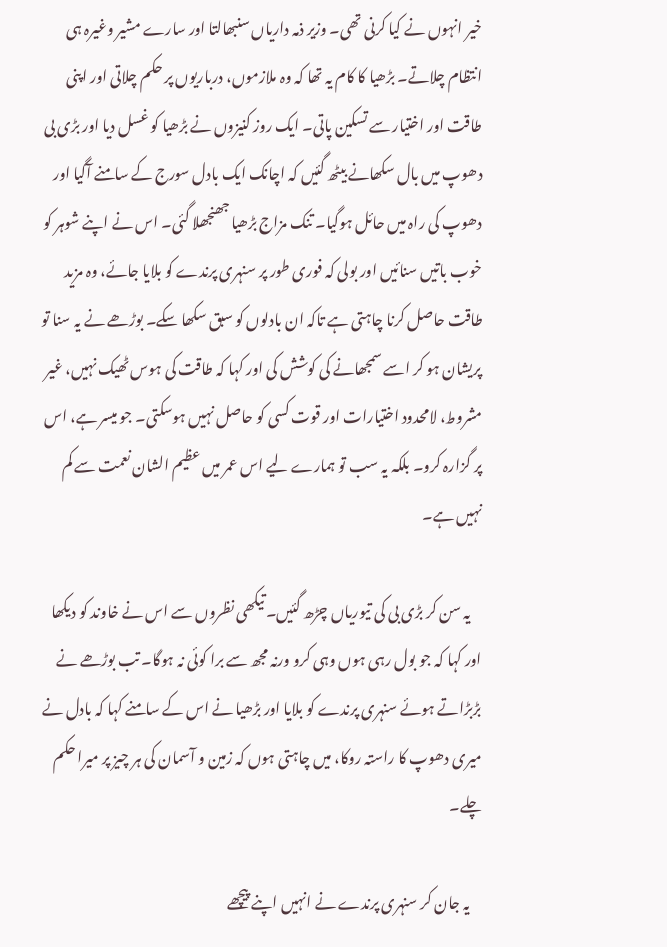خیر انہوں نے کیا کرنی تھی۔ وزیر ذمہ داریاں سنبھالتا اور سارے مشیر وغیرہ ہی انتظام چلاتے۔ بڑھیا کا کام یہ تھا کہ وہ ملازموں، درباریوں پر حکم چلاتی اور اپنی طاقت اور اختیار سے تسکین پاتی۔ ایک روز کنیزوں نے بڑھیا کو غسل دیا اور بڑی بی دھوپ میں بال سکھانے بیٹھ گئیں کہ اچانک ایک بادل سورج کے سامنے آگیا اور دھوپ کی راہ میں حائل ہوگیا۔ تنک مزاج بڑھیا جھنجھلا گئی۔ اس نے اپنے شوہر کو خوب باتیں سنائیں اور بولی کہ فوری طور پر سنہری پرندے کو بلایا جائے، وہ مزید طاقت حاصل کرنا چاہتی ہے تاکہ ان بادلوں کو سبق سکھا سکے۔ بوڑھے نے یہ سنا تو پریشان ہو کر اسے سمجھانے کی کوشش کی اور کہا کہ طاقت کی ہوس ٹھیک نہیں، غیر مشروط، لامحدود اختیارات اور قوت کسی کو حاصل نہیں ہوسکتی۔ جو میسر ہے، اس پر گزارہ کرو۔ بلکہ یہ سب تو ہمارے لیے اس عمر میں عظیم الشان نعمت سے کم نہیں ہے۔

    یہ سن کر بڑی بی کی تیوریاں چڑھ گئیں۔ تیکھی نظروں سے اس نے خاوند کو دیکھا اور کہا کہ جو بول رہی ہوں وہی کرو ورنہ مجھ سے برا کوئی نہ ہوگا۔ تب بوڑھے نے بڑبڑاتے ہوئے سنہری پرندے کو بلایا اور بڑھیا نے اس کے سامنے کہا کہ بادل نے میری دھوپ کا راستہ روکا، میں چاہتی ہوں کہ زمین و آسمان کی ہر چیز پر میرا حکم چلے۔

    یہ جان کر سنہری پرندے نے انہیں اپنے پیچھے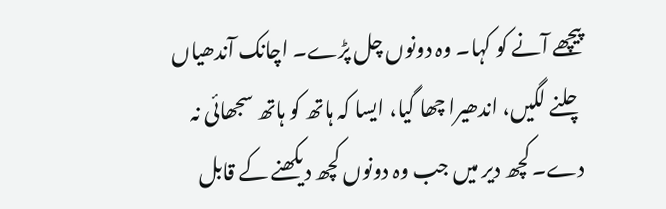پیچھے آنے کو کہا۔ وہ دونوں چل پڑے۔ اچانک آندھیاں چلنے لگیں، اندھیرا چھا گیا، ایسا کہ ہاتھ کو ہاتھ سجھائی نہ دے۔ کچھ دیر میں جب وہ دونوں کچھ دیکھنے کے قابل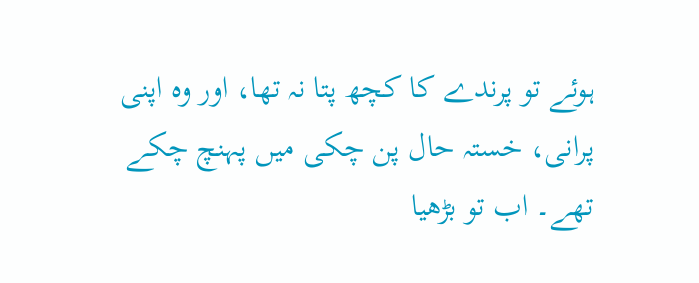ہوئے تو پرندے کا کچھ پتا نہ تھا، اور وہ اپنی پرانی، خستہ حال پن چکی میں پہنچ چکے تھے۔ اب تو بڑھیا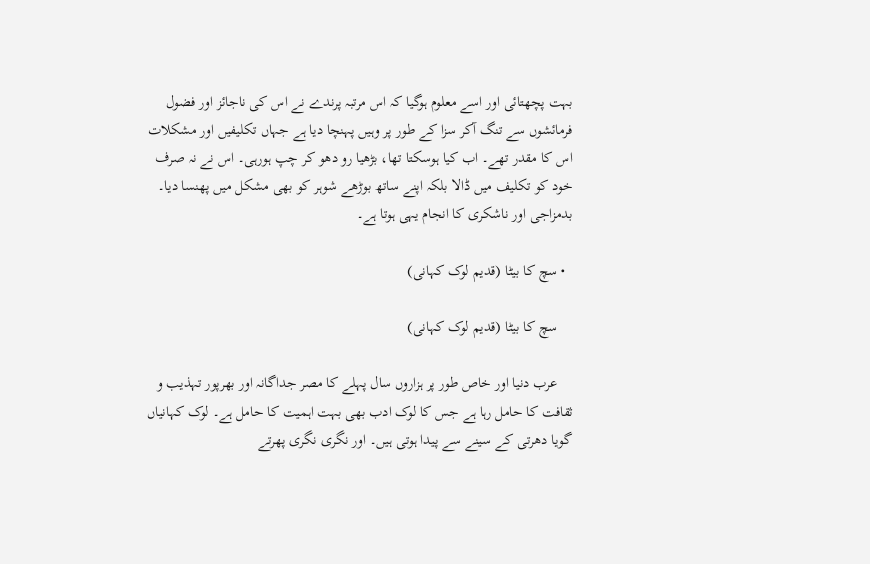بہت پچھتائی اور اسے معلوم ہوگیا کہ اس مرتبہ پرندے نے اس کی ناجائز اور فضول فرمائشوں سے تنگ آکر سزا کے طور پر وہیں پہنچا دیا ہے جہاں تکلیفیں اور مشکلات اس کا مقدر تھے۔ اب کیا ہوسکتا تھا، بڑھیا رو دھو کر چپ ہورہی۔ اس نے نہ صرف خود کو تکلیف میں ڈالا بلکہ اپنے ساتھ بوڑھے شوہر کو بھی مشکل میں پھنسا دیا۔ بدمزاجی اور ناشکری کا انجام یہی ہوتا ہے۔

  • سچ کا بیٹا (قدیم لوک کہانی)

    سچ کا بیٹا (قدیم لوک کہانی)

    عرب دنیا اور خاص طور پر ہزاروں سال پہلے کا مصر جداگانہ اور بھرپور تہذیب و ثقافت کا حامل رہا ہے جس کا لوک ادب بھی بہت اہمیت کا حامل ہے۔ لوک کہانیاں گویا دھرتی کے سینے سے پیدا ہوتی ہیں۔ اور نگری نگری پھرتے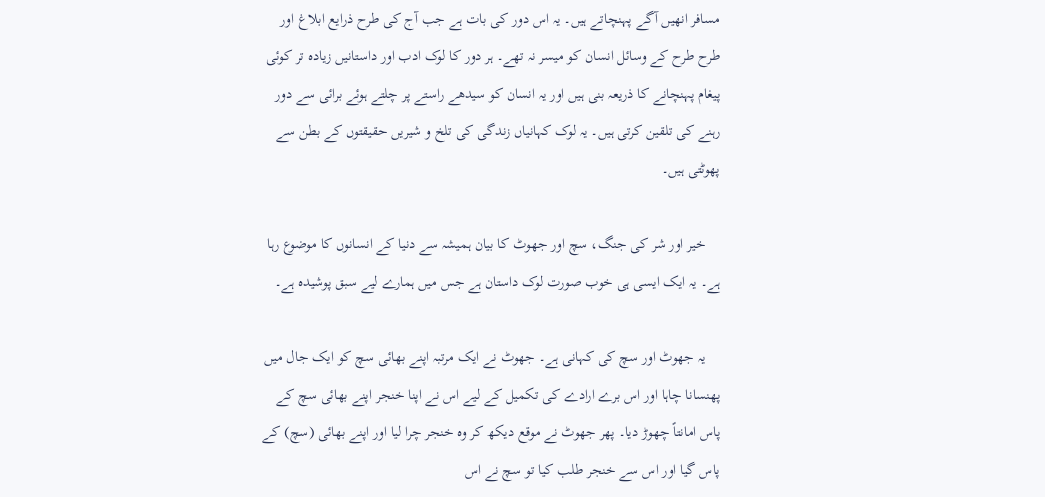مسافر انھیں آگے پہنچاتے ہیں۔ یہ اس دور کی بات ہے جب آج کی طرح ذرایع ابلاغ اور طرح طرح کے وسائل انسان کو میسر نہ تھے۔ ہر دور کا لوک ادب اور داستانیں‌ زیادہ تر کوئی پیغام پہنچانے کا ذریعہ بنی ہیں اور یہ انسان کو سیدھے راستے پر چلتے ہوئے برائی سے دور رہنے کی تلقین کرتی ہیں۔ یہ لوک کہانیاں زندگی کی تلخ و شیریں حقیقتوں کے بطن سے پھوٹتی ہیں۔

    خیر اور شر کی جنگ، سچ اور جھوٹ کا بیان ہمیشہ سے دنیا کے انسانوں‌ کا موضوع رہا ہے۔ یہ ایک ایسی ہی خوب صورت لوک داستان ہے جس میں‌ ہمارے لیے سبق پوشیدہ ہے۔

    یہ جھوٹ اور سچ کی کہانی ہے۔ جھوٹ نے ایک مرتبہ اپنے بھائی سچ کو ایک جال میں پھنسانا چاہا اور اس برے ارادے کی تکمیل کے لیے اس نے اپنا خنجر اپنے بھائی سچ کے پاس امانتاً چھوڑ دیا۔ پھر جھوٹ نے موقع دیکھ کر وہ خنجر چرا لیا اور اپنے بھائی (سچ) کے پاس گیا اور اس سے خنجر طلب کیا تو سچ نے اس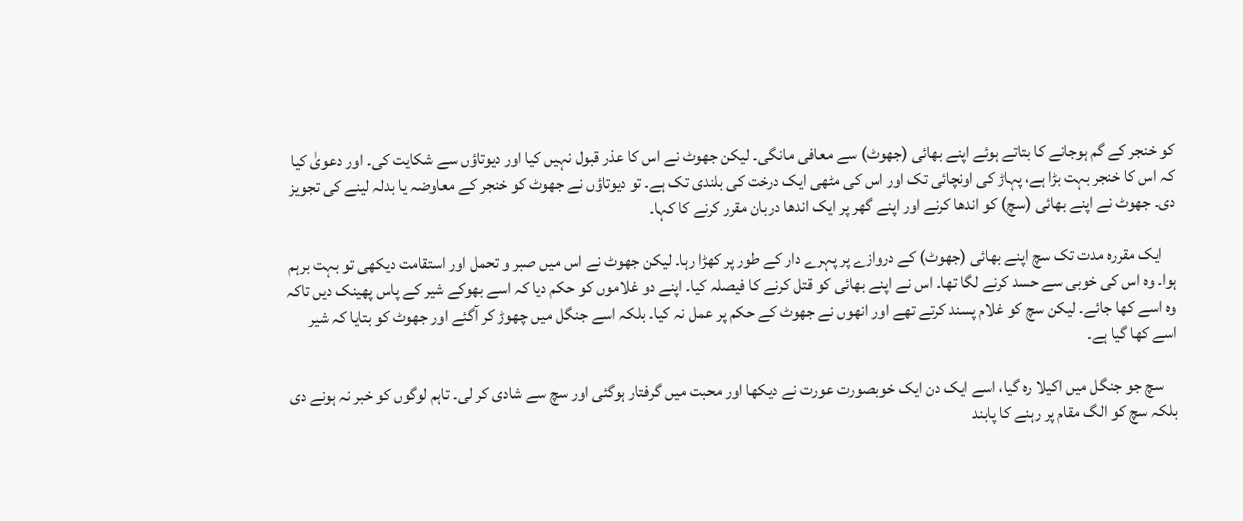کو خنجر کے گم ہوجانے کا بتاتے ہوئے اپنے بھائی (جھوٹ) سے معافی مانگی۔ لیکن جھوٹ نے اس کا عذر قبول نہیں کیا اور دیوتاؤں سے شکایت کی۔ اور دعویٰ کیا کہ اس کا خنجر بہت بڑا ہے، پہاڑ کی اونچائی تک اور اس کی مٹھی ایک درخت کی بلندی تک ہے۔ تو دیوتاؤں نے جھوٹ کو خنجر کے معاوضہ یا بدلہ لینے کی تجویز دی۔ جھوٹ نے اپنے بھائی (سچ) کو اندھا کرنے اور اپنے گھر پر ایک اندھا دربان مقرر کرنے کا کہا۔

    ایک مقررہ مدت تک سچ اپنے بھائی (جھوٹ) کے دروازے پر پہرے دار کے طور پر کھڑا رہا۔ لیکن جھوٹ نے اس میں صبر و تحمل اور استقامت دیکھی تو بہت برہم ہوا۔ وہ اس کی خوبی سے حسد کرنے لگا تھا۔ اس نے اپنے بھائی کو قتل کرنے کا فیصلہ کیا۔ اپنے دو غلاموں کو حکم دیا کہ اسے بھوکے شیر کے پاس پھینک دیں تاکہ وہ اسے کھا جائے۔ لیکن سچ کو غلام پسند کرتے تھے اور انھوں نے جھوٹ کے حکم پر عمل نہ کیا۔ بلکہ اسے جنگل میں چھوڑ کر آگئے اور جھوٹ کو بتایا کہ شیر اسے کھا گیا ہے۔

    سچ جو جنگل میں اکیلا رہ گیا، اسے ایک دن ایک خوبصورت عورت نے دیکھا اور محبت میں گرفتار ہوگئی اور سچ سے شادی کر لی۔ تاہم لوگوں کو خبر نہ ہونے دی بلکہ سچ کو الگ مقام پر رہنے کا پابند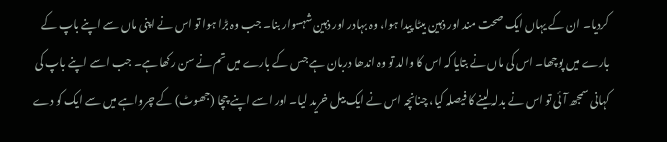کردیا۔ ان کے یہاں ایک صحت مند اور ذہین بیٹا پیدا ہوا، وہ بہادر اور ذہین شہسوار بنا۔ جب وہ بڑا ہوا تو اس نے اپنی ماں سے اپنے باپ کے بارے میں پوچھا۔ اس کی ماں نے بتایا کہ اس کا والد تو وہ اندھا دربان ہے جس کے بارے میں تم نے سن رکھا ہے۔ جب اسے اپنے باپ کی کہانی سمجھ آئی تو اس نے بدلہ لینے کا فیصلہ کیا، چنانچہ اس نے ایک بیل خرید لیا۔ اور اسے اپنے چچا (جھوٹ) کے چرواہے میں سے ایک کو دے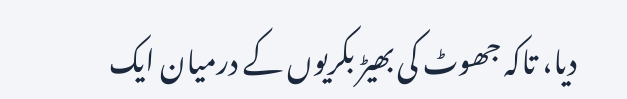دیا، تاکہ جھوٹ کی بھیڑ بکریوں کے درمیان ایک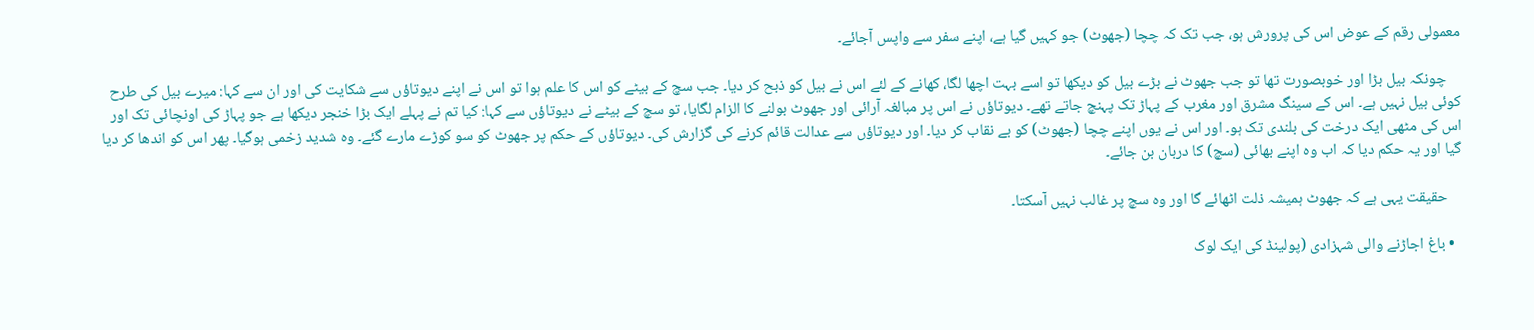معمولی رقم کے عوض اس کی پرورش ہو، جب تک کہ چچا (جھوٹ) جو کہیں‌ گیا ہے، اپنے سفر سے واپس آجائے۔

    چونکہ بیل بڑا اور خوبصورت تھا تو جب جھوٹ نے بڑے بیل کو دیکھا تو اسے بہت اچھا لگا، کھانے کے لئے اس نے بیل کو ذبح کر دیا۔ جب سچ کے بیٹے کو اس کا علم ہوا تو اس نے اپنے دیوتاؤں سے شکایت کی اور ان سے کہا: میرے بیل کی طرح کوئی بیل نہیں ہے۔ اس کے سینگ مشرق اور مغرب کے پہاڑ تک پہنچ جاتے تھے۔ دیوتاؤں نے اس پر مبالغہ آرائی اور جھوٹ بولنے کا الزام لگایا، تو سچ کے بیٹے نے دیوتاؤں سے کہا: کیا تم نے پہلے ایک بڑا خنجر دیکھا ہے جو پہاڑ کی اونچائی تک اور اس کی مٹھی ایک درخت کی بلندی تک ہو۔ اور اس نے یوں اپنے چچا (جھوٹ) کو بے نقاب کر دیا۔ اور دیوتاؤں سے عدالت قائم کرنے کی گزارش کی۔ دیوتاؤں کے حکم پر جھوٹ کو سو کوڑے مارے گئے۔ وہ شدید زخمی ہوگیا۔ پھر اس کو اندھا کر دیا گیا اور یہ حکم دیا کہ اب وہ اپنے بھائی (سچ) کا دربان بن جائے۔

    حقیقت یہی ہے کہ جھوٹ ہمیشہ ذلت اٹھائے گا اور وہ سچ پر غالب نہیں آسکتا۔

  • باغ اجاڑنے والی شہزادی (پولینڈ کی ایک لوک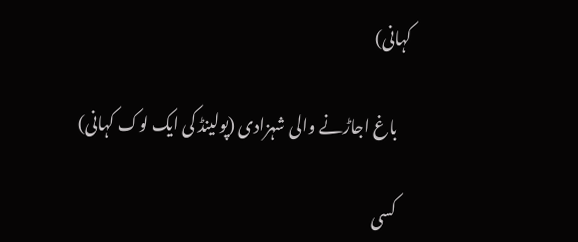کہانی)

    باغ اجاڑنے والی شہزادی (پولینڈ کی ایک لوک کہانی)

    کسی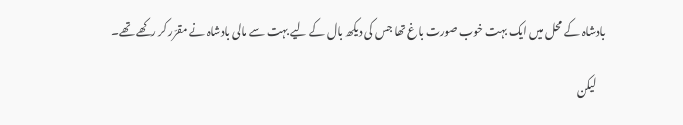بادشاہ کے محل میں ایک بہت خوب صورت باغ تھا جس کی دیکھ بال کے لیے بہت سے مالی بادشاہ نے مقرّر کر رکھے تھے۔

    لیکن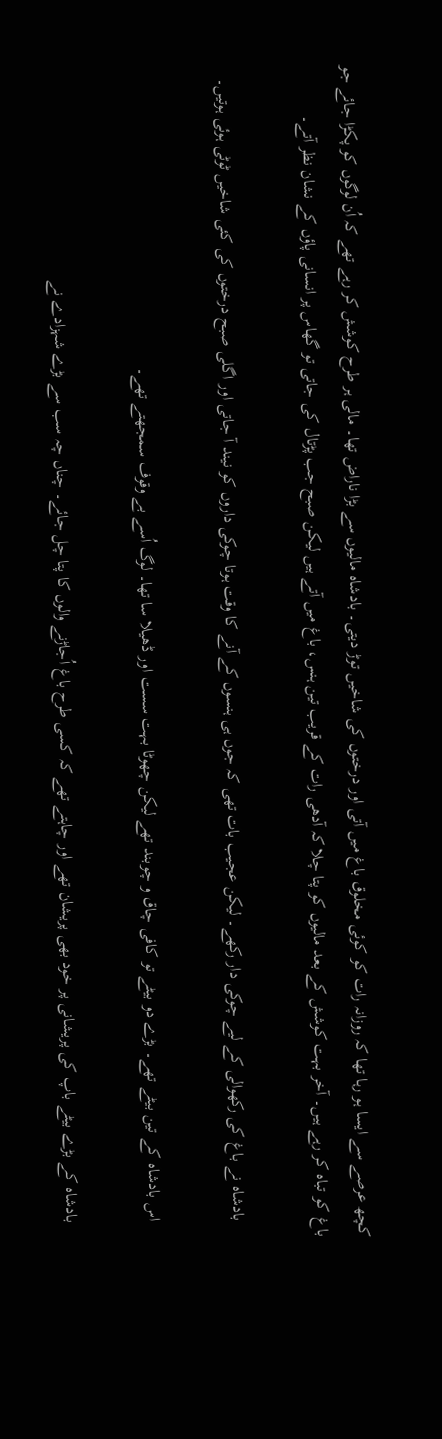کچھ عرصے سے ایسا ہو رہا تھا کہ روزانہ رات کو کوئی مخلوق باغ میں آتی اور درختوں کی شاخیں توڑ دیتی۔ بادشاه مالیوں سے بڑا ناراض تھا۔ مالی ہر طرح کوشش کر رہے تھے کہ اُن لوگوں کو پکڑا جائے جو باغ کو تباہ کر رہے ہیں۔ آخر بہت کوشش کے بعد مالیوں کو پتا چلا کہ آدھی رات کے قریب تین ہنس، باغ میں آتے ہیں لیکن صبح جب پڑتال کی جاتی تو گھاس پر انسانی پاؤں کے نشان نظر آتے۔

    بادشاہ نے باغ کی رکھوالی کے لیے چوکی دار رکھے۔ لیکن عجیب بات تھی کہ جوں ہی ہنسوں کے آنے کا وقت ہوتا چوکی داروں کو نیند آ جاتی اور اگلی صبح درختوں کی کئی شاخیں ٹوٹی ہوئی ہوتیں۔

    اس بادشاہ کے تین بیٹے تھے۔ بڑے دو بیٹے تو کافی چاق و چوبند تھے لیکن چھوٹا بہت سست اور ڈھیلا سا تھا۔ لوگ اُسے بے وقوف سمجھتے تھے۔

    بادشاہ کے بڑے بیٹے باپ کی پریشانی پر خود بھی پریشان تھے اور چاہتے تھے کہ کسی طرح باغ اُجاڑنے والوں کا پتا چل جائے۔ چناں چہ سب سے بڑے شہزادے نے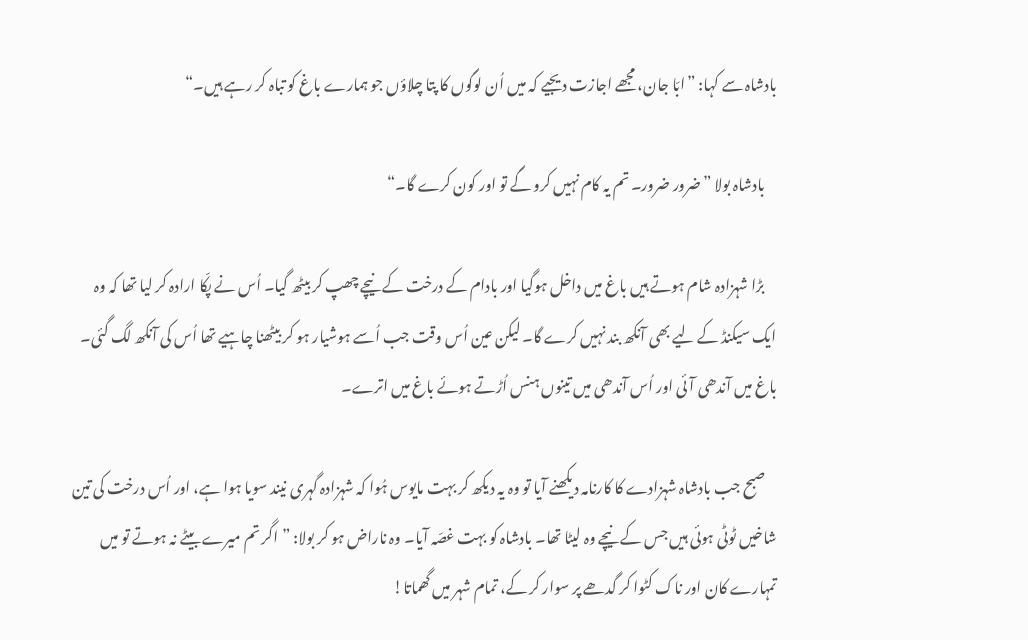بادشاہ سے کہا: ”ابّا جان، مجھے اجازت دیجیے کہ میں اُن لوگوں کا پتا چلاؤں جو ہمارے باغ کو تباہ کر رہے ہیں۔“

    بادشاہ بولا ”ضرور ضرور۔ تم یہ کام نہیں کرو گے تو اور کون کرے گا۔“

    بڑا شہزادہ شام ہوتے ہیں باغ میں داخل ہوگیا اور بادام کے درخت کے نیچے چھپ کر بیٹھ گیا۔ اُس نے پکّا ارادہ کر لیا تھا کہ وہ ایک سیکنڈ کے لیے بھی آنکھ بند نہیں کرے گا۔ لیکن عین اُس وقت جب اُسے ہوشیار ہو کر بیٹھنا چاہیے تھا اُس کی آنکھ لگ گئی۔ باغ میں آندھی آئی اور اُس آندھی میں تینوں ہنس اُڑتے ہوئے باغ میں اترے۔

    صبح جب بادشاہ شہزادے کا کارنامہ دیکھنے آیا تو وہ یہ دیکھ کر بہت مایوس ہُوا کہ شہزادہ گہری نیند سویا ہوا ہے، اور اُس درخت کی تین شاخیں ٹوٹی ہوئی ہیں جس کے نیچے وہ لیٹا تھا۔ بادشاہ کو بہت غصّہ آیا۔ وہ ناراض ہو کر بولا: ”اگر تم میرے بیٹے نہ ہوتے تو میں تمہارے کان اور ناک کٹوا کر گدھے پر سوار کر کے، تمام شہر میں گھماتا!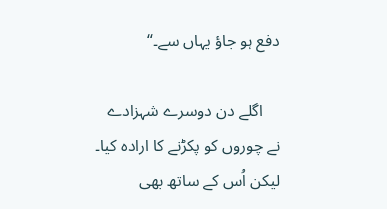دفع ہو جاؤ یہاں سے۔“

    اگلے دن دوسرے شہزادے نے چوروں کو پکڑنے کا ارادہ کیا۔ لیکن اُس کے ساتھ بھی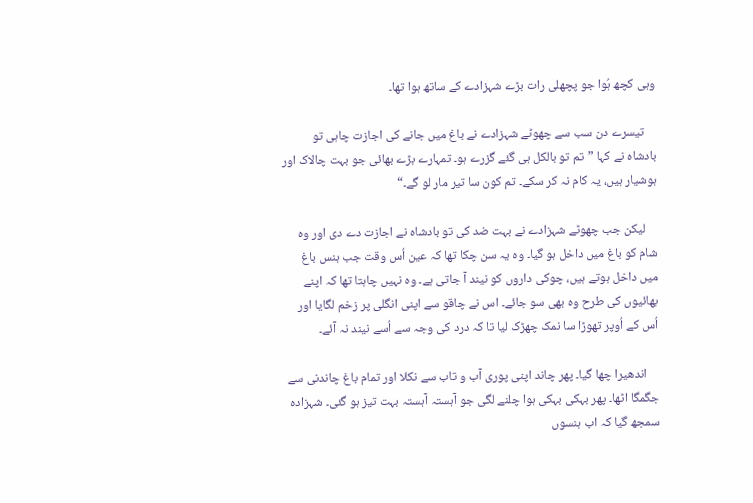وہی کچھ ہُوا جو پچھلی رات بڑے شہزادے کے ساتھ ہوا تھا۔

    تیسرے دن سب سے چھوٹے شہزادے نے باغ میں جانے کی اجازت چاہی تو بادشاہ نے کہا ”تم تو بالکل ہی گئے گزرے ہو۔ تمہارے بڑے بھائی جو بہت چالاک اور ہوشیار ہیں، یہ کام نہ کر سکے۔ تم کون سا تیر مار لو گے۔“

    لیکن جب چھوٹے شہزادے نے بہت ضد کی تو بادشاہ نے اجازت دے دی اور وہ شام کو باغ میں داخل ہو گیا۔ وہ یہ سن چکا تھا کہ عین اُس وقت جب ہنس باغ میں داخل ہوتے ہیں، چوکی داروں کو نیند آ جاتی ہے۔ وہ نہیں چاہتا تھا کہ اپنے بھائیوں کی طرح وہ بھی سو جائے۔ اس نے چاقو سے اپنی انگلی پر زخم لگایا اور اُس کے اُوپر تھوڑا سا نمک چھڑک لیا تا کہ درد کی وجہ سے اُسے نیند نہ آئے۔

    اندھیرا چھا گیا۔ پھر چاند اپنی پوری آب و تاب سے نکلا اور تمام باغ چاندنی سے جگمگا اٹھا۔ پھر بہکی بہکی ہوا چلنے لگی جو آہستہ آہستہ بہت تیز ہو گئی۔ شہزادہ سمجھ گیا کہ اب ہنسوں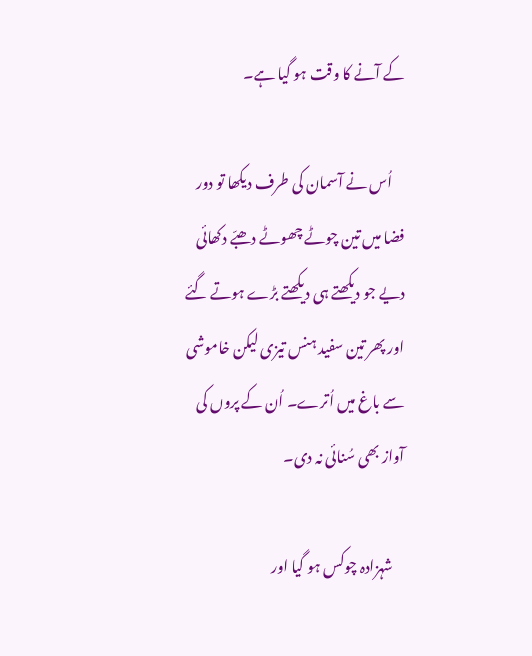کے آنے کا وقت ہو گیا ہے۔

    اُس نے آسمان کی طرف دیکھا تو دور فضا میں تین چوٹے چھوٹے دھبّے دکھائی دیے جو دیکھتے ہی دیکھتے بڑے ہوتے گئے اور پھر تین سفید ہنس تیزی لیکن خاموشی سے باغ میں اُترے۔ اُن کے پروں کی آواز بھی سُنائی نہ دی۔

    شہزادہ چوکس ہو گیا اور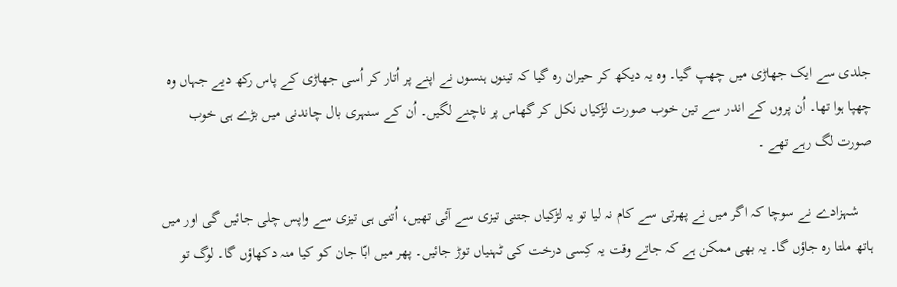جلدی سے ایک جھاڑی میں چھپ گیا۔ وہ یہ دیکھ کر حیران رہ گیا کہ تینوں ہنسوں نے اپنے پر اُتار کر اُسی جھاڑی کے پاس رکھ دیے جہاں وہ چھپا ہوا تھا۔ اُن پروں کے اندر سے تین خوب صورت لڑکیاں نکل کر گھاس پر ناچنے لگیں۔ اُن کے سنہری بال چاندنی میں بڑے ہی خوب صورت لگ رہے تھے ۔

    شہزادے نے سوچا کہ اگر میں نے پھرتی سے کام نہ لیا تو یہ لڑکیاں جتنی تیزی سے آئی تھیں، اُتنی ہی تیزی سے واپس چلی جائیں گی اور میں ہاتھ ملتا رہ جاؤں گا۔ یہ بھی ممکن ہے کہ جاتے وقت یہ کِسی درخت کی ٹہنیاں توڑ جائیں۔ پھر میں ابّا جان کو کیا منہ دکھاؤں گا۔ لوگ تو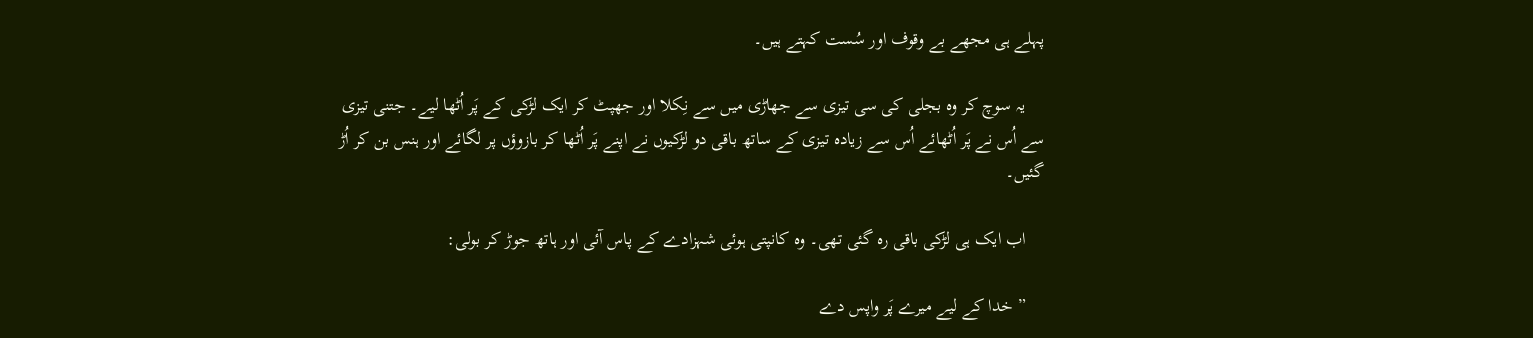پہلے ہی مجھے بے وقوف اور سُست کہتے ہیں۔

    یہ سوچ کر وہ بجلی کی سی تیزی سے جھاڑی میں سے نِکلا اور جھپٹ کر ایک لڑکی کے پَر اُٹھا لیے۔ جتنی تیزی سے اُس نے پَر اُٹھائے اُس سے زیادہ تیزی کے ساتھ باقی دو لڑکیوں نے اپنے پَر اُٹھا کر بازوؤں پر لگائے اور ہنس بن کر اُڑ گئیں۔

    اب ایک ہی لڑکی باقی رہ گئی تھی۔ وہ کانپتی ہوئی شہزادے کے پاس آئی اور ہاتھ جوڑ کر بولی:

    ” خدا کے لیے میرے پَر واپس دے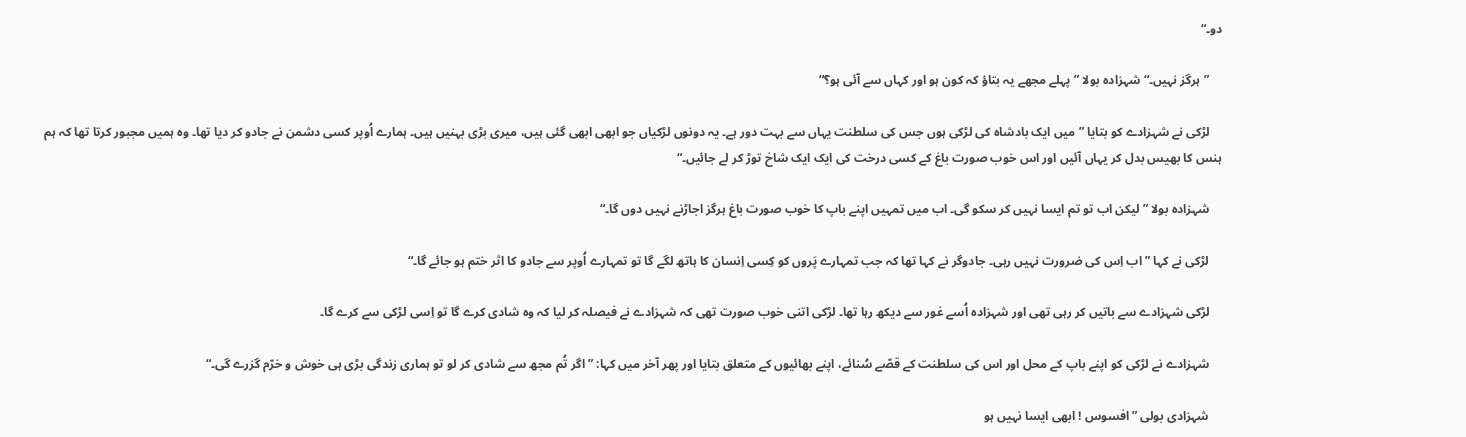دو۔“

    ”ہرگز نہیں۔“ شہزاده بولا ” پہلے مجھے یہ بتاؤ کہ کون ہو اور کہاں سے آئی ہو؟“

    لڑکی نے شہزادے کو بتایا ”میں ایک بادشاہ کی لڑکی ہوں جس کی سلطنت یہاں سے بہت دور ہے۔ یہ دونوں لڑکیاں جو ابھی ابھی گئی ہیں، میری بڑی بہنیں ہیں۔ ہمارے اُوپر کسی دشمن نے جادو کر دیا تھا۔ وہ ہمیں مجبور کرتا تھا کہ ہم ہنس کا بھیس بدل کر یہاں آئیں اور اس خوب صورت باغ کے کسی درخت کی ایک ایک شاخ توڑ کر لے جائیں۔“

    شہزادہ بولا ”لیکن اب تو تم ایسا نہیں کر سکو گی۔ اب میں تمہیں اپنے باپ کا خوب صورت باغ ہرگز اجاڑنے نہیں دوں گا۔“

    لڑکی نے کہا ”اب اِس کی ضرورت نہیں رہی۔ جادوگر نے کہا تھا کہ جب تمہارے پَروں کو کِسی اِنسان کا ہاتھ لگے گا تو تمہارے اُوپر سے جادو کا اثر ختم ہو جائے گا۔“

    لڑکی شہزادے سے باتیں کر رہی تھی اور شہزادہ اُسے غور سے دیکھ رہا تھا۔ لڑکی اتنی خوب صورت تھی کہ شہزادے نے فیصلہ کر لیا کہ وہ شادی کرے گا تو اِسی لڑکی سے کرے گا۔

    شہزادے نے لڑکی کو اپنے باپ کے محل اور اس کی سلطنت کے قصّے سُنائے، اپنے بھائیوں کے متعلق بتایا اور پھر آخر میں کہا: ”اگر تُم مجھ سے شادی کر لو تو ہماری زندگی بڑی ہی خوش و خرّم گزرے گی۔“

    شہزادی بولی ”افسوس ! ابھی ایسا نہیں ہو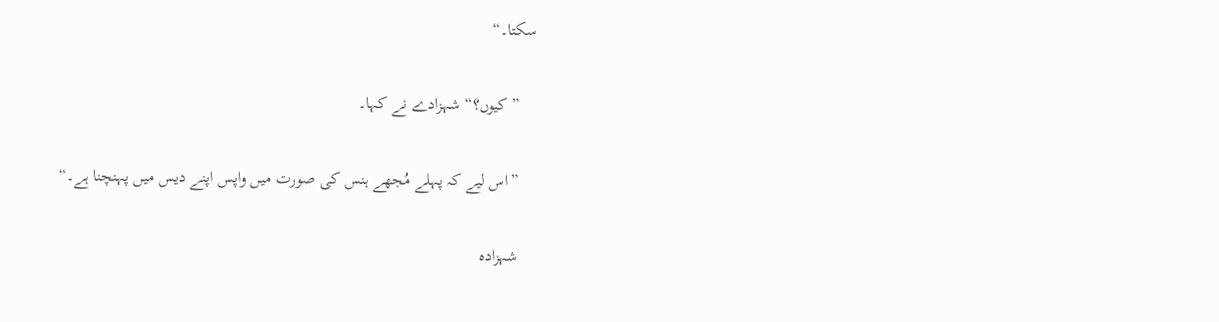سکتا۔“

    ”کیوں؟“ شہزادے نے کہا۔

    ”اس لیے کہ پہلے مُجھے ہنس کی صورت میں واپس اپنے دیس میں پہنچنا ہے۔“

    شہزادہ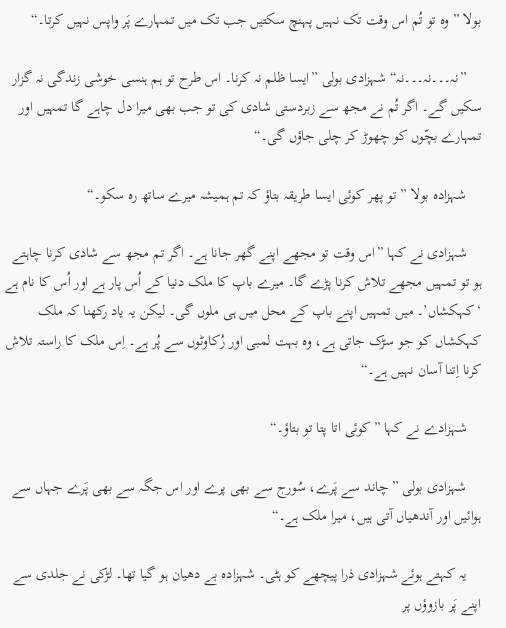بولا ” وہ تو تُم اس وقت تک نہیں پہنچ سکتیں جب تک میں تمہارے پَر واپس نہیں کرتا۔“

    ”نہ۔۔۔نہ۔۔۔نہ“ شہزادی بولی ”ایسا ظلم نہ کرنا۔ اس طرح تو ہم ہنسی خوشی زندگی نہ گزار سکیں گے۔ اگر تُم نے مجھ سے زبردستی شادی کی تو جب بھی میرا دل چاہے گا تمہیں اور تمہارے بچّوں کو چھوڑ کر چلی جاؤں گی۔“

    شہزاده بولا ” تو پھر کوئی ایسا طریقہ بتاؤ کہ تم ہمیشہ میرے ساتھ رہ سکو۔“

    شہزادی نے کہا ”اس وقت تو مجھے اپنے گھر جانا ہے۔ اگر تم مجھ سے شادی کرنا چاہتے ہو تو تمہیں مجھے تلاش کرنا پڑے گا۔ میرے باپ کا ملک دنیا کے اُس پار ہے اور اُس کا نام ہے ‘کہکشاں’۔ میں تمہیں اپنے باپ کے محل میں ہی ملوں گی۔ لیکن یہ یاد رکھنا کہ ملک کہکشاں کو جو سڑک جاتی ہے، وہ بہت لمبی اور رُکاوٹوں سے پُر ہے۔ اِس ملک کا راستہ تلاش کرنا اِتنا آسان نہیں ہے۔“

    شہزادے نے کہا ”کوئی اتا پتا تو بتاؤ۔“

    شہزادی بولی ”چاند سے پَرے، سُورج سے بھی پرے اور اس جگہ سے بھی پَرے جہاں سے ہوائیں اور آندھیاں آتی ہیں، میرا ملک ہے۔“

    یہ کہتے ہوئے شہزادی ذرا پیچھے کو ہٹی۔ شہزادہ بے دھیان ہو گیا تھا۔ لڑکی نے جلدی سے اپنے پَر بازوؤں پر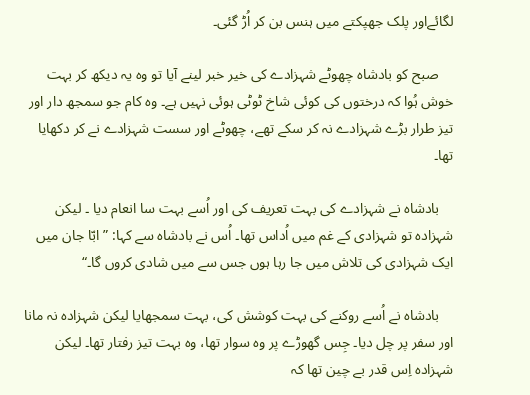لگائےاور پلک جھپکتے میں ہنس بن کر اُڑ گئی۔

    صبح کو بادشاه چھوٹے شہزادے کی خیر خبر لینے آیا تو وہ یہ دیکھ کر بہت خوش ہُوا کہ درختوں کی کوئی شاخ ٹوٹی ہوئی نہیں ہے۔ وہ کام جو سمجھ دار اور تیز طرار بڑے شہزادے نہ کر سکے تھے، چھوٹے اور سست شہزادے نے کر دکھایا تھا۔

    بادشاہ نے شہزادے کی بہت تعریف کی اور اُسے بہت سا انعام دیا ۔ لیکن شہزادہ تو شہزادی کے غم میں اُداس تھا۔ اُس نے بادشاہ سے کہا: ”ابّا جان میں ایک شہزادی کی تلاش میں جا رہا ہوں جس سے میں شادی کروں گا۔“

    بادشاہ نے اُسے روکنے کی بہت کوشش کی، بہت سمجھایا لیکن شہزاده نہ مانا اور سفر پر چل دیا۔ جِس گھوڑے پر وہ سوار تھا، وہ بہت تیز رفتار تھا۔ لیکن شہزادہ اِس قدر بے چین تھا کہ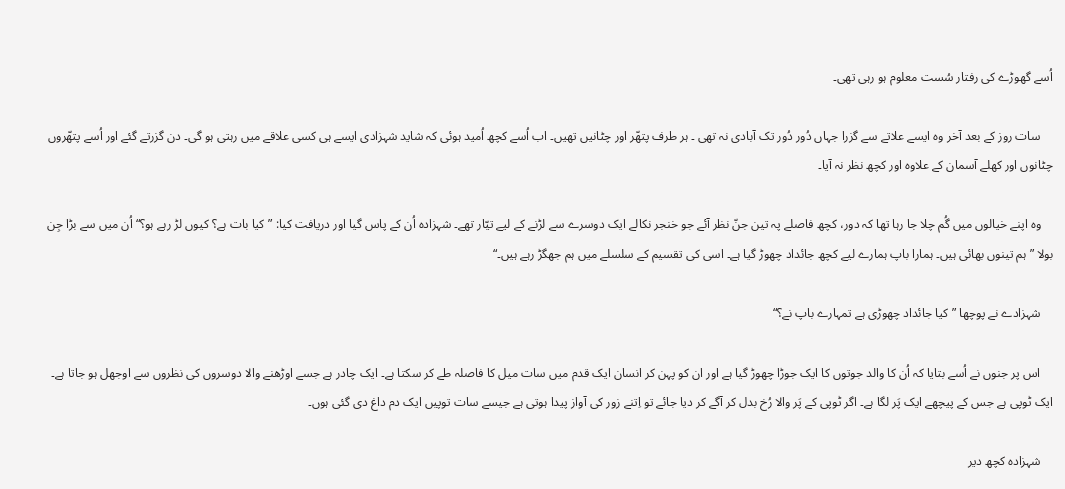اُسے گھوڑے کی رفتار سُست معلوم ہو رہی تھی۔

    سات روز کے بعد آخر وہ ایسے علاتے سے گزرا جہاں دُور دُور تک آبادی نہ تھی ۔ ہر طرف پتھّر اور چٹانیں تھیں۔ اب اُسے کچھ اُمید ہوئی کہ شاید شہزادی ایسے ہی کسی علاقے میں رہتی ہو گی۔ دن گزرتے گئے اور اُسے پتھّروں چٹانوں اور کھلے آسمان کے علاوہ اور کچھ نظر نہ آیا۔

    وہ اپنے خیالوں میں گُم چلا جا رہا تھا کہ دور، کچھ فاصلے پہ تین جنّ نظر آئے جو خنجر نکالے ایک دوسرے سے لڑنے کے لیے تیّار تھے۔ شہزاده اُن کے پاس گیا اور دریافت کیا: ”کیا بات ہے؟ کیوں لڑ رہے ہو؟“ اُن میں سے بڑا جِن بولا ”ہم تینوں بھائی ہیں۔ ہمارا باپ ہمارے لیے کچھ جائداد چھوڑ گیا ہے۔ اسی کی تقسیم کے سلسلے میں ہم جھگڑ رہے ہیں۔“

    شہزادے نے پوچھا ”کیا جائداد چھوڑی ہے تمہارے باپ نے؟“

    اس پر جنوں نے اُسے بتایا کہ اُن کا والد جوتوں کا ایک جوڑا چھوڑ گیا ہے اور ان کو پہن کر انسان ایک قدم میں سات میل کا فاصلہ طے کر سکتا ہے۔ ایک چادر ہے جسے اوڑھنے والا دوسروں کی نظروں سے اوجھل ہو جاتا ہے۔ ایک ٹوپی ہے جس کے پیچھے ایک پَر لگا ہے۔ اگر ٹوپی کے پَر والا رُخ بدل کر آگے کر دیا جائے تو اِتنے زور کی آواز پیدا ہوتی ہے جیسے سات توپیں ایک دم داغ دی گئی ہوں۔

    شہزادہ کچھ دیر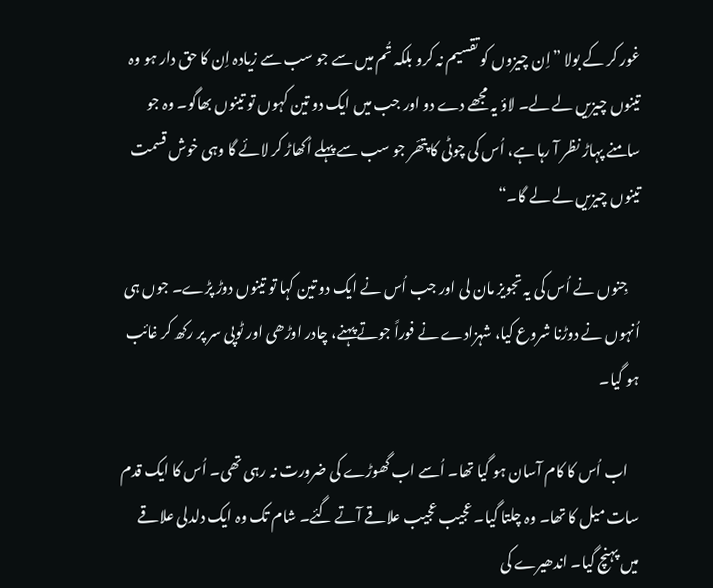غور کر کے بولا ”اِن چیزوں کو تقسیم نہ کرو بلکہ تُم میں سے جو سب سے زیادہ اِن کا حق دار ہو وہ تینوں چیزیں لے لے۔ لاؤ یہ مجھے دے دو اور جب میں ایک دو تین کہوں تو تینوں بھاگو۔ وہ جو سامنے پہاڑ نظر آ رہا ہے، اُس کی چوٹی کا پتھّر جو سب سے پہلے اُکھاڑ کر لائے گا وہی خوش قسمت تینوں چیزیں لے لے گا۔“

    جِنوں نے اُس کی یہ تجویز مان لی اور جب اُس نے ایک دو تین کہا تو تینوں دوڑ پڑے۔ جوں ہی اُنہوں نے دوڑنا شروع کیا، شہزادے نے فوراً جوتے پہنے، چادر اوڑھی اور ٹوپی سر پر رکھ کر غائب ہو گیا۔

    اب اُس کا کام آسان ہو گیا تھا۔ اُسے اب گھوڑے کی ضرورت نہ رہی تھی۔ اُس کا ایک قدم سات میل کا تھا۔ وہ چلتا گیا۔ عجیب عجیب علاقے آتے گئے۔ شام تک وہ ایک دلدلی علاقے میں پہنچ گیا۔ اندھیرے کی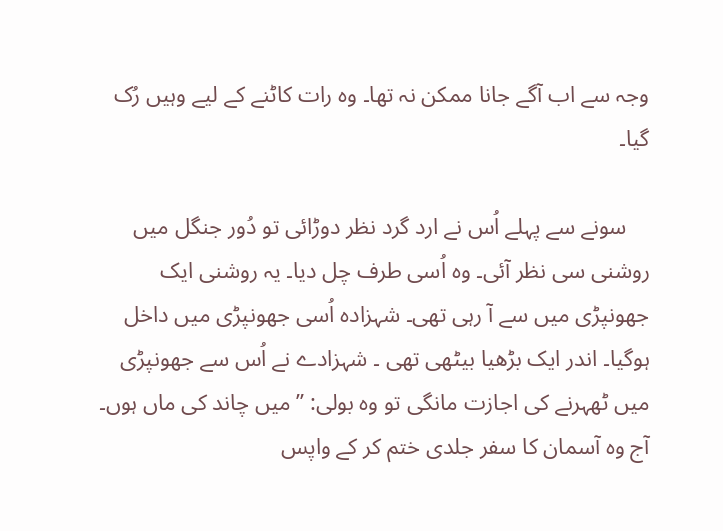وجہ سے اب آگے جانا ممکن نہ تھا۔ وہ رات کاٹنے کے لیے وہیں رُک گیا۔

    سونے سے پہلے اُس نے ارد گرد نظر دوڑائی تو دُور جنگل میں روشنی سی نظر آئی۔ وہ اُسی طرف چل دیا۔ یہ روشنی ایک جھونپڑی میں سے آ رہی تھی۔ شہزاده اُسی جھونپڑی میں داخل ہوگیا۔ اندر ایک بڑھیا بیٹھی تھی ۔ شہزادے نے اُس سے جھونپڑی میں ٹھہرنے کی اجازت مانگی تو وہ بولی: ”میں چاند کی ماں ہوں۔ آج وہ آسمان کا سفر جلدی ختم کر کے واپس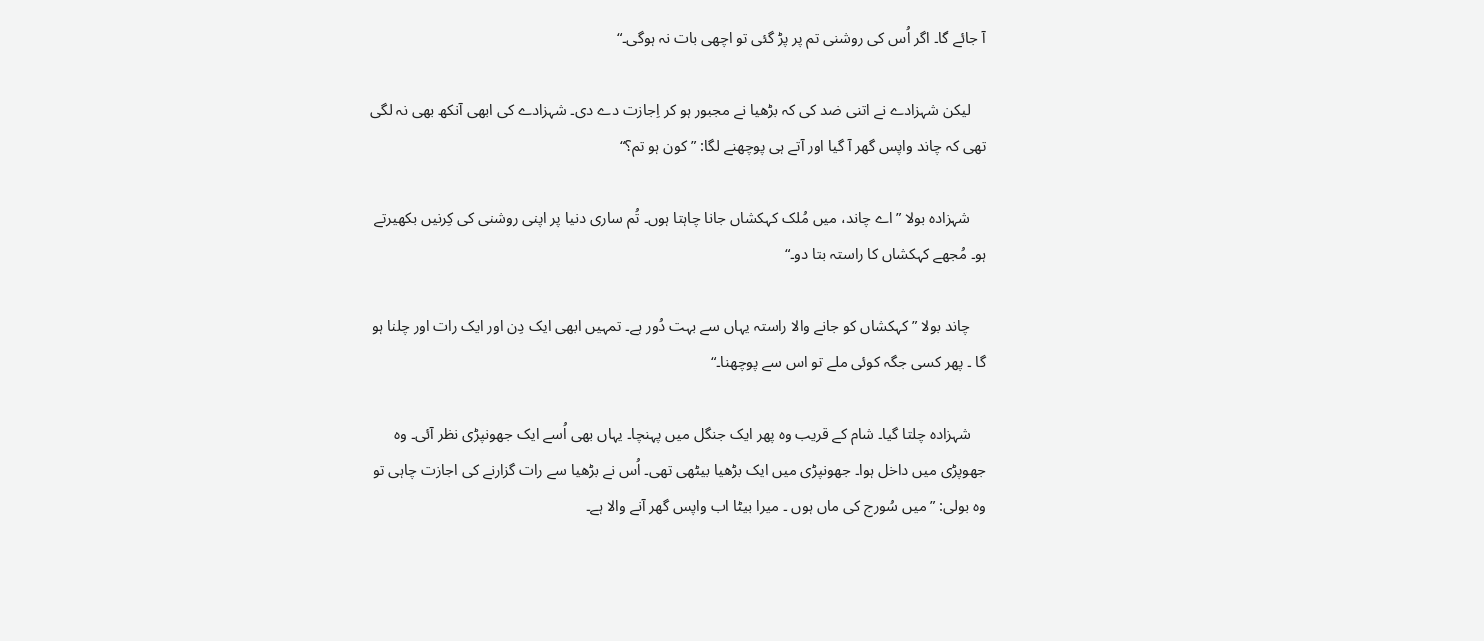آ جائے گا۔ اگر اُس کی روشنی تم پر پڑ گئی تو اچھی بات نہ ہوگی۔“

    لیکن شہزادے نے اتنی ضد کی کہ بڑھیا نے مجبور ہو کر اِجازت دے دی۔ شہزادے کی ابھی آنکھ بھی نہ لگی تھی کہ چاند واپس گھر آ گیا اور آتے ہی پوچھنے لگا: ”کون ہو تم؟“

    شہزادہ بولا ” اے چاند، میں مُلک کہکشاں جانا چاہتا ہوں۔ تُم ساری دنیا پر اپنی روشنی کی کِرنیں بکھیرتے ہو۔ مُجھے کہکشاں کا راستہ بتا دو۔“

    چاند بولا ”کہکشاں کو جانے والا راستہ یہاں سے بہت دُور ہے۔ تمہیں ابھی ایک دِن اور ایک رات اور چلنا ہو گا ۔ پھر کسی جگہ کوئی ملے تو اس سے پوچھنا۔“

    شہزاده چلتا گیا۔ شام کے قریب وہ پھر ایک جنگل میں پہنچا۔ یہاں بھی اُسے ایک جھونپڑی نظر آئی۔ وہ جھوپڑی میں داخل ہوا۔ جھونپڑی میں ایک بڑھیا بیٹھی تھی۔ اُس نے بڑھیا سے رات گزارنے کی اجازت چاہی تو وہ بولی: ”میں سُورج کی ماں ہوں ۔ میرا بیٹا اب واپس گھر آنے والا ہے۔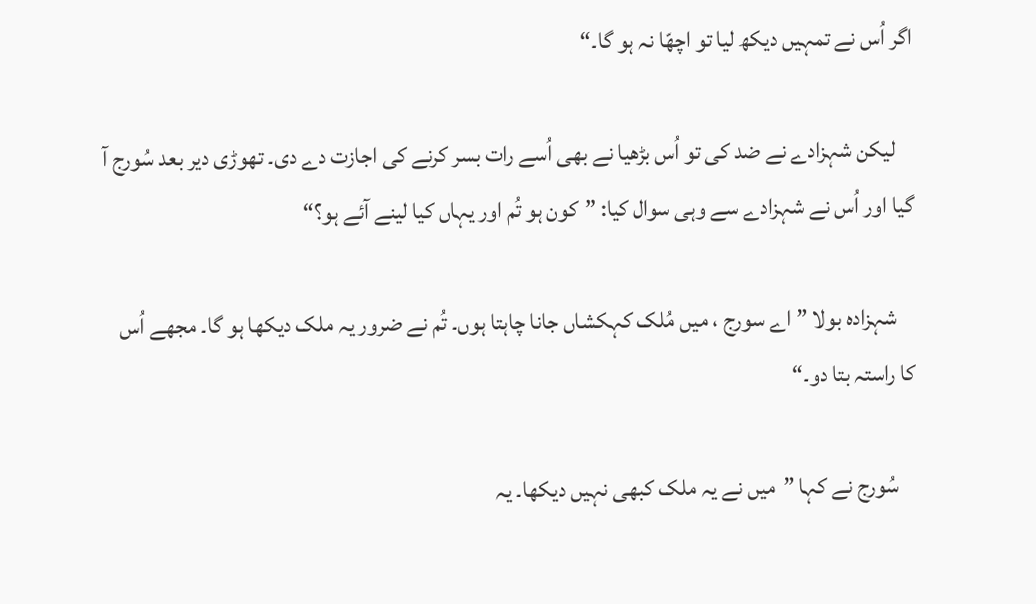اگر اُس نے تمہیں دیکھ لیا تو اچھّا نہ ہو گا۔“

    لیکن شہزادے نے ضد کی تو اُس بڑھیا نے بھی اُسے رات بسر کرنے کی اجازت دے دی۔ تھوڑی دیر بعد سُورج آ گیا اور اُس نے شہزادے سے وہی سوال کیا: ”کون ہو تُم اور یہاں کیا لینے آئے ہو؟“

    شہزادہ بولا ” اے سورج ، میں مُلک کہکشاں جانا چاہتا ہوں۔ تُم نے ضرور یہ ملک دیکھا ہو گا۔ مجھے اُس کا راستہ بتا دو۔“

    سُورج نے کہا ”میں نے یہ ملک کبھی نہیں دیکھا۔ یہ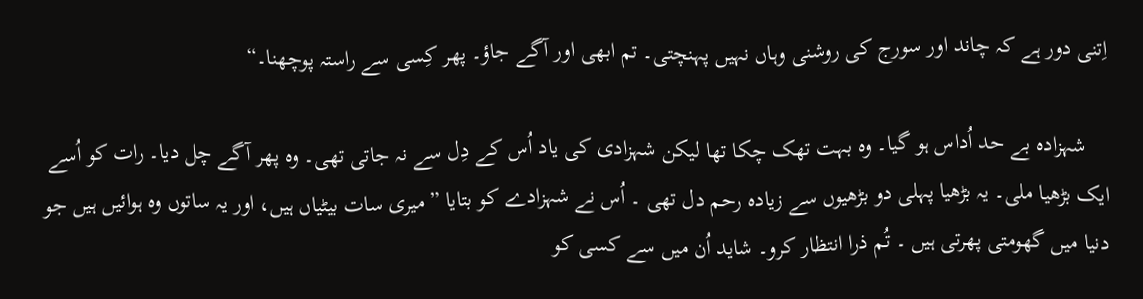اِتنی دور ہے کہ چاند اور سورج کی روشنی وہاں نہیں پہنچتی۔ تم ابھی اور آگے جاؤ۔ پھر کِسی سے راستہ پوچھنا۔“

    شہزادہ بے حد اُداس ہو گیا۔ وہ بہت تھک چکا تھا لیکن شہزادی کی یاد اُس کے دِل سے نہ جاتی تھی۔ وہ پھر آگے چل دیا۔ رات کو اُسے ایک بڑھیا ملی۔ یہ بڑھیا پہلی دو بڑھیوں سے زیادہ رحم دل تھی ۔ اُس نے شہزادے کو بتایا ”میری سات بیٹیاں ہیں، اور یہ ساتوں وہ ہوائیں ہیں جو دنیا میں گھومتی پھرتی ہیں ۔ تُم ذرا انتظار کرو۔ شاید اُن میں سے کسی کو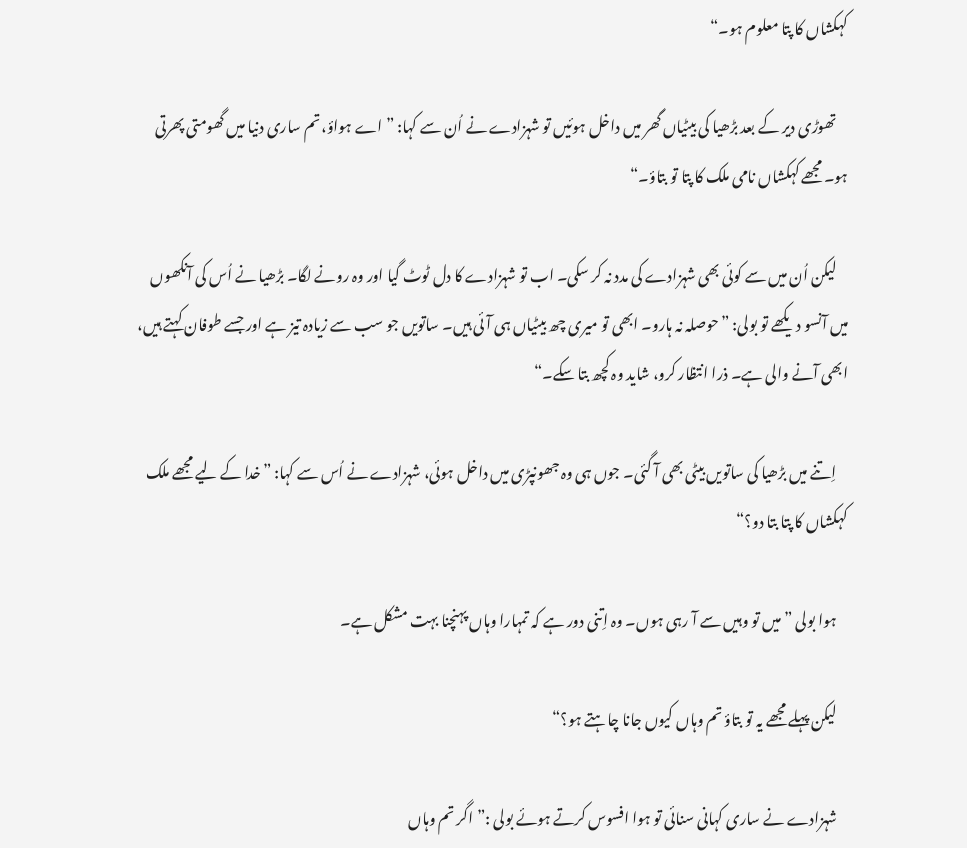کہکشاں کا پتا معلوم ہو۔“

    تھوڑی دیر کے بعد بڑھیا کی بیٹیاں گھر میں داخل ہوئیں تو شہزادے نے اُن سے کہا: ”اے ہواؤ، تم ساری دنیا میں گھومتی پھرتی ہو۔ مجھے کہکشاں نامی ملک کا پتا تو بتاؤ۔“

    لیکن اُن میں سے کوئی بھی شہزادے کی مدد نہ کر سکی۔ اب تو شہزادے کا دل ٹوٹ گیا اور وہ رونے لگا۔ بڑھیا نے اُس کی آنکھوں میں آنسو دیکھے تو بولی: ”حوصلہ نہ ہارو۔ ابھی تو میری چھ بیٹیاں ہی آئی ہیں۔ ساتویں جو سب سے زیادہ تیز ہے اور جسے طوفان کہتے ہیں، ابھی آنے والی ہے۔ ذرا انتظار کرو، شاید وہ کچھ بتا سکے۔“

    اِتنے میں بڑھیا کی ساتویں بیٹی بھی آ گئی۔ جوں ہی وہ جھونپڑی میں داخل ہوئی، شہزادے نے اُس سے کہا: ”خدا کے لیے مجھے ملک کہکشاں کا پتا بتا دو؟“

    ہوا بولی ”میں تو وہیں سے آ رہی ہوں۔ وہ اِتنی دور ہے کہ تمہارا وہاں پہنچنا بہت مشکل ہے۔

    لیکن پہلے مجھے یہ تو بتاؤ تم وہاں کیوں جانا چاہتے ہو؟“

    شہزادے نے ساری کہانی سنائی تو ہوا افسوس کرتے ہوئے بولی :”اگر تم وہاں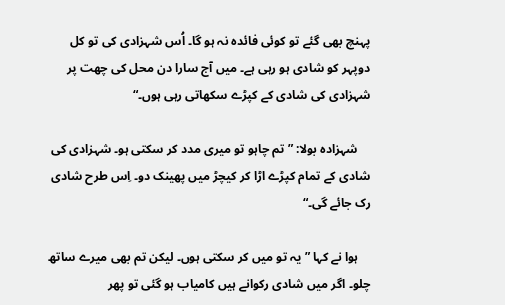پہنچ بھی گئے تو کوئی فائده نہ ہو گا۔ اُس شہزادی کی تو کل دوپہر کو شادی ہو رہی ہے۔ میں آج سارا دن محل کی چھت پر شہزادی کی شادی کے کپڑے سکھاتی رہی ہوں۔“

    شہزادہ بولا: ”تم چاہو تو میری مدد کر سکتی ہو۔ شہزادی کی شادی کے تمام کپڑے اڑا کر کیچڑ میں پھینک دو۔ اِس طرح شادی رک جائے گی۔“

    ہوا نے کہا ”یہ تو میں کر سکتی ہوں۔ لیکن تم بھی میرے ساتھ چلو۔ اگر میں شادی رکوانے ہیں کامیاب ہو گئی تو پھر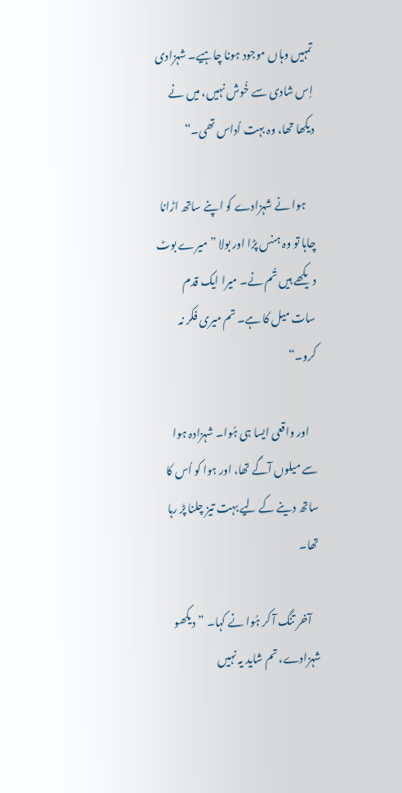تمہیں وہاں موجود ہونا چاہیے۔ شہزادی اِس شادی سے خُوش نہیں، میں نے دیکھا تھا، وہ بہت اُداس تھی۔“

    ہوا نے شہزادے کو اپنے ساتھ اڑانا چاہا تو وہ ہنس پڑا اور بولا ” میرے بوٹ دیکھے ہیں تُم نے۔ میرا ایک قدم سات ميل کا ہے۔ تم میری فکر نہ کرو۔“

    اور واقعی ایسا ہی ہُوا۔ شہزادہ ہوا سے میلوں آگے تھا، اور ہوا کو اُس کا ساتھ دینے کے لیے بہت تیز چلنا پڑ رہا تھا۔

    آخر تنگ آ کر ہُوا نے کہا۔ ”دیکھو شہزادے، تم شاید یہ نہیں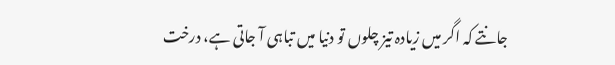جانتے کہ اگر میں زیادہ تیز چلوں تو دنیا میں تباہی آ جاتی ہے، درخت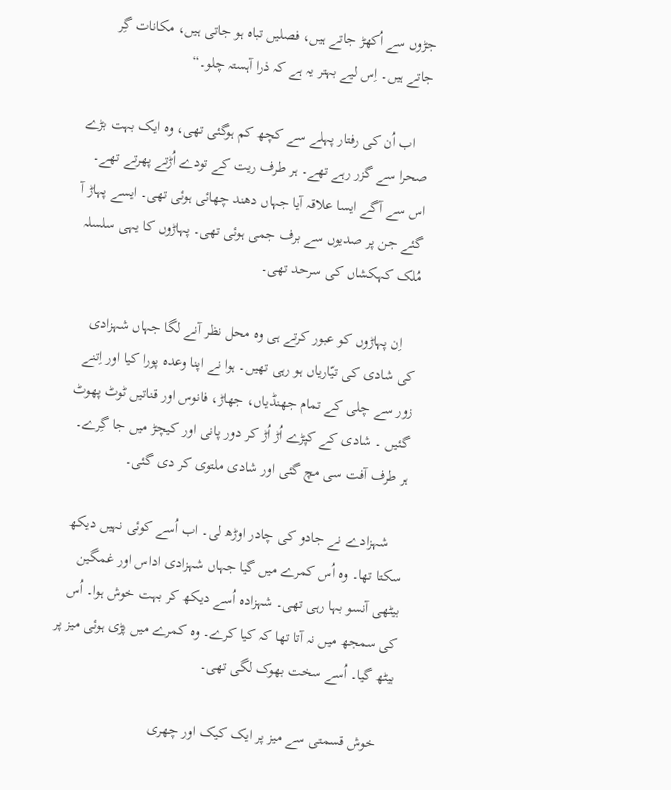جڑوں سے اُکھڑ جاتے ہیں، فصلیں تباہ ہو جاتی ہیں، مکانات گِر جاتے ہیں۔ اِس لیے بہتر یہ ہے کہ ذرا آہستہ چلو۔“

    اب اُن کی رفتار پہلے سے کچھ کم ہوگئی تھی، وہ ایک بہت بڑے صحرا سے گزر رہے تھے۔ ہر طرف ریت کے تودے اُڑتے پھرتے تھے۔ اس سے آگے ایسا علاقہ آیا جہاں دھند چھائی ہوئی تھی۔ ایسے پہاڑ آ گئے جن پر صدیوں سے برف جمی ہوئی تھی۔ پہاڑوں کا یہی سلسلہ مُلک کہکشاں کی سرحد تھی۔

    اِن پہاڑوں کو عبور کرتے ہی وہ محل نظر آنے لگا جہاں شہزادی کی شادی کی تیّاریاں ہو رہی تھیں۔ ہوا نے اپنا وعدہ پورا کیا اور اِتنے زور سے چلی کے تمام جھنڈیاں، جھاڑ، فانوس اور قناتیں ٹوٹ پھوٹ گئیں ۔ شادی کے کپڑے اُڑ اُڑ کر دور پانی اور کیچڑ میں جا گِرے۔ ہر طرف آفت سی مچ گئی اور شادی ملتوی کر دی گئی۔

    شہزادے نے جادو کی چادر اوڑھ لی۔ اب اُسے کوئی نہیں دیکھ سکتا تھا۔ وہ اُس کمرے میں گیا جہاں شہزادی اداس اور غمگین بیٹھی آنسو بہا رہی تھی۔ شہزاده اُسے دیکھ کر بہت خوش ہوا۔ اُس کی سمجھ میں نہ آتا تھا کہ کیا کرے۔ وہ کمرے میں پڑی ہوئی میز پر بیٹھ گیا۔ اُسے سخت بھوک لگی تھی۔

    خوش قسمتی سے میز پر ایک کیک اور چھری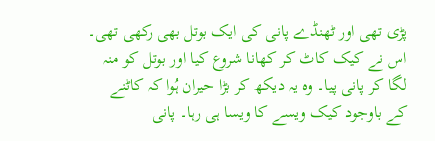پڑی تھی اور ٹھنڈے پانی کی ایک بوتل بھی رکھی تھی۔ اس نے کیک کاٹ کر کھانا شروع کیا اور بوتل کو منہ لگا کر پانی پیا۔ وہ یہ دیکھ کر بڑا حیران ہُوا کہ کاٹنے کے باوجود کیک ویسے کا ویسا ہی رہا۔ پانی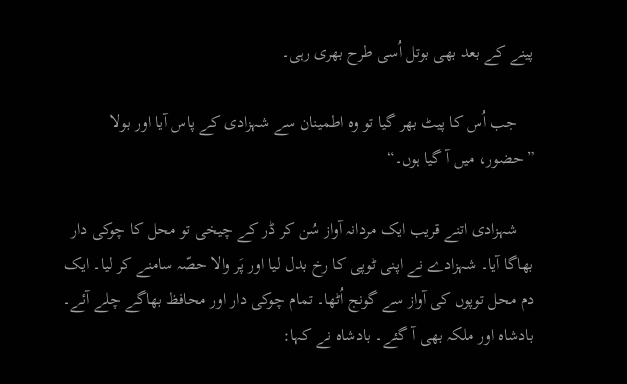پینے کے بعد بھی بوتل اُسی طرح بھری رہی۔

    جب اُس کا پیٹ بھر گیا تو وہ اطمینان سے شہزادی کے پاس آیا اور بولا ”حضور، میں آ گیا ہوں۔“

    شہزادی اتنے قریب ایک مردانہ آواز سُن کر ڈر کے چیخی تو محل کا چوکی دار بھاگا آیا۔ شہزادے نے اپنی ٹوپی کا رخ بدل لیا اور پَر والا حصّہ سامنے کر لیا۔ ایک دم محل توپوں کی آواز سے گونج اُٹھا۔ تمام چوکی دار اور محافظ بھاگے چلے آئے۔ بادشاہ اور ملکہ بھی آ گئے۔ بادشاه نے کہا: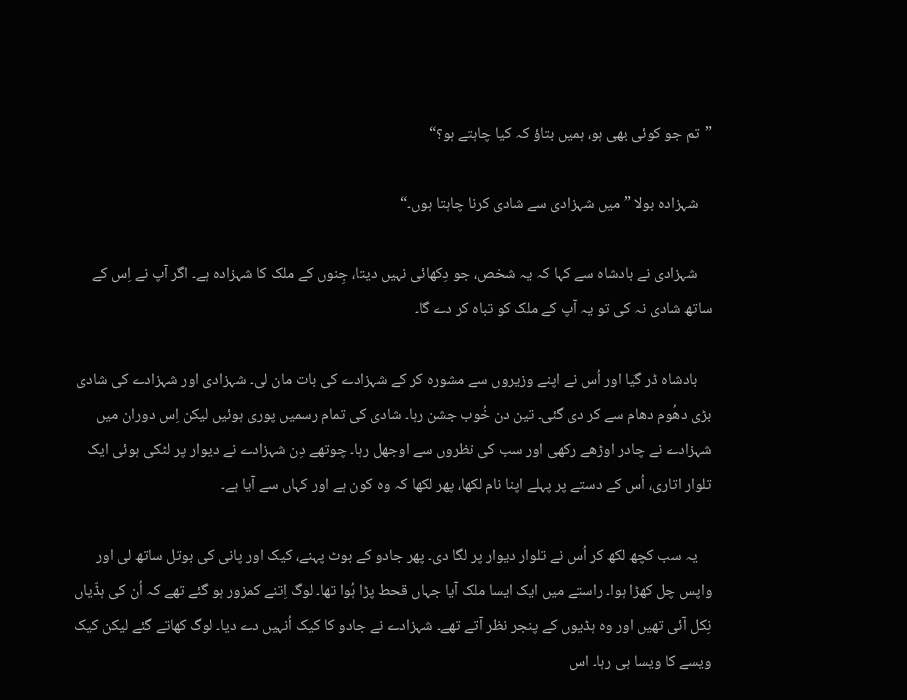”تم جو کوئی بھی ہو، ہمیں بتاؤ کہ کیا چاہتے ہو؟“

    شہزاده بولا ” میں شہزادی سے شادی کرنا چاہتا ہوں۔“

    شہزادی نے بادشاہ سے کہا کہ یہ شخص، جو دِکھائی نہیں دیتا، جِنوں کے ملک کا شہزادہ ہے۔ اگر آپ نے اِس کے ساتھ شادی نہ کی تو یہ آپ کے ملک کو تباہ کر دے گا۔

    بادشاه ڈر گیا اور اُس نے اپنے وزیروں سے مشورہ کر کے شہزادے کی بات مان لی۔ شہزادی اور شہزادے کی شادی بڑی دھُوم دھام سے کر دی گئی۔ تین دن خُوب جشن رہا۔ شادی کی تمام رسمیں پوری ہوئیں لیکن اِس دوران میں شہزادے نے چادر اوڑھے رکھی اور سب کی نظروں سے اوجھل رہا۔ چوتھے دِن شہزادے نے دیوار پر لٹکی ہوئی ایک تلوار اتاری، اُس کے دستے پر پہلے اپنا نام لکھا، پھر لکھا کہ وہ کون ہے اور کہاں سے آیا ہے۔

    یہ سب کچھ لکھ کر اُس نے تلوار دیوار پر لگا دی۔ پھر جادو کے بوٹ پہنے، کیک اور پانی کی بوتل ساتھ لی اور واپس چل کھڑا ہوا۔ راستے میں ایک ایسا ملک آیا جہاں قحط پڑا ہُوا تھا۔ لوگ اِتنے کمزور ہو گئے تھے کہ اُن کی ہڈّیاں نِکل آئی تھیں اور وہ ہڈیوں کے پنجر نظر آتے تھے۔ شہزادے نے جادو کا کیک اُنہیں دے دیا۔ لوگ کھاتے گئے لیکن کیک ویسے کا ویسا ہی رہا۔ اس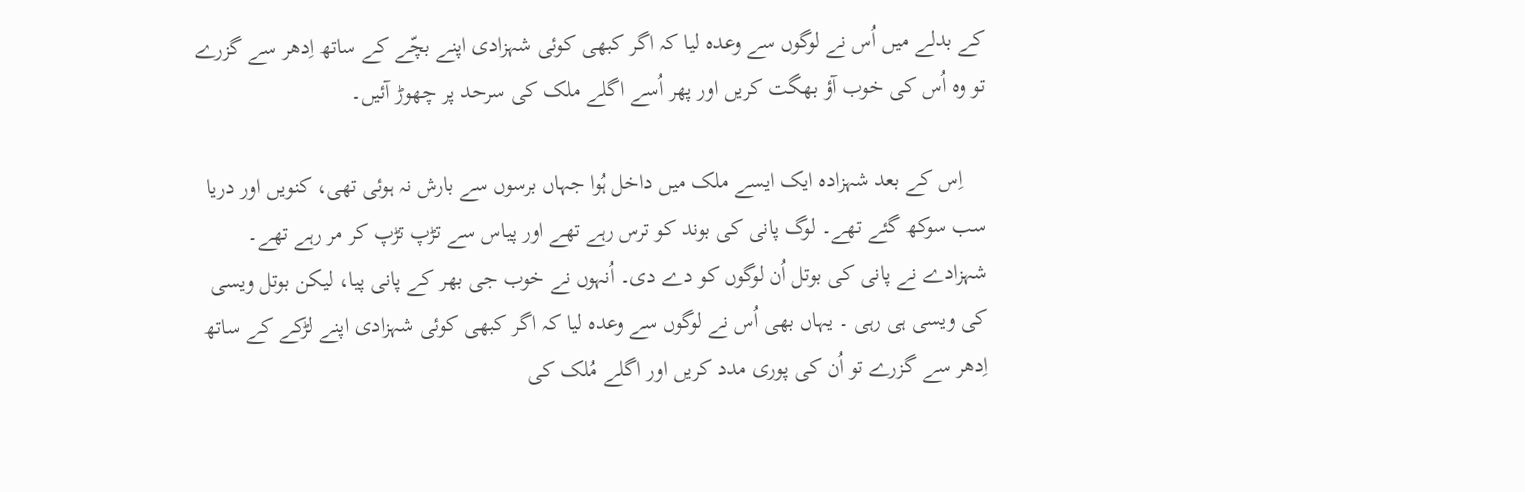کے بدلے میں اُس نے لوگوں سے وعدہ لیا کہ اگر کبھی کوئی شہزادی اپنے بچّے کے ساتھ اِدھر سے گزرے تو وہ اُس کی خوب آؤ بھگت کریں اور پھر اُسے اگلے ملک کی سرحد پر چھوڑ آئیں۔

    اِس کے بعد شہزادہ ایک ایسے ملک میں داخل ہُوا جہاں برسوں سے بارش نہ ہوئی تھی، کنویں اور دریا سب سوکھ گئے تھے۔ لوگ پانی کی بوند کو ترس رہے تھے اور پیاس سے تڑپ تڑپ کر مر رہے تھے۔ شہزادے نے پانی کی بوتل اُن لوگوں کو دے دی۔ اُنہوں نے خوب جی بھر کے پانی پیا، لیکن بوتل ویسی کی ویسی ہی رہی ۔ یہاں بھی اُس نے لوگوں سے وعدہ لیا کہ اگر کبھی کوئی شہزادی اپنے لڑکے کے ساتھ اِدھر سے گزرے تو اُن کی پوری مدد کریں اور اگلے مُلک کی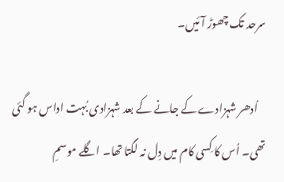سرحد تک چھوڑ آئیں۔

    اُدھر شہزادے کے جانے کے بعد شہزادی بُہت اداس ہو گئی تھی۔ اُس کا کِسی کام میں دِل نہ لگتا تھا۔ اگلے موسمِ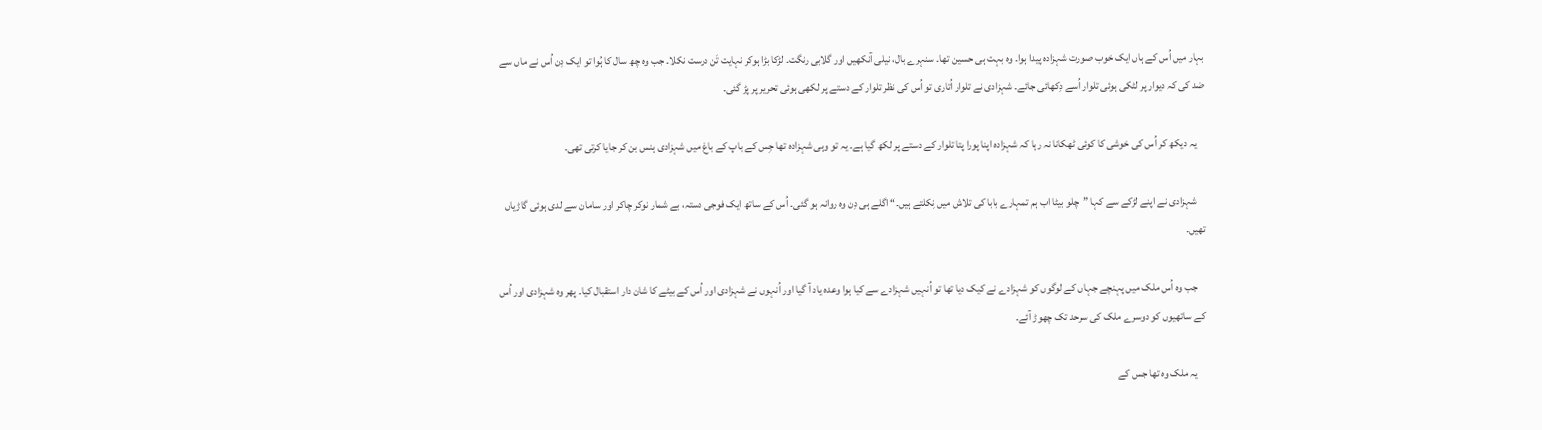بہار میں اُس کے ہاں ایک خوب صورت شہزاده پيدا ہوا۔ وہ بہت ہی حسین تھا۔ سنہرے بال، نیلی آنکھیں اور گلابی رنگت۔ لڑکا بڑا ہوکر نہایت تَن درست نکلا۔ جب وہ چھ سال کا ہُوا تو ایک دِن اُس نے ماں سے ضد کی کہ دیوار پر لٹکی ہوئی تلوار اُسے دِکھائی جائے۔ شہزادی نے تلوار اُتاری تو اُس کی نظر تلوار کے دستے پر لکھی ہوئی تحریر پر پڑ گئی۔

    یہ دیکھ کر اُس کی خوشی کا کوئی ٹھکانا نہ رہا کہ شہزادہ اپنا پورا پتا تلوار کے دستے پر لکھ گیا ہے۔ یہ تو وہی شہزاده تھا جِس کے باپ کے باغ میں شہزادی ہنس بن کر جایا کرتی تھی۔

    شہزادی نے اپنے لڑکے سے کہا ”چلو بیٹا اب ہم تمہارے بابا کی تلاش میں نِکلتے ہیں۔“ اگلے ہی دِن وہ روانہ ہو گئی۔ اُس کے ساتھ ایک فوجی دستہ، بے شمار نوکر چاکر اور سامان سے لدی ہوئی گاڑیاں تھیں۔

    جب وہ اُس ملک میں پہنچے جہاں کے لوگوں کو شہزادے نے کیک دیا تھا تو اُنہیں شہزادے سے کیا ہوا وعدہ یاد آ گیا اور اُنہوں نے شہزادی اور اُس کے بیٹے کا شان دار استقبال کیا۔ پھر وہ شہزادی اور اُس کے ساتھیوں کو دوسرے ملک کی سرحد تک چھوڑ آئے۔

    یہ ملک وہ تھا جس کے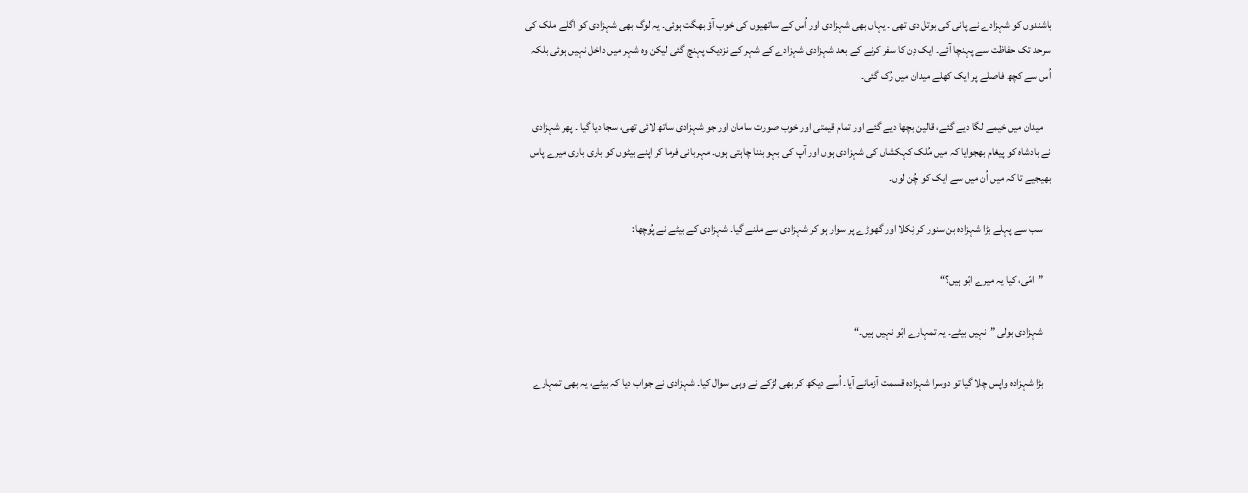باشندوں کو شہزادے نے پانی کی بوتل دی تھی ۔ یہاں بھی شہزادی اور اُس کے ساتھیوں کی خوب آؤ بھگت ہوئی۔ یہ لوگ بھی شہزادی کو اگلے ملک کی سرحد تک حفاظت سے پہنچا آئے۔ ایک دِن کا سفر کرنے کے بعد شہزادی شہزادے کے شہر کے نزدیک پہنچ گئی لیکن وہ شہر میں داخل نہیں ہوئی بلکہ اُس سے کچھ فاصلے پر ایک کھلے میدان میں رُک گئی۔

    میدان میں خیمے لگا دیے گئے، قالین بچھا دیے گئے اور تمام قیمتی اور خوب صورت سامان اور جو شہزادی ساتھ لائی تھی، سجا دیا گیا ۔ پھر شہزادی نے بادشاہ کو پیغام بھجوایا کہ میں مُلک کہکشاں کی شہزادی ہوں اور آپ کی بہو بننا چاہتی ہوں۔ مہربانی فرما کر اپنے بیٹوں کو باری باری میرے پاس بھیجیے تا کہ میں اُن میں سے ایک کو چُن لوں۔

    سب سے پہلے بڑا شہزاده بن سنور کر نِکلا اور گھوڑے پر سوار ہو کر شہزادی سے ملنے گیا۔ شہزادی کے بیٹے نے پُوچھا:

    ”امّی، کیا یہ میرے ابّو ہیں؟“

    شہزادی بولی ”نہیں بیٹے۔ یہ تمہارے ابّو نہیں ہیں۔“

    بڑا شہزادہ واپس چلا گیا تو دوسرا شہزادہ قسمت آزمانے آیا۔ اُسے دیکھ کر بھی لڑکے نے وہی سوال کیا۔ شہزادی نے جواب دیا کہ بیٹے، یہ بھی تمہارے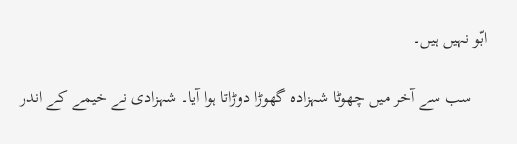ابّو نہیں ہیں۔

    سب سے آخر میں چھوٹا شہزادہ گھوڑا دوڑاتا ہوا آیا۔ شہزادی نے خیمے کے اندر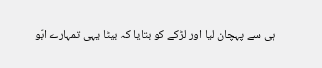ہی سے پہچان لیا اور لڑکے کو بتایا کہ بیٹا یہی تمہارے ابّو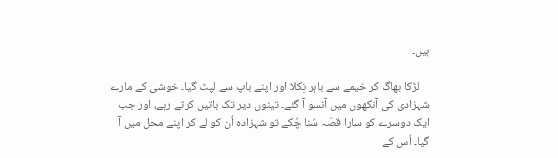ہیں۔

    لڑکا بھاگ کر خیمے سے باہر نِکلا اور اپنے باپ سے لپٹ گیا۔ خوشی کے مارے شہزادی کی آنکھوں میں آنسو آ گئے۔ تینوں دیر تک باتیں کرتے رہے، اور جب ایک دوسرے کو سارا قصّہ سُنا چُکے تو شہزاده اُن کو لے کر اپنے محل میں آ گیا۔ اُس کے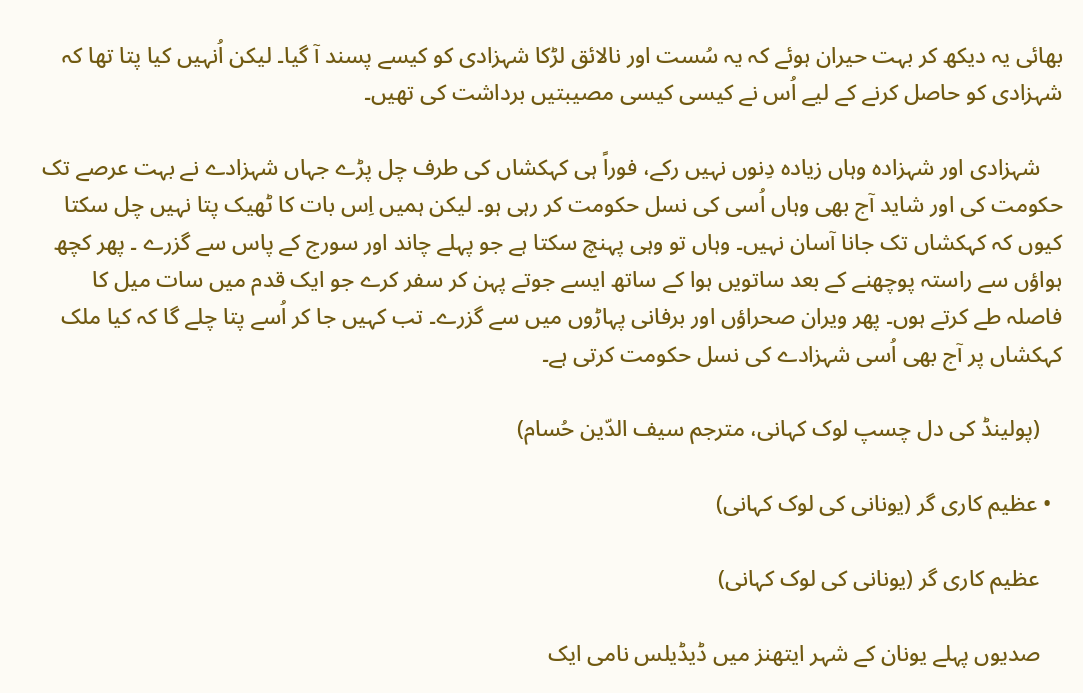بھائی یہ دیکھ کر بہت حیران ہوئے کہ یہ سُست اور نالائق لڑکا شہزادی کو کیسے پسند آ گیا۔ لیکن اُنہیں کیا پتا تھا کہ شہزادی کو حاصل کرنے کے لیے اُس نے کیسی کیسی مصیبتیں برداشت کی تھیں۔

    شہزادی اور شہزادہ وہاں زیادہ دِنوں نہیں رکے، فوراً ہی کہکشاں کی طرف چل پڑے جہاں شہزادے نے بہت عرصے تک حکومت کی اور شاید آج بھی وہاں اُسی کی نسل حکومت کر رہی ہو۔ لیکن ہمیں اِس بات کا ٹھیک پتا نہیں چل سکتا کیوں کہ کہکشاں تک جانا آسان نہیں۔ وہاں تو وہی پہنچ سکتا ہے جو پہلے چاند اور سورج کے پاس سے گزرے ۔ پھر کچھ ہواؤں سے راستہ پوچھنے کے بعد ساتویں ہوا کے ساتھ ایسے جوتے پہن کر سفر کرے جو ایک قدم میں سات میل کا فاصلہ طے کرتے ہوں۔ پھر ویران صحراؤں اور برفانی پہاڑوں میں سے گزرے۔ تب کہیں جا کر اُسے پتا چلے گا کہ کیا ملک کہکشاں پر آج بھی اُسی شہزادے کی نسل حکومت کرتی ہے۔

    (پولینڈ کی دل چسپ لوک کہانی، مترجم سیف الدّین حُسام)

  • عظیم کاری گر (یونانی کی لوک کہانی)

    عظیم کاری گر (یونانی کی لوک کہانی)

    صدیوں پہلے یونان کے شہر ایتھنز میں ڈیڈیلس نامی ایک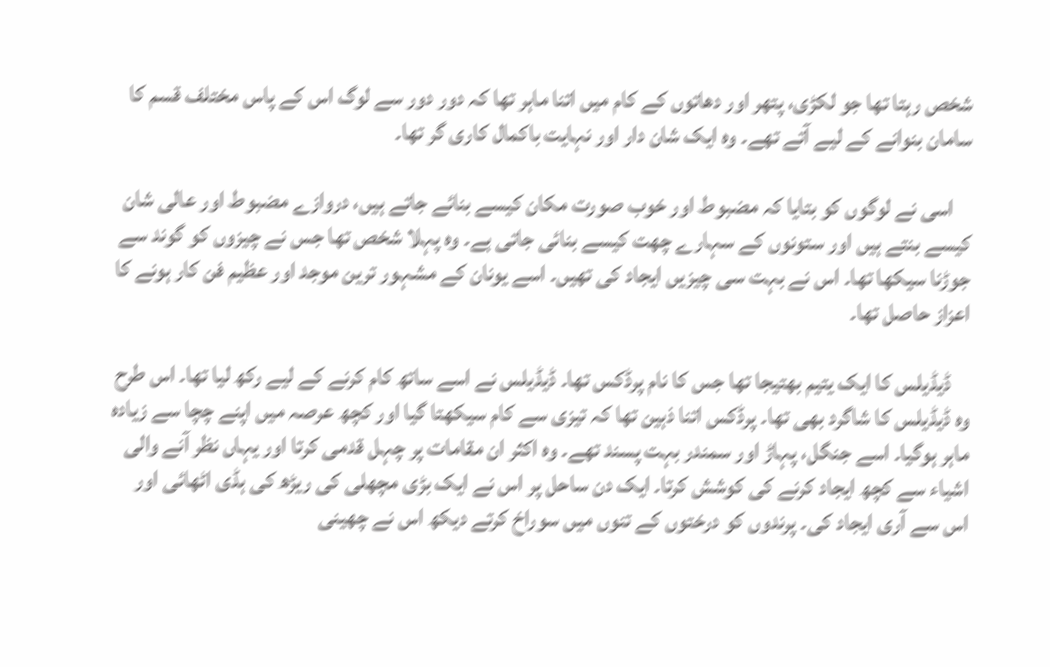شخص رہتا تھا جو لکڑی، پتھر اور دھاتوں کے کام میں اتنا ماہر تھا کہ دور دور سے لوگ اس کے پاس مختلف قسم کا سامان بنوانے کے لیے آتے تھے۔ وہ ایک شان دار اور نہایت باکمال کاری گر تھا۔

    اسی نے لوگوں کو بتایا کہ مضبوط اور خوب صورت مکان کیسے بنائے جاتے ہیں، دروازے مضبوط اور عالی شان کیسے بنتے ہیں اور ستونوں کے سہارے چھت کیسے بنائی جاتی ہے۔ وہ پہلا شخص تھا جس نے چیزوں کو گوند سے جوڑنا سیکھا تھا۔ اس نے بہت سی چیزیں ایجاد کی تھیں۔ اسے یونان کے مشہور ترین موجد اور عظیم فن کار ہونے کا اعزاز حاصل تھا۔

    ڈیڈیلس کا ایک یتیم بھتیجا تھا جس کا نام پرڈکس تھا۔ ڈیڈیلس نے اسے ساتھ کام کرنے کے لیے رکھ لیا تھا۔ اس طرح وہ ڈیڈیلس کا شاگرد بھی تھا۔ پرڈکس اتنا ذہین تھا کہ تیزی سے کام سیکھتا گیا اور کچھ عرصہ میں اپنے چچا سے زیادہ ماہر ہوگیا۔ اسے جنگل، پہاڑ اور سمندر بہت پسند تھے۔ وہ اکثر ان مقامات پر چہل قدمی کرتا اور یہاں نظر آنے والی اشیاء سے کچھ ایجاد کرنے کی کوشش کرتا۔ ایک دن ساحل پر اس نے ایک بڑی مچھلی کی ریڑھ کی ہڈی اٹھائی اور اس سے آری ایجاد کی۔ پرندوں کو درختوں کے تنوں میں سوراخ کرتے دیکھ اس نے چھینی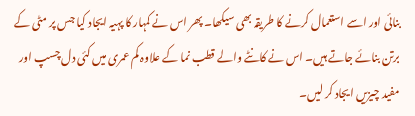بنائی اور اسے استعمال کرنے کا طریقہ بھی سیکھا۔ پھر اس نے کمہار کا پہیہ ایجاد کیا جس پر مٹی کے برتن بنائے جاتے ہیں۔ اس نے کانٹے والے قطب نما کے علاوہ کم عمری میں کئی دل چسپ اور مفید چیزیں ایجاد کر لیں۔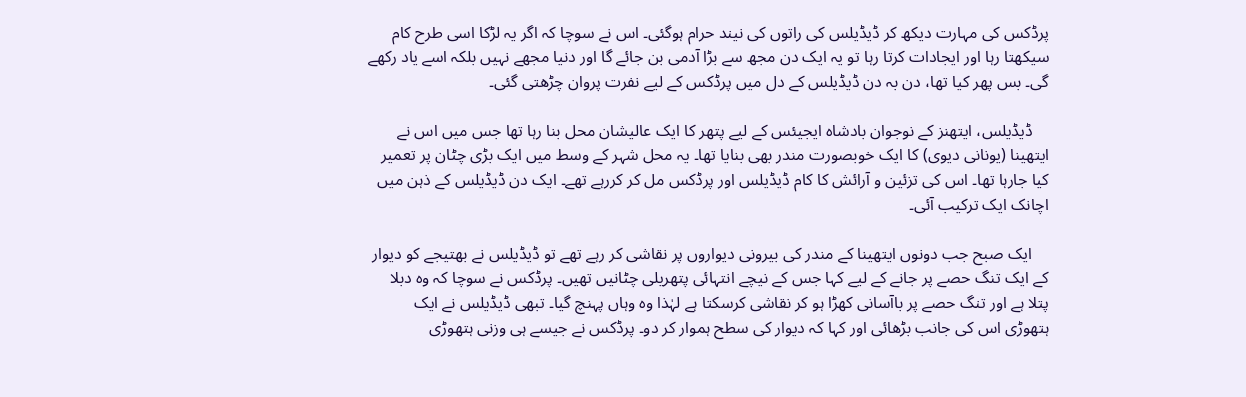پرڈکس کی مہارت دیکھ کر ڈیڈیلس کی راتوں کی نیند حرام ہوگئی۔ اس نے سوچا کہ اگر یہ لڑکا اسی طرح کام سیکھتا رہا اور ایجادات کرتا رہا تو یہ ایک دن مجھ سے بڑا آدمی بن جائے گا اور دنیا مجھے نہیں بلکہ اسے یاد رکھے گی۔ بس پھر کیا تھا، دن بہ دن ڈیڈیلس کے دل میں پرڈکس کے لیے نفرت پروان چڑھتی گئی۔

    ڈیڈیلس، ایتھنز کے نوجوان بادشاہ ایجیئس کے لیے پتھر کا ایک عالیشان محل بنا رہا تھا جس میں اس نے ایتھینا (یونانی دیوی) کا ایک خوبصورت مندر بھی بنایا تھا۔ یہ محل شہر کے وسط میں ایک بڑی چٹان پر تعمیر کیا جارہا تھا۔ اس کی تزئین و آرائش کا کام ڈیڈیلس اور پرڈکس مل کر کررہے تھے۔ ایک دن ڈیڈیلس کے ذہن میں اچانک ایک ترکیب آئی۔

    ایک صبح جب دونوں ایتھینا کے مندر کی بیرونی دیواروں پر نقاشی کر رہے تھے تو ڈیڈیلس نے بھتیجے کو دیوار کے ایک تنگ حصے پر جانے کے لیے کہا جس کے نیچے انتہائی پتھریلی چٹانیں تھیں۔ پرڈکس نے سوچا کہ وہ دبلا پتلا ہے اور تنگ حصے پر باآسانی کھڑا ہو کر نقاشی کرسکتا ہے لہٰذا وہ وہاں پہنچ گیا۔ تبھی ڈیڈیلس نے ایک ہتھوڑی اس کی جانب بڑھائی اور کہا کہ دیوار کی سطح ہموار کر دو۔ پرڈکس نے جیسے ہی وزنی ہتھوڑی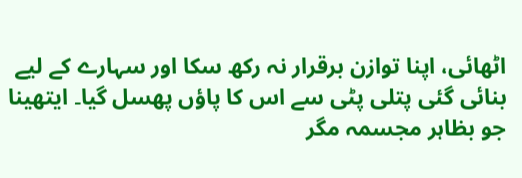اٹھائی، اپنا توازن برقرار نہ رکھ سکا اور سہارے کے لیے بنائی گئی پتلی پٹی سے اس کا پاؤں پھسل گیا۔ ایتھینا جو بظاہر مجسمہ مگر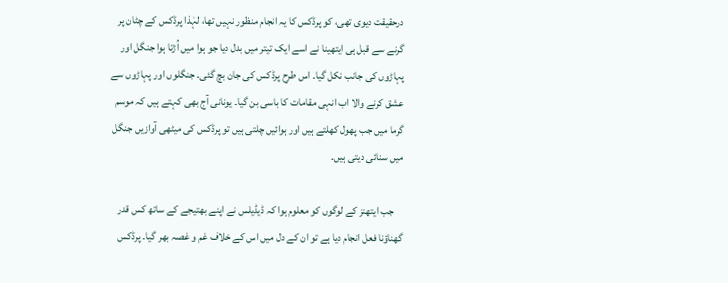درحقیقت دیوی تھی، کو پرڈکس کا یہ انجام منظور نہیں تھا، لہٰذا پرڈکس کے چٹان پر گرنے سے قبل ہی ایتھینا نے اسے ایک تیتر میں بدل دیا جو ہوا میں اُڑتا ہوا جنگل اور پہاڑوں کی جانب نکل گیا۔ اس طرح پرڈکس کی جان بچ گئی۔ جنگلوں اور پہاڑوں سے عشق کرنے والا اب انہی مقامات کا باسی بن گیا۔ یونانی آج بھی کہتے ہیں کہ موسم گرما میں جب پھول کھلتے ہیں اور ہوائیں چلتی ہیں تو پرڈکس کی میٹھی آوازیں جنگل میں سنائی دیتی ہیں۔

    جب ایتھنز کے لوگوں کو معلوم ہوا کہ ڈیڈیلس نے اپنے بھتیجے کے ساتھ کس قدر گھناؤنا فعل انجام دیا ہے تو ان کے دل میں اس کے خلاف غم و غصہ بھر گیا۔ پرڈکس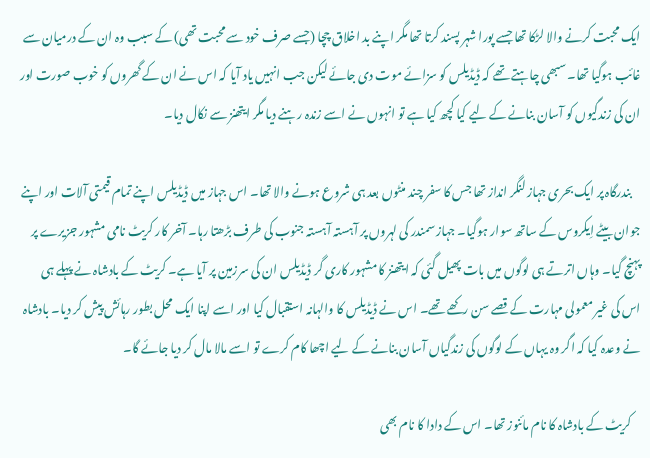ایک محبت کرنے والا لڑکا تھا جسے پورا شہر پسند کرتا تھا مگر اپنے بد اخلاق چچا (جسے صرف خود سے محبت تھی) کے سبب وہ ان کے درمیان سے غائب ہوگیا تھا۔ سبھی چاہتے تھے کہ ڈیڈیلس کو سزائے موت دی جائے لیکن جب انہیں یاد آیا کہ اس نے ان کے گھروں کو خوب صورت اور ان کی زندگیوں کو آسان بنانے کے لیے کیا کچھ کیا ہے تو انہوں نے اسے زندہ رہنے دیا مگر ایتھنز سے نکال دیا۔

    بندرگاہ پر ایک بحری جہاز لنگر انداز تھا جس کا سفر چند منٹوں بعد ہی شروع ہونے والا تھا۔ اس جہاز میں ڈیڈیلس اپنے تمام قیمتی آلات اور اپنے جوان بیٹے اِیکروس کے ساتھ سوار ہوگیا۔ جہاز سمندر کی لہروں پر آہستہ آہستہ جنوب کی طرف بڑھتا رہا۔ آخر کار کریٹ نامی مشہور جزیرے پر پہنچ گیا۔ وہاں اترتے ہی لوگوں میں بات پھیل گئی کہ ایتھنز کا مشہور کاری گر ڈیڈیلس ان کی سرزمین پر آیا ہے۔ کریٹ کے بادشاہ نے پہلے ہی اس کی غیر معمولی مہارت کے قصے سن رکھے تھے۔ اس نے ڈیڈیلس کا والہانہ استقبال کیا اور اسے اپنا ایک محل بطور رہائش پیش کر دیا۔ بادشاہ نے وعدہ کیا کہ اگر وہ یہاں کے لوگوں کی زندگیاں آسان بنانے کے لیے اچھا کام کرے تو اسے مالا مال کر دیا جائے گا۔

    کریٹ کے بادشاہ کا نام مائنوز تھا۔ اس کے دادا کا نام بھی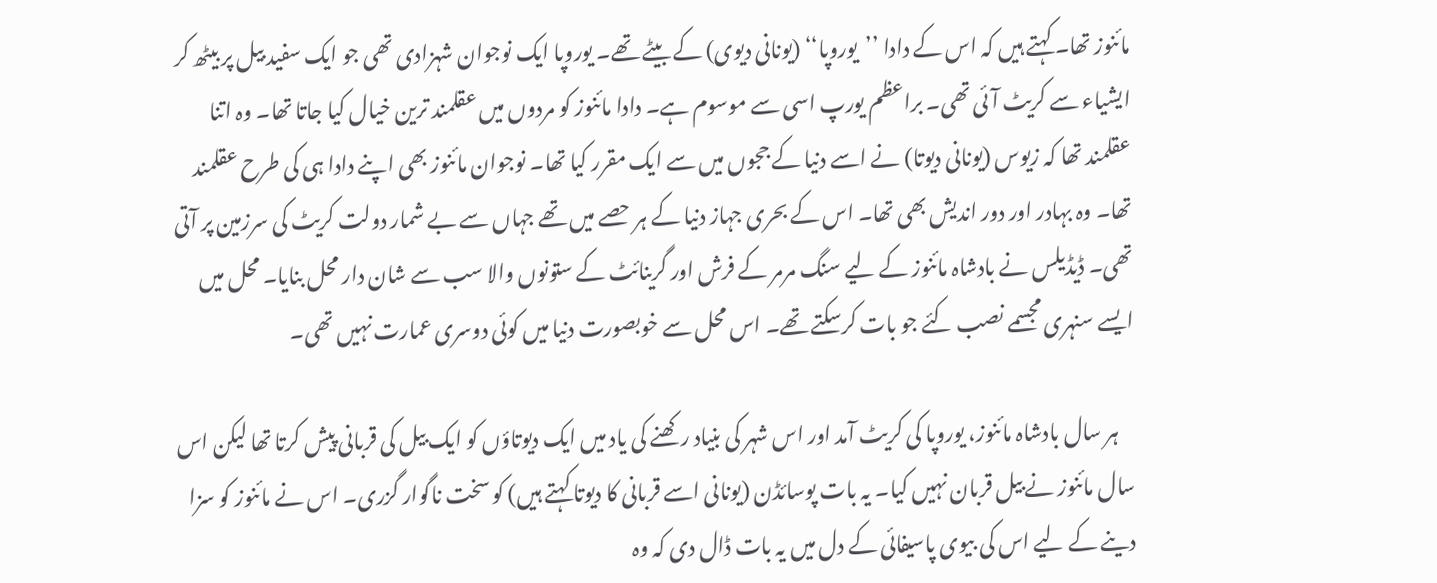مائنوز تھا۔ کہتے ہیں کہ اس کے دادا ’’یوروپا‘‘ (یونانی دیوی) کے بیٹے تھے۔ یوروپا ایک نوجوان شہزادی تھی جو ایک سفید بیل پر بیٹھ کر ایشیاء سے کریٹ آئی تھی۔ براعظم یورپ اسی سے موسوم ہے۔ دادا مائنوز کو مردوں میں عقلمند ترین خیال کیا جاتا تھا۔ وہ اتنا عقلمند تھا کہ زیوس (یونانی دیوتا) نے اسے دنیا کے ججوں میں سے ایک مقرر کیا تھا۔ نوجوان مائنوز بھی اپنے دادا ہی کی طرح عقلمند تھا۔ وہ بہادر اور دور اندیش بھی تھا۔ اس کے بحری جہاز دنیا کے ہر حصے میں تھے جہاں سے بے شمار دولت کریٹ کی سرزمین پر آتی تھی۔ ڈیڈیلس نے بادشاہ مائنوز کے لیے سنگ مرمر کے فرش اور گرینائٹ کے ستونوں والا سب سے شان دار محل بنایا۔ محل میں ایسے سنہری مجسمے نصب کئے جو بات کرسکتے تھے۔ اس محل سے خوبصورت دنیا میں کوئی دوسری عمارت نہیں تھی۔

    ہر سال بادشاہ مائنوز، یوروپا کی کریٹ آمد اور اس شہر کی بنیاد رکھنے کی یاد میں ایک دیوتاؤں کو ایک بیل کی قربانی پیش کرتا تھا لیکن اس سال مائنوز نے بیل قربان نہیں کیا۔ یہ بات پوسائڈن (یونانی اسے قربانی کا دیوتا کہتے ہیں) کو سخت ناگوار گزری۔ اس نے مائنوز کو سزا دینے کے لیے اس کی بیوی پاسیفائی کے دل میں یہ بات ڈال دی کہ وہ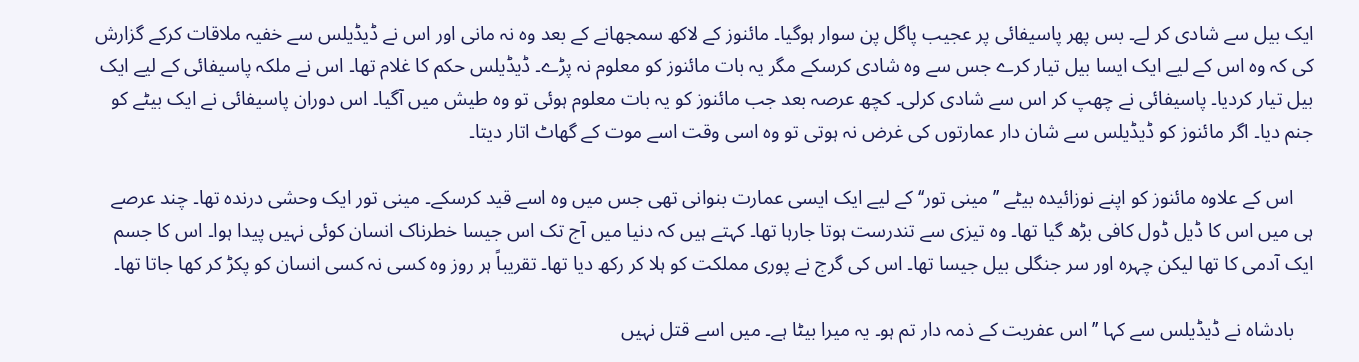ایک بیل سے شادی کر لے۔ بس پھر پاسیفائی پر عجیب پاگل پن سوار ہوگیا۔ مائنوز کے لاکھ سمجھانے کے بعد وہ نہ مانی اور اس نے ڈیڈیلس سے خفیہ ملاقات کرکے گزارش کی کہ وہ اس کے لیے ایک ایسا بیل تیار کرے جس سے وہ شادی کرسکے مگر یہ بات مائنوز کو معلوم نہ پڑے۔ ڈیڈیلس حکم کا غلام تھا۔ اس نے ملکہ پاسیفائی کے لیے ایک بیل تیار کردیا۔ پاسیفائی نے چھپ کر اس سے شادی کرلی۔ کچھ عرصہ بعد جب مائنوز کو یہ بات معلوم ہوئی تو وہ طیش میں آگیا۔ اس دوران پاسیفائی نے ایک بیٹے کو جنم دیا۔ اگر مائنوز کو ڈیڈیلس سے شان دار عمارتوں کی غرض نہ ہوتی تو وہ اسی وقت اسے موت کے گھاٹ اتار دیتا۔

    اس کے علاوہ مائنوز کو اپنے نوزائیدہ بیٹے ’’مینی تور‘‘ کے لیے ایک ایسی عمارت بنوانی تھی جس میں وہ اسے قید کرسکے۔ مینی تور ایک وحشی درندہ تھا۔ چند عرصے ہی میں اس کا ڈیل ڈول کافی بڑھ گیا تھا۔ وہ تیزی سے تندرست ہوتا جارہا تھا۔ کہتے ہیں کہ دنیا میں آج تک اس جیسا خطرناک انسان کوئی نہیں پیدا ہوا۔ اس کا جسم ایک آدمی کا تھا لیکن چہرہ اور سر جنگلی بیل جیسا تھا۔ اس کی گرج نے پوری مملکت کو ہلا کر رکھ دیا تھا۔ تقریباً ہر روز وہ کسی نہ کسی انسان کو پکڑ کر کھا جاتا تھا۔

    بادشاہ نے ڈیڈیلس سے کہا ’’اس عفریت کے ذمہ دار تم ہو۔ یہ میرا بیٹا ہے۔ میں اسے قتل نہیں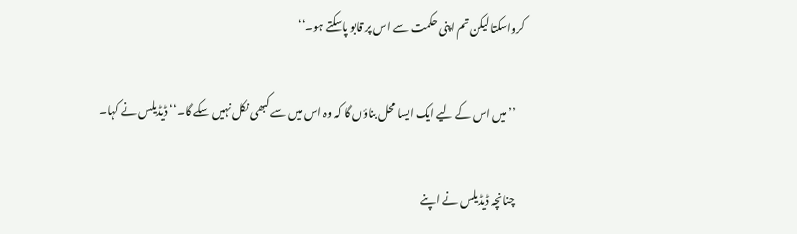کرواسکتا لیکن تم اپنی حکمت سے اس پر قابو پاسکتے ہو۔‘‘

    ’’میں اس کے لیے ایک ایسا محل بناؤں گا کہ وہ اس میں سے کبھی نکل نہیں سکے گا۔‘‘ ڈیڈیلس نے کہا۔

    چنانچہ ڈیڈیلس نے اپنے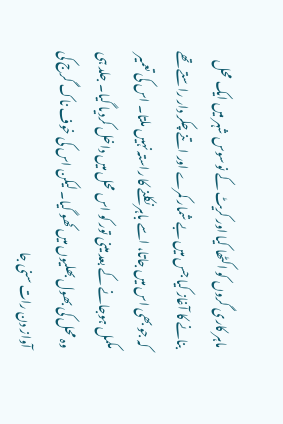ماہر کاری گروں کو اکٹھا کیا اور کریٹ کے نوسوس شہر میں ایک محل بنانے کا آغاز کیا جس میں بے شمار کمرے اور اتنے چکر دار راستے تھے کہ جو بھی اس میں جاتا، اسے باہر نکلنے کا راستہ نہیں ملتا۔ اس کی تعمیر مکمل ہوجانے کے بعد مینی تور کو اس محل میں داخل کردیا گیا۔ جلد ہی وہ محل کی بھول بھلیوں میں کھو گیا۔ لیکن اس کی خوف ناک گرج کی آواز دن رات سنی جا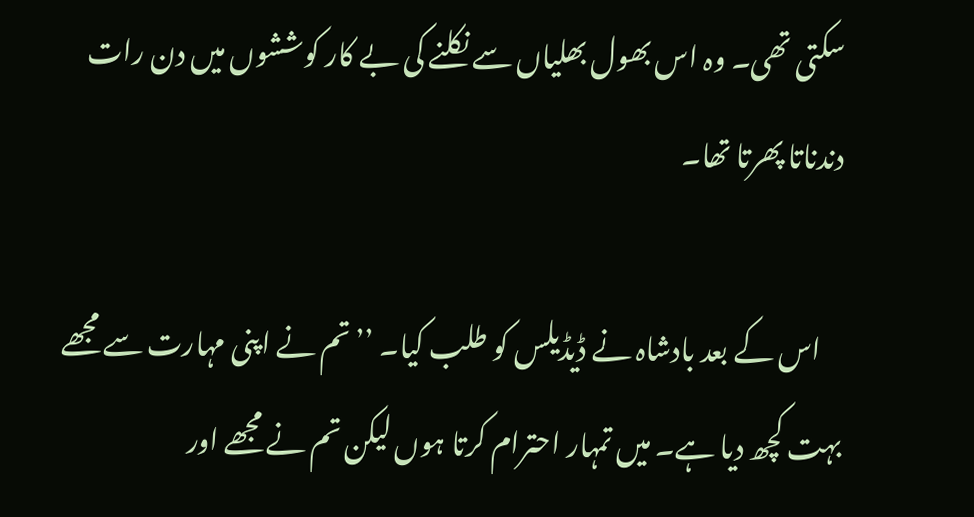سکتی تھی۔ وہ اس بھول بھلیاں سے نکلنے کی بے کار کوششوں میں دن رات دندناتا پھرتا تھا۔

    اس کے بعد بادشاہ نے ڈیڈیلس کو طلب کیا۔ ’’تم نے اپنی مہارت سے مجھے بہت کچھ دیا ہے۔ میں تمہار احترام کرتا ہوں لیکن تم نے مجھے اور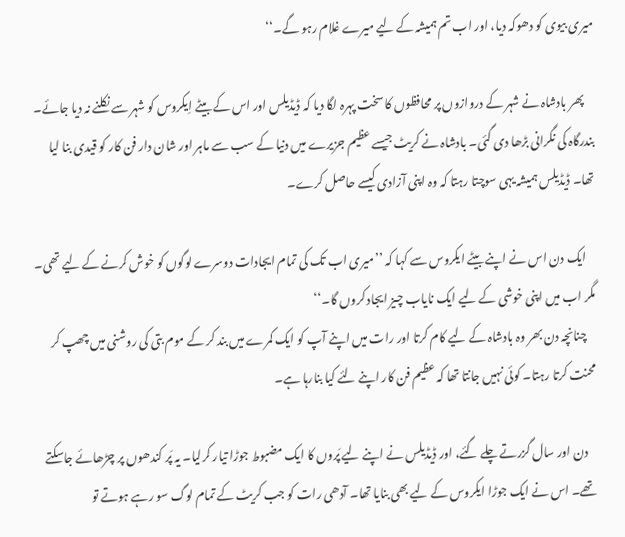میری بیوی کو دھوکہ دیا، اور اب تم ہمیشہ کے لیے میرے غلام رہو گے۔‘‘

    پھر بادشاہ نے شہر کے دروازوں پر محافظوں کا سخت پہرہ لگا دیا کہ ڈیڈیلس اور اس کے بیٹے اِیکروس کو شہر سے نکلنے نہ دیا جائے۔ بندرگاہ کی نگرانی بڑھا دی گئی۔ بادشاہ نے کریٹ جیسے عظیم جزیرے میں دنیا کے سب سے ماہر اور شان دار فن کار کو قیدی بنا لیا تھا۔ ڈیڈیلس ہمیشہ یہی سوچتا رہتا کہ وہ اپنی آزادی کیسے حاصل کرے۔

    ایک دن اس نے اپنے بیٹے ایکروس سے کہا کہ ’’میری اب تک کی تمام ایجادات دوسرے لوگوں کو خوش کرنے کے لیے تھی۔ مگر اب میں اپنی خوشی کے لیے ایک نایاب چیز ایجاد کروں گا۔‘‘
    چنانچہ دن بھر وہ بادشاہ کے لیے کام کرتا اور رات میں اپنے آپ کو ایک کمرے میں بند کر کے موم بتی کی روشنی میں چھپ کر محنت کرتا رہتا۔ کوئی نہیں جانتا تھا کہ عظیم فن کار اپنے لئے کیا بنارہا ہے۔

    دن اور سال گزرتے چلے گئے، اور ڈیڈیلس نے اپنے لیے پَروں کا ایک مضبوط جوڑا تیار کرلیا۔ یہ پَر کندھوں پر چڑھائے جاسکتے تھے۔ اس نے ایک جوڑا ایکروس کے لیے بھی بنایا تھا۔ آدھی رات کو جب کریٹ کے تمام لوگ سو رہے ہوتے تو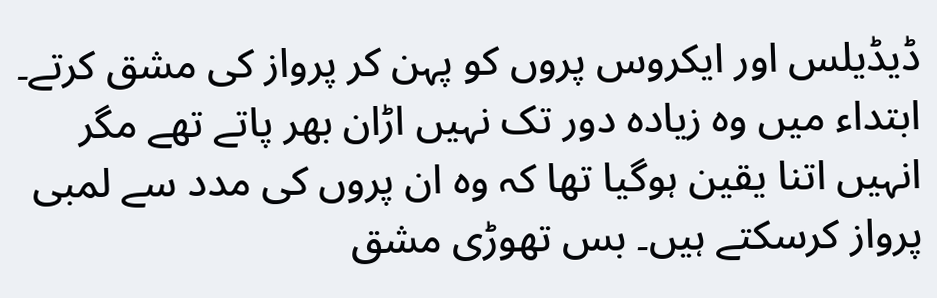ڈیڈیلس اور ایکروس پروں کو پہن کر پرواز کی مشق کرتے۔ ابتداء میں وہ زیادہ دور تک نہیں اڑان بھر پاتے تھے مگر انہیں اتنا یقین ہوگیا تھا کہ وہ ان پروں کی مدد سے لمبی پرواز کرسکتے ہیں۔ بس تھوڑی مشق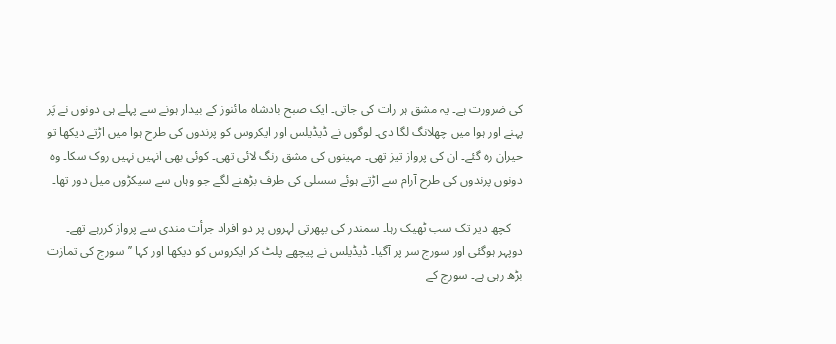کی ضرورت ہے۔ یہ مشق ہر رات کی جاتی۔ ایک صبح بادشاہ مائنوز کے بیدار ہونے سے پہلے ہی دونوں نے پَر پہنے اور ہوا میں چھلانگ لگا دی۔ لوگوں نے ڈیڈیلس اور ایکروس کو پرندوں کی طرح ہوا میں اڑتے دیکھا تو حیران رہ گئے۔ ان کی پرواز تیز تھی۔ مہینوں کی مشق رنگ لائی تھی۔ کوئی بھی انہیں نہیں روک سکا۔ وہ دونوں پرندوں کی طرح آرام سے اڑتے ہوئے سسلی کی طرف بڑھنے لگے جو وہاں سے سیکڑوں میل دور تھا۔

    کچھ دیر تک سب ٹھیک رہا۔ سمندر کی بپھرتی لہروں پر دو افراد جرأت مندی سے پرواز کررہے تھے۔ دوپہر ہوگئی اور سورج سر پر آگیا۔ ڈیڈیلس نے پیچھے پلٹ کر ایکروس کو دیکھا اور کہا ’’سورج کی تمازت بڑھ رہی ہے۔ سورج کے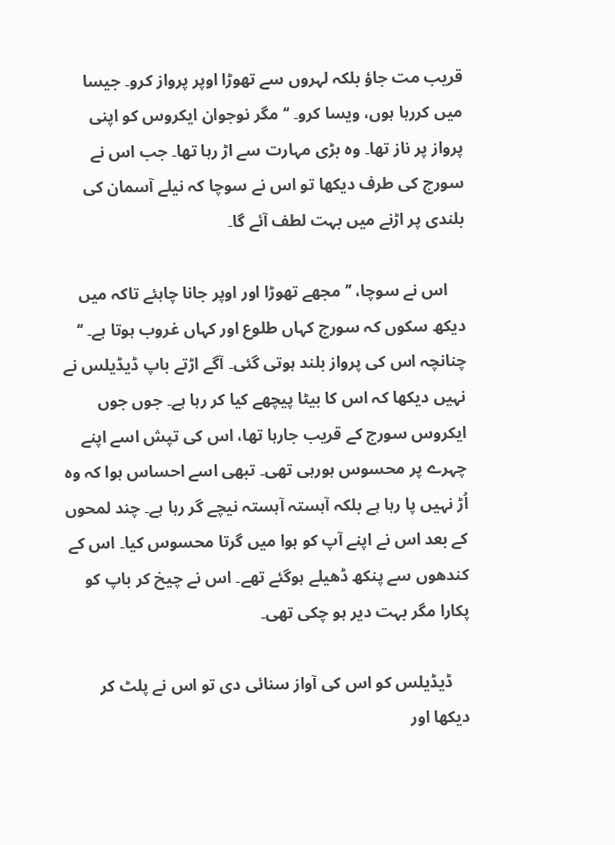قریب مت جاؤ بلکہ لہروں سے تھوڑا اوپر پرواز کرو۔ جیسا میں کررہا ہوں، ویسا کرو۔ ‘‘ مگر نوجوان ایکروس کو اپنی پرواز پر ناز تھا۔ وہ بڑی مہارت سے اڑ رہا تھا۔ جب اس نے سورج کی طرف دیکھا تو اس نے سوچا کہ نیلے آسمان کی بلندی پر اڑنے میں بہت لطف آئے گا۔

    اس نے سوچا، ’’مجھے تھوڑا اور اوپر جانا چاہئے تاکہ میں دیکھ سکوں کہ سورج کہاں طلوع اور کہاں غروب ہوتا ہے۔ ‘‘ چنانچہ اس کی پرواز بلند ہوتی گئی۔ آگے اڑتے باپ ڈیڈیلس نے نہیں دیکھا کہ اس کا بیٹا پیچھے کیا کر رہا ہے۔ جوں جوں ایکروس سورج کے قریب جارہا تھا، اس کی تپش اسے اپنے چہرے پر محسوس ہورہی تھی۔ تبھی اسے احساس ہوا کہ وہ اُڑ نہیں پا رہا ہے بلکہ آہستہ آہستہ نیچے گر رہا ہے۔ چند لمحوں کے بعد اس نے اپنے آپ کو ہوا میں گرتا محسوس کیا۔ اس کے کندھوں سے پنکھ ڈھیلے ہوگئے تھے۔ اس نے چیخ کر باپ کو پکارا مگر بہت دیر ہو چکی تھی۔

    ڈیڈیلس کو اس کی آواز سنائی دی تو اس نے پلٹ کر دیکھا اور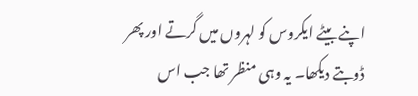اپنے بیٹے ایکروس کو لہروں میں گرتے اور پھر ڈوبتے دیکھا۔ یہ وہی منظر تھا جب اس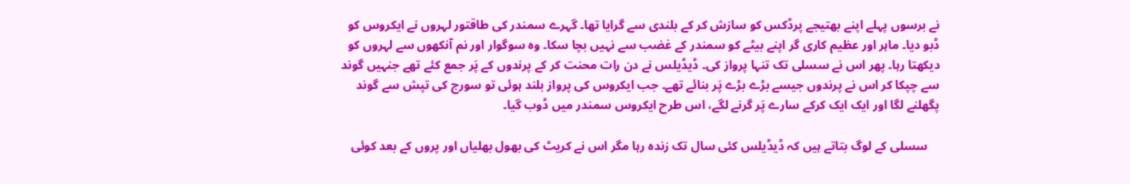نے برسوں پہلے اپنے بھتیجے پرڈکس کو سازش کر کے بلندی سے گرایا تھا۔ گہرے سمندر کی طاقتور لہروں نے ایکروس کو ڈبو دیا۔ ماہر اور عظیم کاری گر اپنے بیٹے کو سمندر کے غضب سے نہیں بچا سکا۔ وہ سوگوار اور نم آنکھوں سے لہروں کو دیکھتا رہا۔ پھر اس نے سسلی تک تنہا پرواز کی۔ ڈیڈیلس نے دن رات محنت کر کے پرندوں کے پَر جمع کئے تھے جنہیں گوند سے چپکا کر اس نے پرندوں جیسے بڑے بڑے پَر بنائے تھے۔ جب ایکروس کی پرواز بلند ہوئی تو سورج کی تپش سے گوند پگھلنے لگا اور ایک ایک کرکے سارے پَر گرنے لگے، اس طرح ایکروس سمندر میں ڈوب گیا۔

    سسلی کے لوگ بتاتے ہیں کہ ڈیڈیلس کئی سال تک زندہ رہا مگر اس نے کریٹ کی بھول بھلیاں اور پروں کے بعد کوئی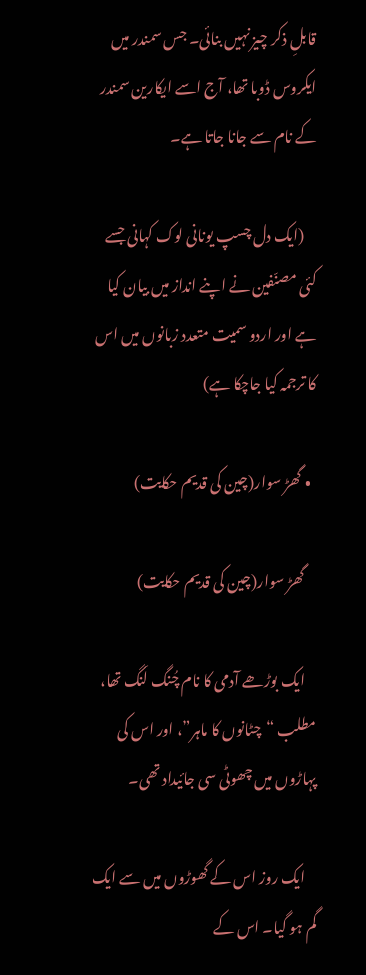قابلِ ذکر چیز نہیں بنائی۔ جس سمندر میں ایکروس ڈوبا تھا، آج اسے ایکارین سمندر کے نام سے جانا جاتا ہے۔

    (ایک دل چسپ یونانی لوک کہانی جسے کئی مصنّفین نے اپنے انداز میں بیان کیا ہے اور اردو سمیت متعدد زبانوں میں اس کا ترجمہ کیا جاچکا ہے)

  • گھڑ سوار(چین کی قدیم حکایت)

    گھڑ سوار(چین کی قدیم حکایت)

    ایک بوڑھے آدمی کا نام چُنگ لَنگ تھا، مطلب “چٹانوں کا ماہر”، اور اس کی پہاڑوں میں چھوٹی سی جائیداد تھی۔

    ایک روز اس کے گھوڑوں میں سے ایک گم ہو گیا۔ اس کے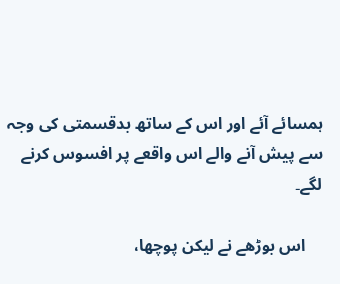ہمسائے آئے اور اس کے ساتھ بدقسمتی کی وجہ سے پیش آنے والے اس واقعے پر افسوس کرنے لگے۔

    اس بوڑھے نے لیکن پوچھا،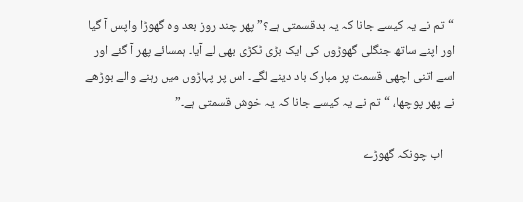“تم نے یہ کیسے جانا کہ یہ بدقسمتی ہے؟” پھر چند روز بعد وہ گھوڑا واپس آ گیا اور اپنے ساتھ جنگلی گھوڑوں کی ایک بڑی ٹکڑی بھی لے آیا۔ ہمسائے پھر آ گئے اور اسے اتنی اچھی قسمت پر مبارک باد دینے لگے۔ اس پر پہاڑوں میں رہنے والے بوڑھے نے پھر پوچھا، “تم نے یہ کیسے جانا کہ یہ خوش قسمتی ہے۔”

    اب چونکہ گھوڑے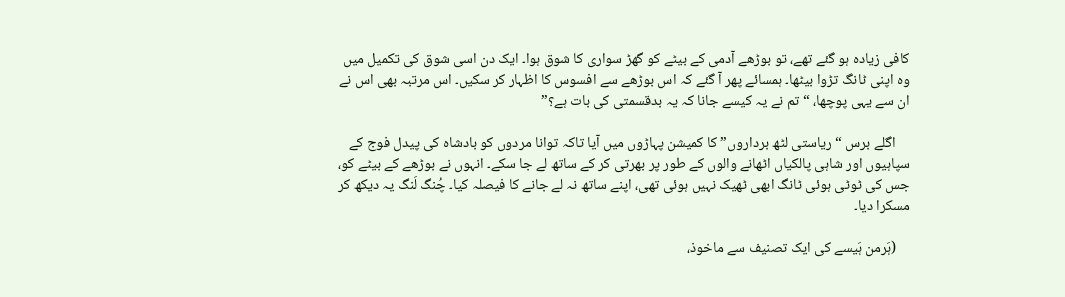کافی زیادہ ہو گئے تھے، تو بوڑھے آدمی کے بیٹے کو گھڑ سواری کا شوق ہوا۔ ایک دن اسی شوق کی تکمیل میں وہ اپنی ٹانگ تڑوا بیٹھا۔ ہمسائے پھر آ گئے کہ اس بوڑھے سے افسوس کا اظہار کر سکیں۔ اس مرتبہ بھی اس نے ان سے یہی پوچھا، “تم نے یہ کیسے جانا کہ یہ بدقسمتی کی بات ہے؟”

    اگلے برس “ریاستی لٹھ برداروں” کا کمیشن پہاڑوں میں آیا تاکہ توانا مردوں کو بادشاہ کی پیدل فوج کے سپاہیوں اور شاہی پالکیاں اٹھانے والوں کے طور پر بھرتی کر کے ساتھ لے جا سکے۔ انہوں نے بوڑھے کے بیٹے کو، جس کی ٹوٹی ہوئی ٹانگ ابھی ٹھیک نہیں ہوئی تھی، اپنے ساتھ نہ لے جانے کا فیصلہ کیا۔ چُنگ لَنگ یہ دیکھ کر مسکرا دیا۔

    (ہَرمن ہَیسے کی ایک تصنیف سے ماخوذ،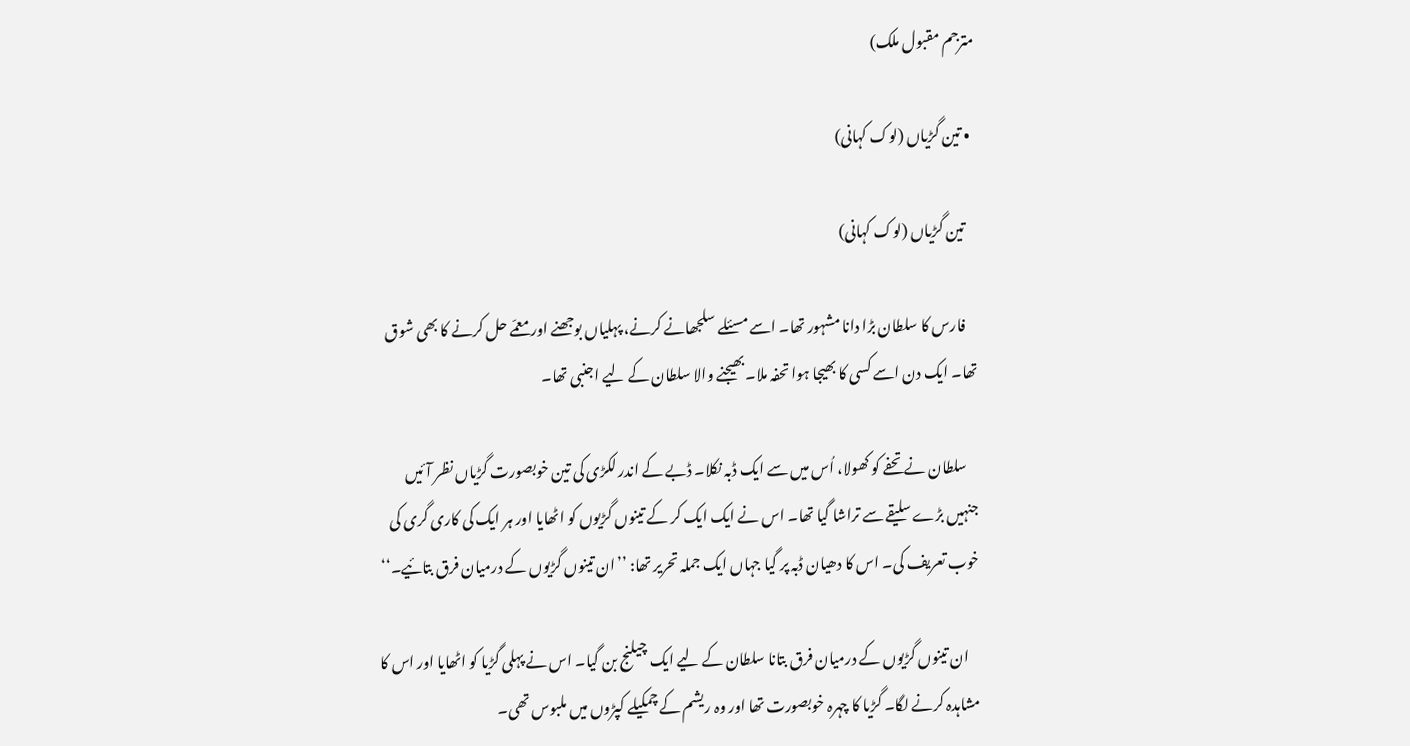مترجم مقبول ملک)

  • تین گڑیاں (لوک کہانی)

    تین گڑیاں (لوک کہانی)

    فارس کا سلطان بڑا دانا مشہور تھا۔ اسے مسئلے سلجھانے کرنے، پہلیاں بوجھنے اور معمّے حل کرنے کا بھی شوق تھا۔ ایک دن اسے کسی کا بھیجا ہوا تحفہ ملا۔ بھیجنے والا سلطان کے لیے اجنبی تھا۔

    سلطان نے تحفے کو کھولا، اُس میں سے ایک ڈبہ نکلا۔ ڈبے کے اندر لکڑی کی تین خوبصورت گڑیاں نظر آئیں جنہیں بڑے سلیقے سے تراشا گیا تھا۔ اس نے ایک ایک کر کے تینوں گڑیوں کو اٹھایا اور ہر ایک کی کاری گری کی خوب تعریف کی۔ اس کا دھیان ڈبہ پر گیا جہاں ایک جملہ تحریر تھا: ’’ان تینوں گڑیوں کے درمیان فرق بتائیے۔‘‘

    ان تینوں گڑیوں کے درمیان فرق بتانا سلطان کے لیے ایک چیلنج بن گیا۔ اس نے پہلی گڑیا کو اٹھایا اور اس کا مشاہدہ کرنے لگا۔ گڑیا کا چہرہ خوبصورت تھا اور وہ ریشم کے چمکیلے کپڑوں میں ملبوس تھی۔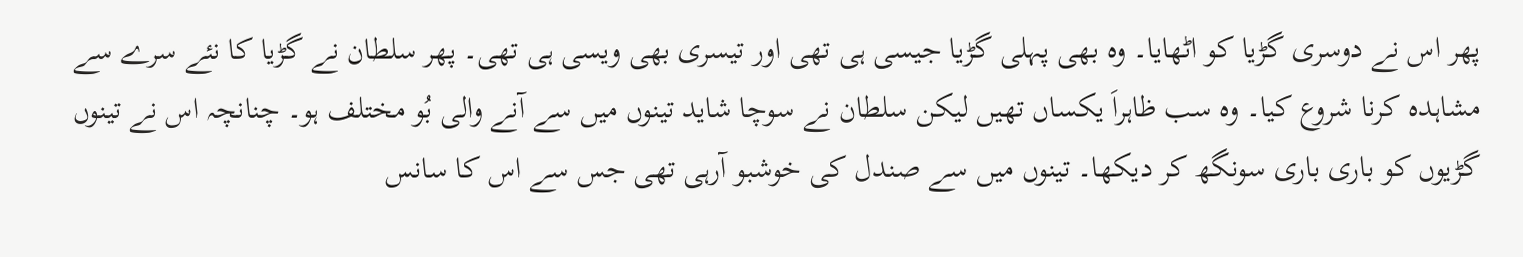پھر اس نے دوسری گڑیا کو اٹھایا۔ وہ بھی پہلی گڑیا جیسی ہی تھی اور تیسری بھی ویسی ہی تھی۔ پھر سلطان نے گڑیا کا نئے سرے سے مشاہدہ کرنا شروع کیا۔ وہ سب ظاہراَ یکساں تھیں لیکن سلطان نے سوچا شاید تینوں میں سے آنے والی بُو مختلف ہو۔ چنانچہ اس نے تینوں گڑیوں کو باری باری سونگھ کر دیکھا۔ تینوں میں سے صندل کی خوشبو آرہی تھی جس سے اس کا سانس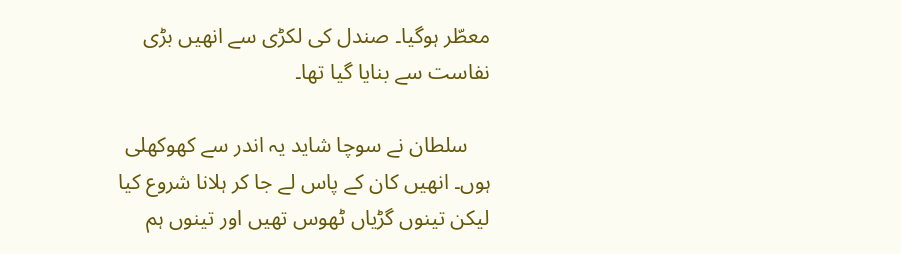معطّر ہوگیا۔ صندل کی لکڑی سے انھیں بڑی نفاست سے بنایا گیا تھا۔

    سلطان نے سوچا شاید یہ اندر سے کھوکھلی ہوں۔ انھیں کان کے پاس لے جا کر ہلانا شروع کیا لیکن تینوں گڑیاں ٹھوس تھیں اور تینوں ہم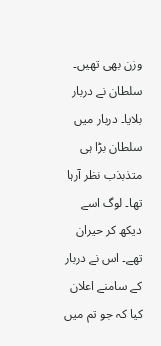وزن بھی تھیں۔ سلطان نے دربار بلایا۔ دربار میں سلطان بڑا ہی متذبذب نظر آرہا تھا۔ لوگ اسے دیکھ کر حیران تھے۔ اس نے دربار کے سامنے اعلان کیا کہ جو تم میں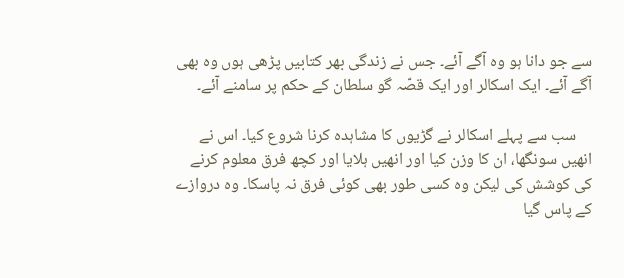سے جو دانا ہو وہ آگے آئے۔ جس نے زندگی بھر کتابیں‌ پڑھی ہوں وہ بھی آگے آئے۔ ایک اسکالر اور ایک قصّہ گو سلطان کے حکم پر سامنے آئے۔

    سب سے پہلے اسکالر نے گڑیوں کا مشاہدہ کرنا شروع کیا۔ اس نے انھیں سونگھا، ان کا وزن کیا اور انھیں ہلایا اور کچھ فرق معلوم کرنے کی کوشش کی لیکن وہ کسی طور بھی کوئی فرق نہ پاسکا۔ وہ دروازے کے پاس گیا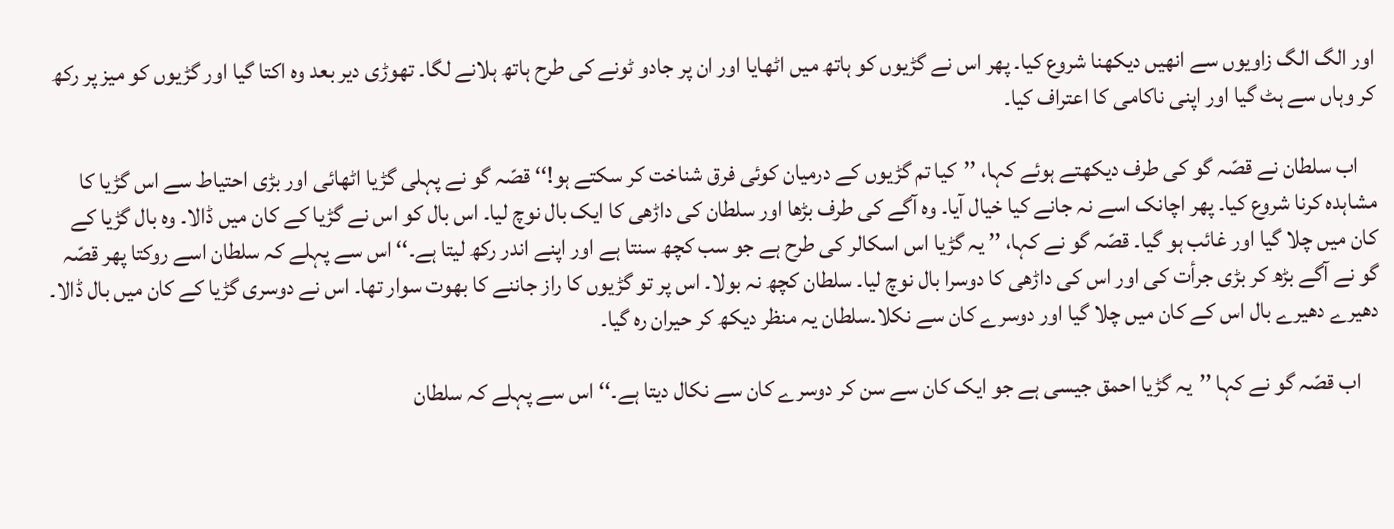اور الگ الگ زاویوں سے انھیں دیکھنا شروع کیا۔ پھر اس نے گڑیوں کو ہاتھ میں اٹھایا اور ان پر جادو ٹونے کی طرح ہاتھ ہلانے لگا۔ تھوڑی دیر بعد وہ اکتا گیا اور گڑیوں کو میز پر رکھ کر وہاں سے ہٹ گیا اور اپنی ناکامی کا اعتراف کیا۔

    اب سلطان نے قصّہ گو کی طرف دیکھتے ہوئے کہا، ’’کیا تم گڑیوں کے درمیان کوئی فرق شناخت کر سکتے ہو!‘‘ قصّہ گو نے پہلی گڑیا اٹھائی اور بڑی احتیاط سے اس گڑیا کا مشاہدہ کرنا شروع کیا۔ پھر اچانک اسے نہ جانے کیا خیال آیا۔ وہ آگے کی طرف بڑھا اور سلطان کی داڑھی کا ایک بال نوچ لیا۔ اس بال کو اس نے گڑیا کے کان میں ڈالا۔ وہ بال گڑیا کے کان میں چلا گیا اور غائب ہو گیا۔ قصّہ گو نے کہا، ’’ یہ گڑیا اس اسکالر کی طرح ہے جو سب کچھ سنتا ہے اور اپنے اندر رکھ لیتا ہے۔‘‘ اس سے پہلے کہ سلطان اسے روکتا پھر قصّہ گو نے آگے بڑھ کر بڑی جرأت کی اور اس کی داڑھی کا دوسرا بال نوچ لیا۔ سلطان کچھ نہ بولا۔ اس پر تو گڑیوں کا راز جاننے کا بھوت سوار تھا۔ اس نے دوسری گڑیا کے کان میں بال ڈالا۔ دھیرے دھیرے بال اس کے کان میں چلا گیا اور دوسرے کان سے نکلا۔سلطان یہ منظر دیکھ کر حیران رہ گیا۔

    اب قصّہ گو نے کہا ’’یہ گڑیا احمق جیسی ہے جو ایک کان سے سن کر دوسرے کان سے نکال دیتا ہے۔‘‘ اس سے پہلے کہ سلطان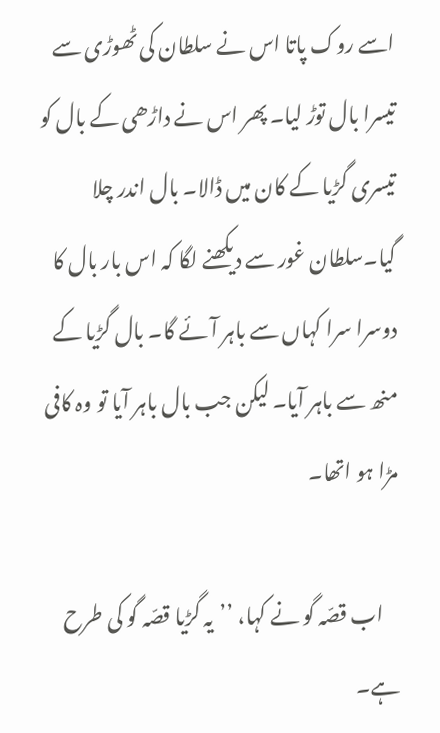اسے روک پاتا اس نے سلطان کی ٹھوڑی سے تیسرا بال توڑ لیا۔ پھر اس نے داڑھی کے بال کو تیسری گڑیا کے کان میں ڈالا۔ بال اندر چلا گیا۔سلطان غور سے دیکھنے لگا کہ اس بار بال کا دوسرا سرا کہاں سے باہر آئے گا۔ بال گڑیا کے منھ سے باہر آیا۔ لیکن جب بال باہر آیا تو وہ کافی مڑا ہو اتھا۔

    اب قصّہ گو نے کہا، ’’یہ گڑیا قصّہ گو کی طرح ہے۔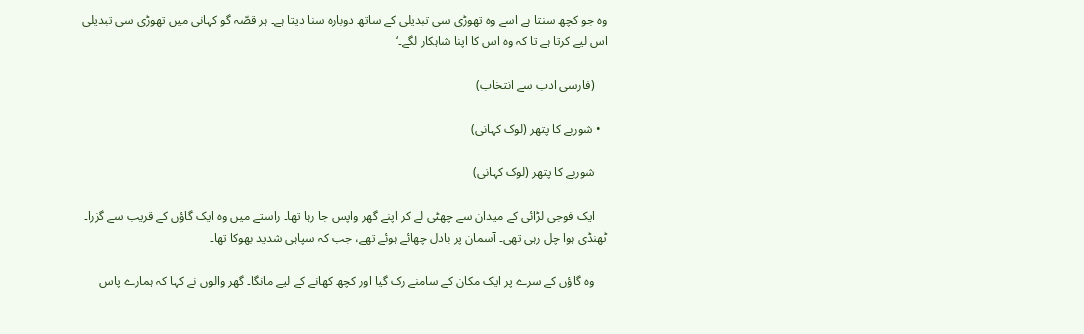وہ جو کچھ سنتا ہے اسے وہ تھوڑی سی تبدیلی کے ساتھ دوبارہ سنا دیتا ہے۔ ہر قصّہ گو کہانی میں تھوڑی سی تبدیلی اس لیے کرتا ہے تا کہ وہ اس کا اپنا شاہکار لگے۔‘

    (فارسی ادب سے انتخاب)

  • شوربے کا پتھر (لوک کہانی)

    شوربے کا پتھر (لوک کہانی)

    ایک فوجی لڑائی کے میدان سے چھٹی لے کر اپنے گھر واپس جا رہا تھا۔ راستے میں وہ ایک گاؤں کے قریب سے گزرا۔ ٹھنڈی ہوا چل رہی تھی۔ آسمان پر بادل چھائے ہوئے تھے، جب کہ سپاہی شدید بھوکا تھا۔

    وہ گاؤں کے سرے پر ایک مکان کے سامنے رک گیا اور کچھ کھانے کے لیے مانگا۔ گھر والوں نے کہا کہ ہمارے پاس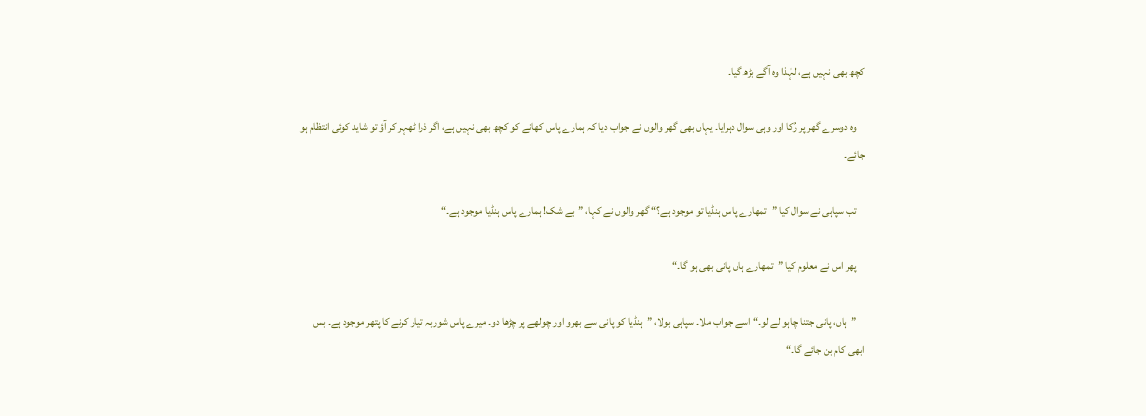کچھ بھی نہیں ہے، لہٰذا وہ آگے بڑھ گیا۔

    وہ دوسرے گھر پر رُکا اور وہی سوال دہرایا۔ یہاں بھی گھر والوں نے جواب دیا کہ ہمارے پاس کھانے کو کچھ بھی نہیں ہے، اگر ذرا ٹھہر کر آؤ تو شاید کوئی انتظام ہو جائے۔

    تب سپاہی نے سوال کیا ”تمھارے پاس ہنڈیا تو موجود ہے؟“ گھر والوں نے کہا، ”بے شک! ہمارے پاس ہنڈیا موجود ہے۔“

    پھر اس نے معلوم کیا ”تمھارے ہاں پانی بھی ہو گا۔“

    ”ہاں، پانی جتنا چاہو لے لو۔“ اسے جواب ملا۔ سپاہی بولا، ”ہنڈیا کو پانی سے بھرو اور چولھے پر چڑھا دو۔ میرے پاس شوربہ تیار کرنے کا پتھر موجود ہے۔ بس ابھی کام بن جائے گا۔“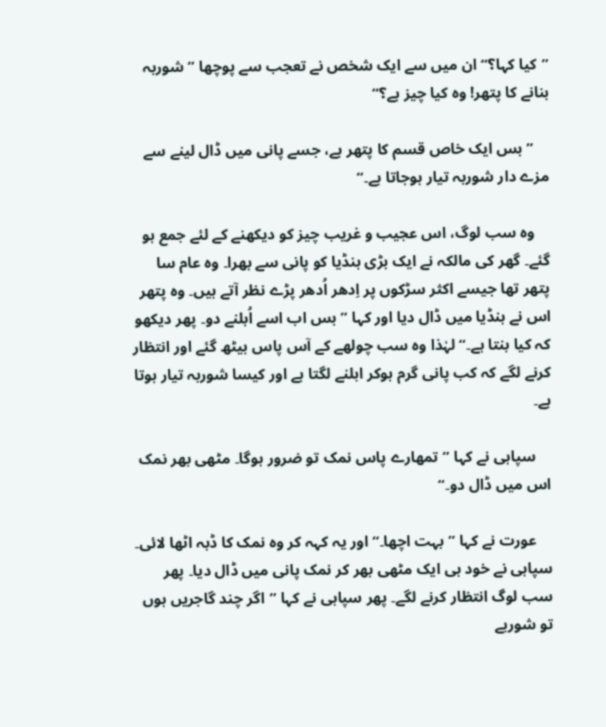”کیا کہا؟“ ان میں سے ایک شخص نے تعجب سے پوچھا ”شوربہ بنانے کا پتھر! وہ کیا چیز ہے؟“

    ”بس ایک خاص قسم کا پتھر ہے، جسے پانی میں ڈال لینے سے مزے دار شوربہ تیار ہوجاتا ہے۔“

    وہ سب لوگ، اس عجیب و غریب چیز کو دیکھنے کے لئے جمع ہو گئے۔ گھر کی مالکہ نے ایک بڑی ہنڈیا کو پانی سے بھرا۔ وہ عام سا پتھر تھا جیسے اکثر سڑکوں پر اِدھر اُدھر پڑے نظر آتے ہیں۔ وہ پتھر اس نے ہنڈیا میں ڈال دیا اور کہا ”بس اب اسے اُبلنے دو۔ پھر دیکھو کہ کیا بنتا ہے۔“ لہٰذا وہ سب چولھے کے آس پاس بیٹھ گئے اور انتظار کرنے لگے کہ کب پانی گرم ہوکر ابلنے لگتا ہے اور کیسا شوربہ تیار ہوتا ہے۔

    سپاہی نے کہا ”تمھارے پاس نمک تو ضرور ہوگا۔ مٹھی بھر نمک اس میں ڈال دو۔“

    عورت نے کہا ”بہت اچھا۔“ اور یہ کہہ کر وہ نمک کا ڈبہ اٹھا لائی۔ سپاہی نے خود ہی ایک مٹھی بھر کر نمک پانی میں ڈال دیا۔ پھر سب لوگ انتظار کرنے لگے۔ پھر سپاہی نے کہا ”اگر چند گاجریں ہوں تو شوربے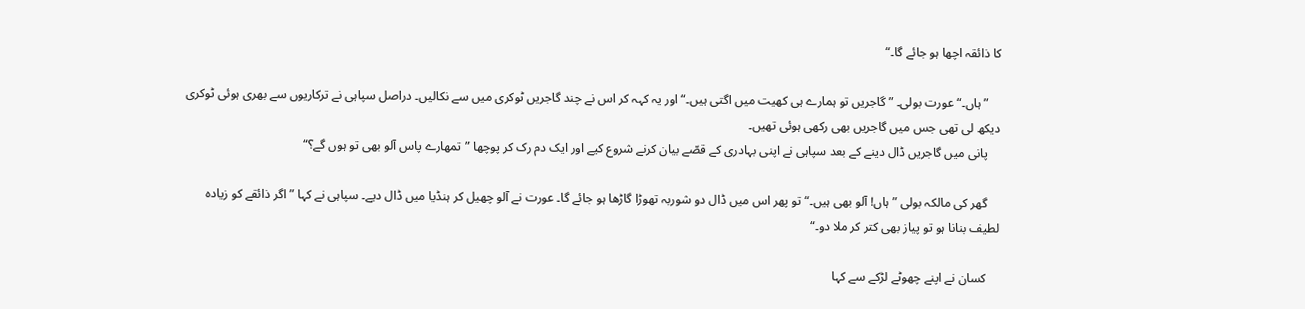کا ذائقہ اچھا ہو جائے گا۔“

    ”ہاں۔“ عورت بولی۔ ”گاجریں تو ہمارے ہی کھیت میں اگتی ہیں۔“ اور یہ کہہ کر اس نے چند گاجریں ٹوکری میں سے نکالیں۔ دراصل سپاہی نے ترکاریوں سے بھری ہوئی ٹوکری دیکھ لی تھی جس میں گاجریں بھی رکھی ہوئی تھیں۔
    پانی میں گاجریں ڈال دینے کے بعد سپاہی نے اپنی بہادری کے قصّے بیان کرنے شروع کیے اور ایک دم رک کر پوچھا ”تمھارے پاس آلو بھی تو ہوں گے؟“

    گھر کی مالکہ بولی ”ہاں! آلو بھی ہیں۔“ تو پھر اس میں ڈال دو شوربہ تھوڑا گاڑھا ہو جائے گا۔ عورت نے آلو چھیل کر ہنڈیا میں ڈال دیے۔ سپاہی نے کہا ”اگر ذائقے کو زیادہ لطیف بنانا ہو تو پیاز بھی کتر کر ملا دو۔“

    کسان نے اپنے چھوٹے لڑکے سے کہا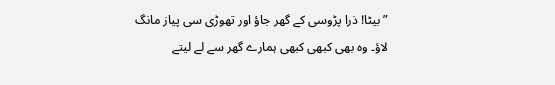”بیٹا! ذرا پڑوسی کے گھر جاؤ اور تھوڑی سی پیاز مانگ لاؤ۔ وہ بھی کبھی کبھی ہمارے گھر سے لے لیتے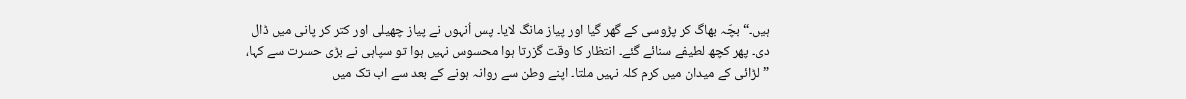ہیں۔“ بچّہ بھاگ کر پڑوسی کے گھر گیا اور پیاز مانگ لایا۔ پس اُنہوں نے پیاز چھیلی اور کتر کر پانی میں ڈال دی۔ پھر کچھ لطیفے سنائے گئے۔ انتظار کا وقت گزرتا ہوا محسوس نہیں ہوا تو سپاہی نے بڑی حسرت سے کہا، ”لڑائی کے میدان میں کرم کلہ نہیں ملتا۔ اپنے وطن سے روانہ ہونے کے بعد سے اب تک میں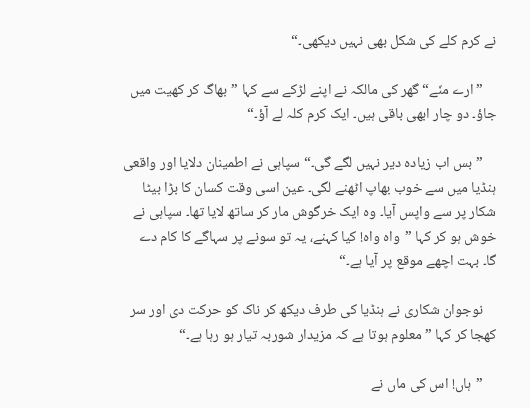نے کرم کلے کی شکل بھی نہیں دیکھی۔“

    ”ارے منّے“ گھر کی مالکہ نے اپنے لڑکے سے کہا ”بھاگ کر کھیت میں جاؤ۔ دو چار ابھی باقی ہیں۔ ایک کرم کلہ لے آؤ۔“

    ”بس اب زیادہ دیر نہیں لگے گی۔“ سپاہی نے اطمینان دلایا اور واقعی ہنڈیا میں سے خوب بھاپ اٹھنے لگی۔ عین اسی وقت کسان کا بڑا بیٹا شکار پر سے واپس آیا۔ وہ ایک خرگوش مار کر ساتھ لایا تھا۔ سپاہی نے خوش ہو کر کہا ”واہ واہ! کیا کہنے، یہ تو سونے پر سہاگے کا کام دے گا۔ بہت اچھے موقع پر آیا ہے۔“

    نوجوان شکاری نے ہنڈیا کی طرف دیکھ کر ناک کو حرکت دی اور سر کھجا کر کہا ”معلوم ہوتا ہے کہ مزیدار شوربہ تیار ہو رہا ہے۔“

    ”ہاں! اس کی ماں نے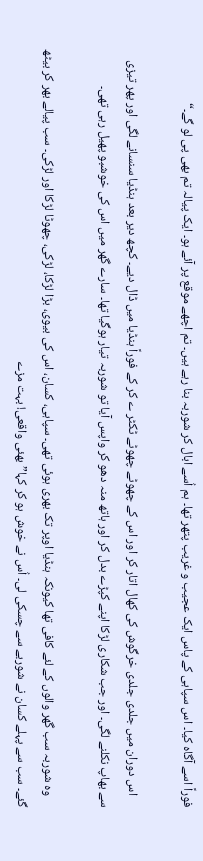فوراً اسے آگاہ کیا۔ اس سپاہی کے پاس ایک عجیب و غریب پتھر تھا۔ ہم اُسے ابال کر شوربہ بنا رہے ہیں۔ تم اچھے موقع پر آئے ہو۔ ایک پیالہ تم بھی پی لو گے۔“

    اس دوران میں جلدی جلدی خرگوش کی کھال اتار کر اور اس کے چھوٹے چھوٹے ٹکٹر ے کر کے فوراً ہنڈیا میں ڈال دیے۔ کچھ دیر بعد ہنڈیا سنسانے لگی اور پھر تیزی سے بھاپ نکلنے لگی۔ اور جب شکاری لڑکا اپنے کپڑے بدل کر اور ہاتھ منہ دھو کر واپس آیا تو شوربہ تیار ہوگیا تھا۔ سارے گھر میں اس کی خوشبو پھیل رہی تھی۔

    وہ شوربہ سب گھر والوں کے لئے کافی تھا کیونکہ ہنڈیا اوپر تک بھری ہوئی تھی۔ سپاہی، کسان، اس کی بیوی، بڑا لڑکا، لڑکی، چھوٹا لڑکا اور لڑکی۔ سب پیالے بھر کر بیٹھ گئے۔ سب سے پہلے کسان نے شوربے سے چسکی لی۔ اُس نے خوش ہو کر کہا”بھئی واقعی! بہت مزے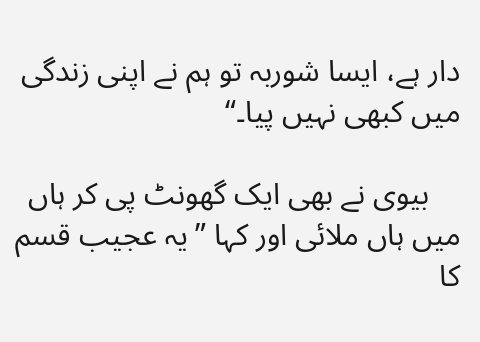دار ہے، ایسا شوربہ تو ہم نے اپنی زندگی میں کبھی نہیں پیا۔“

    بیوی نے بھی ایک گھونٹ پی کر ہاں میں ہاں ملائی اور کہا ”یہ عجیب قسم کا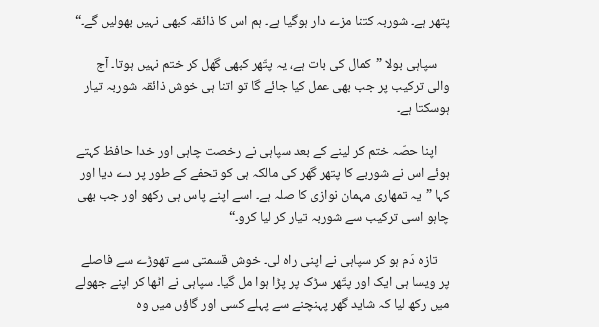پتھر ہے۔ شوربہ کتنا مزے دار ہوگیا ہے۔ ہم اس کا ذائقہ کبھی نہیں بھولیں گے۔“

    سپاہی بولا ”کمال کی بات ہے، یہ پتّھر کبھی گھل کر ختم نہیں ہوتا۔ آج والی ترکیب پر جب بھی عمل کیا جائے گا تو اتنا ہی خوش ذائقہ شوربہ تیار ہوسکتا ہے۔

    اپنا حصّہ ختم کر لینے کے بعد سپاہی نے رخصت چاہی اور خدا حافظ کہتے ہوئے اس نے شوربے کا پتھر گھر کی مالکہ ہی کو تحفے کے طور پر دے دیا اور کہا ”یہ تمھاری مہمان نوازی کا صلہ ہے۔ اسے اپنے پاس ہی رکھو اور جب بھی چاہو اسی ترکیب سے شوربہ تیار کر لیا کرو۔“

    تازہ دَم ہو کر سپاہی نے اپنی راہ لی۔ خوش قسمتی سے تھوڑے سے فاصلے پر ویسا ہی ایک اور پتّھر سڑک پر پڑا ہوا مل گیا۔ سپاہی نے اٹھا کر اپنے جھولے میں رکھ لیا کہ شاید گھر پہنچنے سے پہلے کسی اور گاؤں میں وہ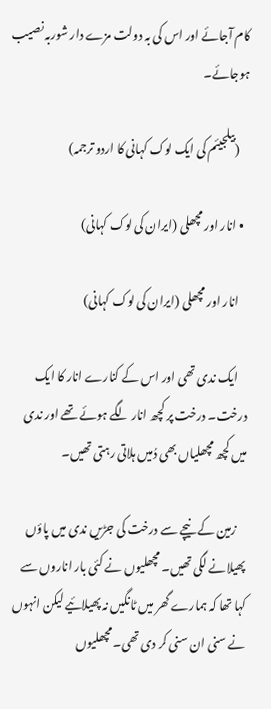کام آجائے اور اس کی بہ دولت مزے دار شوربہ نصیب ہوجائے۔

    (بیلجیئم کی ایک لوک کہانی کا اردو ترجمہ)

  • انار اور مچھلی (ایران کی لوک کہانی)

    انار اور مچھلی (ایران کی لوک کہانی)

    ایک ندی تھی اور اس کے کنارے انار کا ایک درخت۔ درخت پر کچھ انار لگے ہوئے تھے اور ندی میں کچھ مچھلیاں بھی دُمیں ہلاتی رہتی تھیں۔

    زمین کے نیچے سے درخت کی جڑیں ندی میں پاؤں پھیلانے لگی تھیں۔ مچھلیوں نے کئی بار اناروں سے کہا تھا کہ ہمارے گھر میں ٹانگیں نہ پھیلائیے لیکن انہوں نے سنی ان سنی کر دی تھی۔ مچھلیوں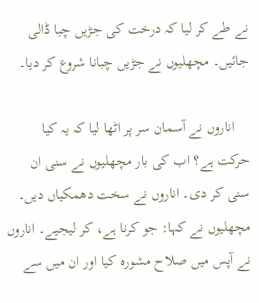نے طے کر لیا کہ درخت کی جڑیں چبا ڈالی جائیں۔ مچھلیوں نے جڑیں چبانا شروع کر دیا۔

    اناروں نے آسمان سر پر اٹھا لیا کہ یہ کیا حرکت ہے؟ اب کی بار مچھلیوں نے سنی ان سنی کر دی۔ اناروں نے سخت دھمکیاں دیں۔ مچھلیوں نے کہا: جو کرنا ہے، کر لیجیے۔ اناروں نے آپس میں صلاح مشورہ کیا اور ان میں سے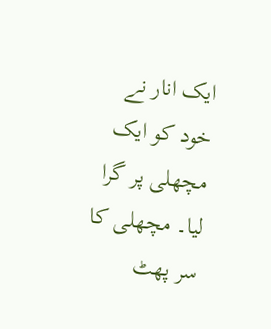ایک انار نے خود کو ایک مچھلی پر گرا لیا۔ مچھلی کا سر پھٹ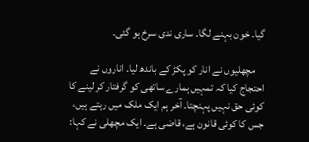گیا۔ خون بہنے لگا۔ ساری ندی سرخ ہو گئی۔

    مچھلیوں نے انار کو پکڑ کے باندھ لیا۔ اناروں نے احتجاج کیا کہ تمہیں ہمارے ساتھی کو گرفتار کر لینے کا کوئی حق نہیں پہنچتا۔ آخر ہم ایک ملک میں رہتے ہیں، جس کا کوئی قانون ہے، قاضی ہے۔ ایک مچھلی نے کہا: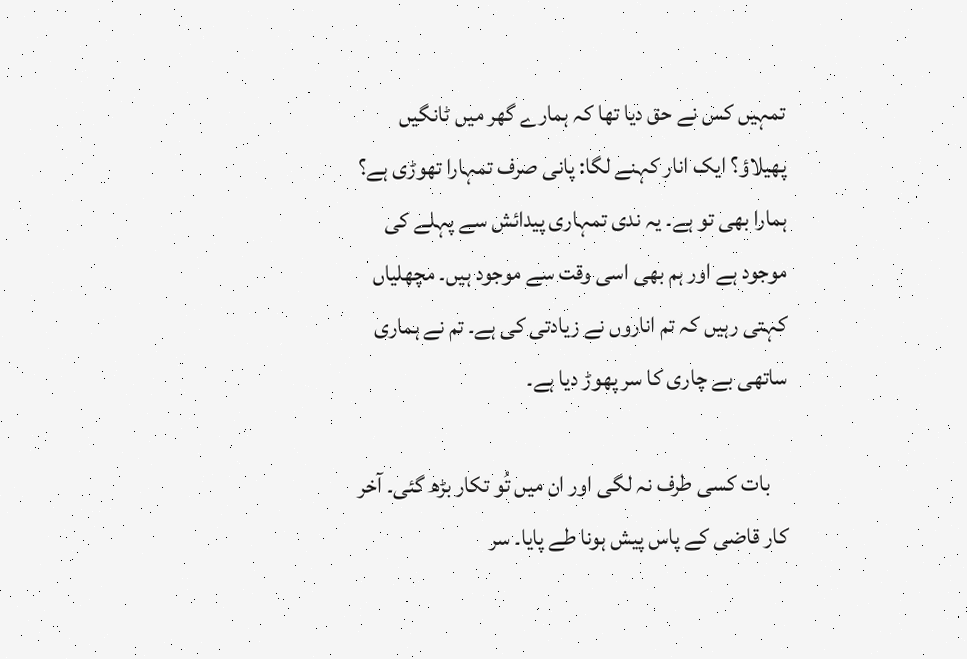تمہیں کس نے حق دیا تھا کہ ہمارے گھر میں ٹانگیں پھیلاؤ؟ ایک انار کہنے لگا: پانی صرف تمہارا تھوڑی ہے؟ ہمارا بھی تو ہے۔ یہ ندی تمہاری پیدائش سے پہلے کی موجود ہے اور ہم بھی اسی وقت سے موجود ہیں۔ مچھلیاں کہتی رہیں کہ تم اناروں نے زیادتی کی ہے۔ تم نے ہماری ساتھی بے چاری کا سر پھوڑ دیا ہے۔

    بات کسی طرف نہ لگی اور ان میں تُو تکار بڑھ گئی۔ آخر کار قاضی کے پاس پیش ہونا طے پایا۔ سر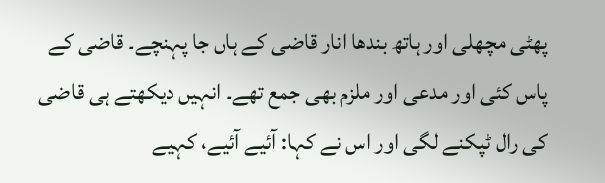پھٹی مچھلی اور ہاتھ بندھا انار قاضی کے ہاں جا پہنچے۔ قاضی کے پاس کئی اور مدعی اور ملزم بھی جمع تھے۔ انہیں دیکھتے ہی قاضی کی رال ٹپکنے لگی اور اس نے کہا: آئیے آئیے، کہیے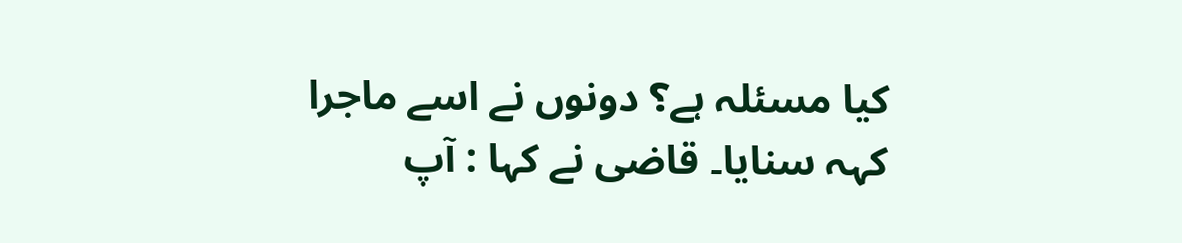کیا مسئلہ ہے؟ دونوں نے اسے ماجرا کہہ سنایا۔ قاضی نے کہا : آپ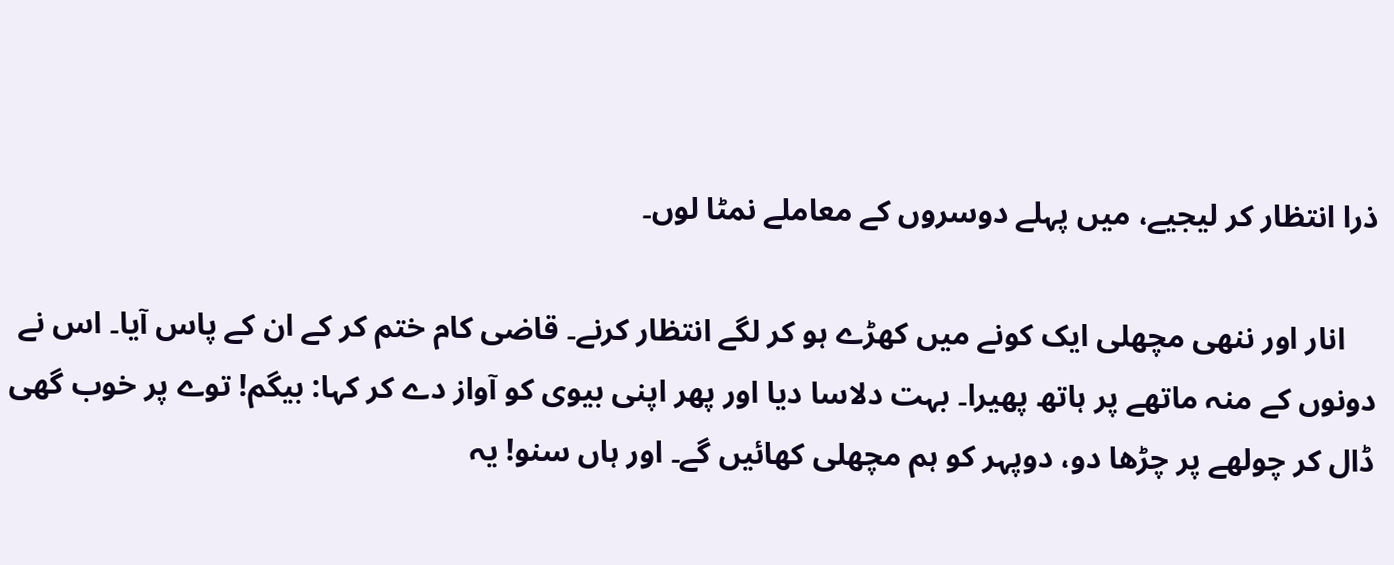ذرا انتظار کر لیجیے، میں پہلے دوسروں کے معاملے نمٹا لوں۔

    انار اور ننھی مچھلی ایک کونے میں کھڑے ہو کر لگے انتظار کرنے۔ قاضی کام ختم کر کے ان کے پاس آیا۔ اس نے دونوں کے منہ ماتھے پر ہاتھ پھیرا۔ بہت دلاسا دیا اور پھر اپنی بیوی کو آواز دے کر کہا: بیگم! توے پر خوب گھی ڈال کر چولھے پر چڑھا دو، دوپہر کو ہم مچھلی کھائیں گے۔ اور ہاں سنو! یہ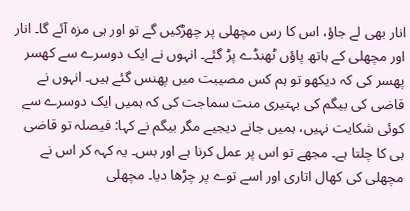انار بھی لے جاؤ، اس کا رس مچھلی پر چھڑکیں گے تو اور ہی مزہ آئے گا۔ انار اور مچھلی کے ہاتھ پاؤں ٹھنڈے پڑ گئے۔ انہوں نے ایک دوسرے سے کھسر پھسر کی کہ دیکھو تو ہم کس مصیبت میں پھنس گئے ہیں۔ انہوں نے قاضی کی بیگم کی بہتیری منت سماجت کی کہ ہمیں ایک دوسرے سے کوئی شکایت نہیں، ہمیں جانے دیجیے مگر بیگم نے کہا: فیصلہ تو قاضی ہی کا چلتا ہے۔ مجھے تو اس پر عمل کرنا ہے اور بس۔ یہ کہہ کر اس نے مچھلی کی کھال اتاری اور اسے توے پر چڑھا دیا۔ مچھلی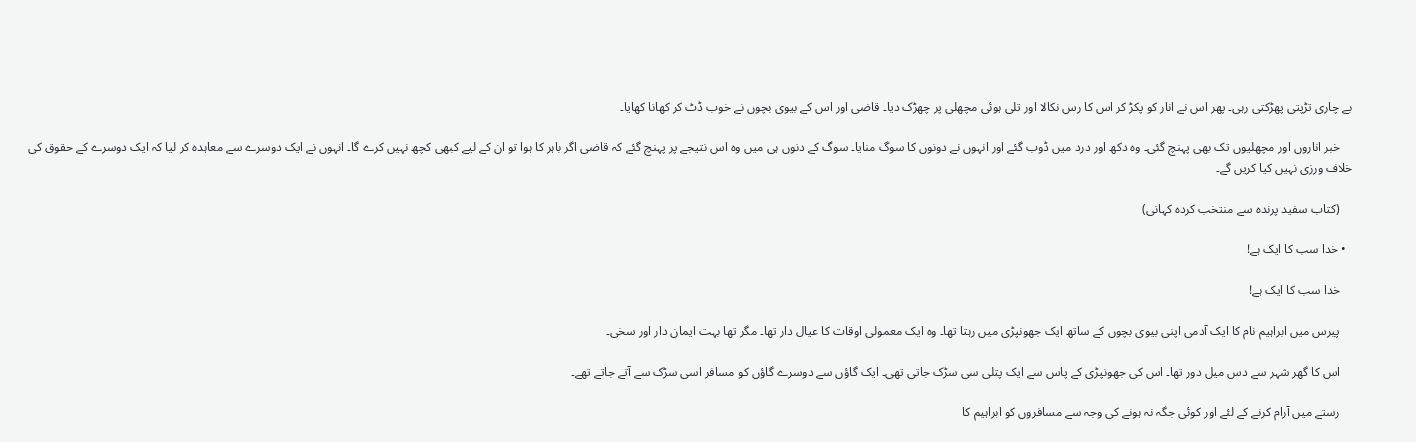بے چاری تڑپتی پھڑکتی رہی۔ پھر اس نے انار کو پکڑ کر اس کا رس نکالا اور تلی ہوئی مچھلی پر چھڑک دیا۔ قاضی اور اس کے بیوی بچوں نے خوب ڈٹ کر کھانا کھایا۔

    خبر اناروں اور مچھلیوں تک بھی پہنچ گئی۔ وہ دکھ اور درد میں ڈوب گئے اور انہوں نے دونوں کا سوگ منایا۔ سوگ کے دنوں ہی میں وہ اس نتیجے پر پہنچ گئے کہ قاضی اگر باہر کا ہوا تو ان کے لیے کبھی کچھ نہیں کرے گا۔ انہوں نے ایک دوسرے سے معاہدہ کر لیا کہ ایک دوسرے کے حقوق کی خلاف ورزی نہیں کیا کریں گے۔

    (کتاب سفید پرندہ سے منتخب کردہ کہانی)

  • خدا سب کا ایک ہے!

    خدا سب کا ایک ہے!

    پیرس میں ابراہیم نام کا ایک آدمی اپنی بیوی بچوں کے ساتھ ایک جھونپڑی میں رہتا تھا۔ وہ ایک معمولی اوقات کا عیال دار تھا۔ مگر تھا بہت ایمان دار اور سخی۔

    اس کا گھر شہر سے دس میل دور تھا۔ اس کی جھونپڑی کے پاس سے ایک پتلی سی سڑک جاتی تھی۔ ایک گاؤں سے دوسرے گاؤں کو مسافر اسی سڑک سے آتے جاتے تھے۔

    رستے میں آرام کرنے کے لئے اور کوئی جگہ نہ ہونے کی وجہ سے مسافروں کو ابراہیم کا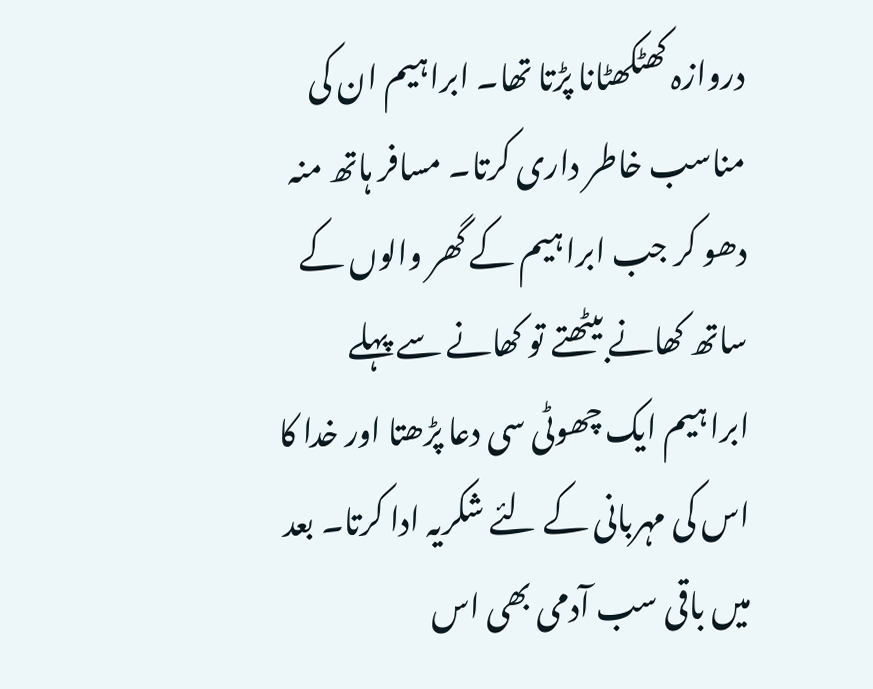دروازہ کھٹکھٹانا پڑتا تھا۔ ابراہیم ان کی مناسب خاطر داری کرتا۔ مسافر ہاتھ منہ دھو کر جب ابراہیم کے گھر والوں کے ساتھ کھانے بیٹھتے تو کھانے سے پہلے ابراہیم ایک چھوٹی سی دعا پڑھتا اور خدا کا اس کی مہربانی کے لئے شکریہ ادا کرتا۔ بعد میں باقی سب آدمی بھی اس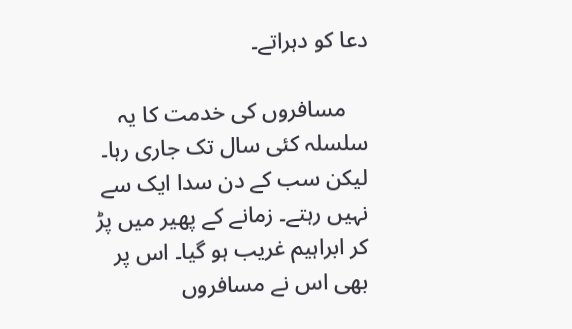دعا کو دہراتے۔

    مسافروں کی خدمت کا یہ سلسلہ کئی سال تک جاری رہا۔ لیکن سب کے دن سدا ایک سے نہیں رہتے۔ زمانے کے پھیر میں پڑ کر ابراہیم غریب ہو گیا۔ اس پر بھی اس نے مسافروں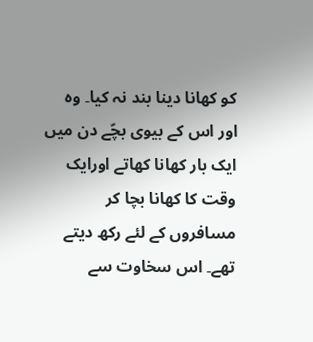کو کھانا دینا بند نہ کیا۔ وہ اور اس کے بیوی بچّے دن میں ایک بار کھانا کھاتے اورایک وقت کا کھانا بچا کر مسافروں کے لئے رکھ دیتے تھے۔ اس سخاوت سے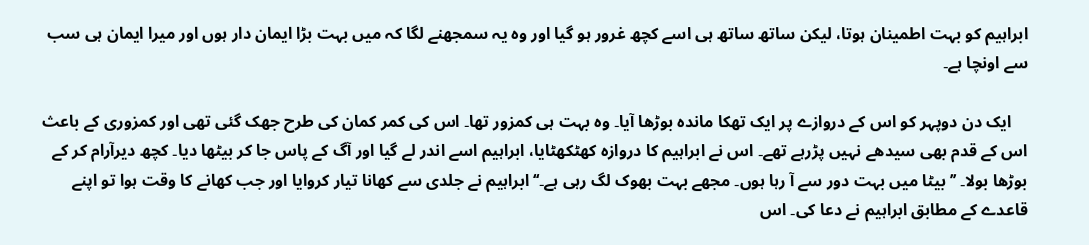ابراہیم کو بہت اطمینان ہوتا، لیکن ساتھ ساتھ ہی اسے کچھ غرور ہو گیا اور وہ یہ سمجھنے لگا کہ میں بہت بڑا ایمان دار ہوں اور میرا ایمان ہی سب سے اونچا ہے۔

    ایک دن دوپہر کو اس کے دروازے پر ایک تھکا ماندہ بوڑھا آیا۔ وہ بہت ہی کمزور تھا۔ اس کی کمر کمان کی طرح جھک گئی تھی اور کمزوری کے باعث اس کے قدم بھی سیدھے نہیں پڑرہے تھے۔ اس نے ابراہیم کا دروازہ کھٹکھٹایا، ابراہیم اسے اندر لے گیا اور آگ کے پاس جا کر بیٹھا دیا۔ کچھ دیرآرام کر کے بوڑھا بولا۔ ’’بیٹا میں بہت دور سے آ رہا ہوں۔ مجھے بہت بھوک لگ رہی ہے۔‘‘ ابراہیم نے جلدی سے کھانا تیار کروایا اور جب کھانے کا وقت ہوا تو اپنے قاعدے کے مطابق ابراہیم نے دعا کی۔ اس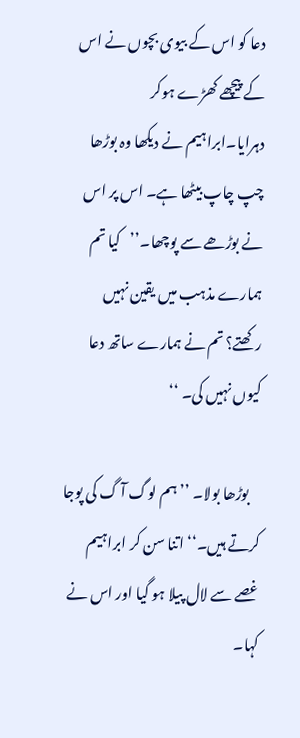دعا کو اس کے بیوی بچوں نے اس کے پیچھے کھڑے ہوکر دہرایا۔ابراہیم نے دیکھا وہ بوڑھا چپ چاپ بیٹھا ہے۔ اس پر اس نے بوڑھے سے پوچھا۔’’کیا تم ہمارے مذہب میں یقین نہیں رکھتے؟ تم نے ہمارے ساتھ دعا کیوں نہیں کی۔ ‘‘

    بوڑھا بولا۔ ’’ہم لوگ آ گ کی پوجا کرتے ہیں۔‘‘ اتنا سن کر ابراہیم غصے سے لال پیلا ہو گیا اور اس نے کہا۔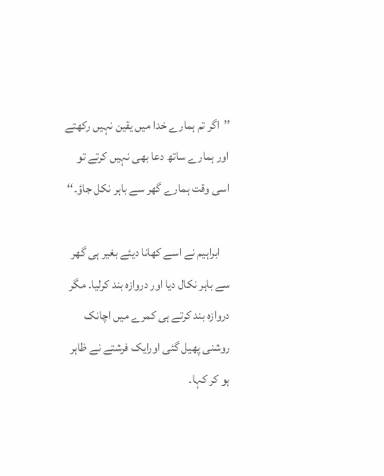’’اگر تم ہمارے خدا میں یقین نہیں رکھتے اور ہمارے ساتھ دعا بھی نہیں کرتے تو اسی وقت ہمارے گھر سے باہر نکل جاؤ۔‘‘

    ابراہیم نے اسے کھانا دیئے بغیر ہی گھر سے باہر نکال دیا اور دروازہ بند کرلیا۔ مگر دروازہ بند کرتے ہی کمرے میں اچانک روشنی پھیل گئی اورایک فرشتے نے ظاہر ہو کر کہا۔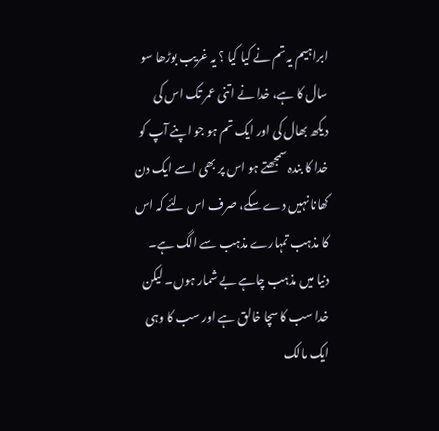ابراہیم یہ تم نے کیا کیا ؟ یہ غریب بوڑھا سو سال کا ہے، خدا نے اتنی عمر تک اس کی دیکھ بھال کی اور ایک تم ہو جو اپنے آپ کو خدا کا بندہ سمجھتے ہو اس پر بھی اسے ایک دن کھانا نہیں دے سکے، صرف اس لئے کہ اس کا مذہب تمہارے مذہب سے الگ ہے۔ دنیا میں مذہب چاہے بے شمار ہوں۔ لیکن خدا سب کا سچا خالق ہے اور سب کا وہی ایک مالک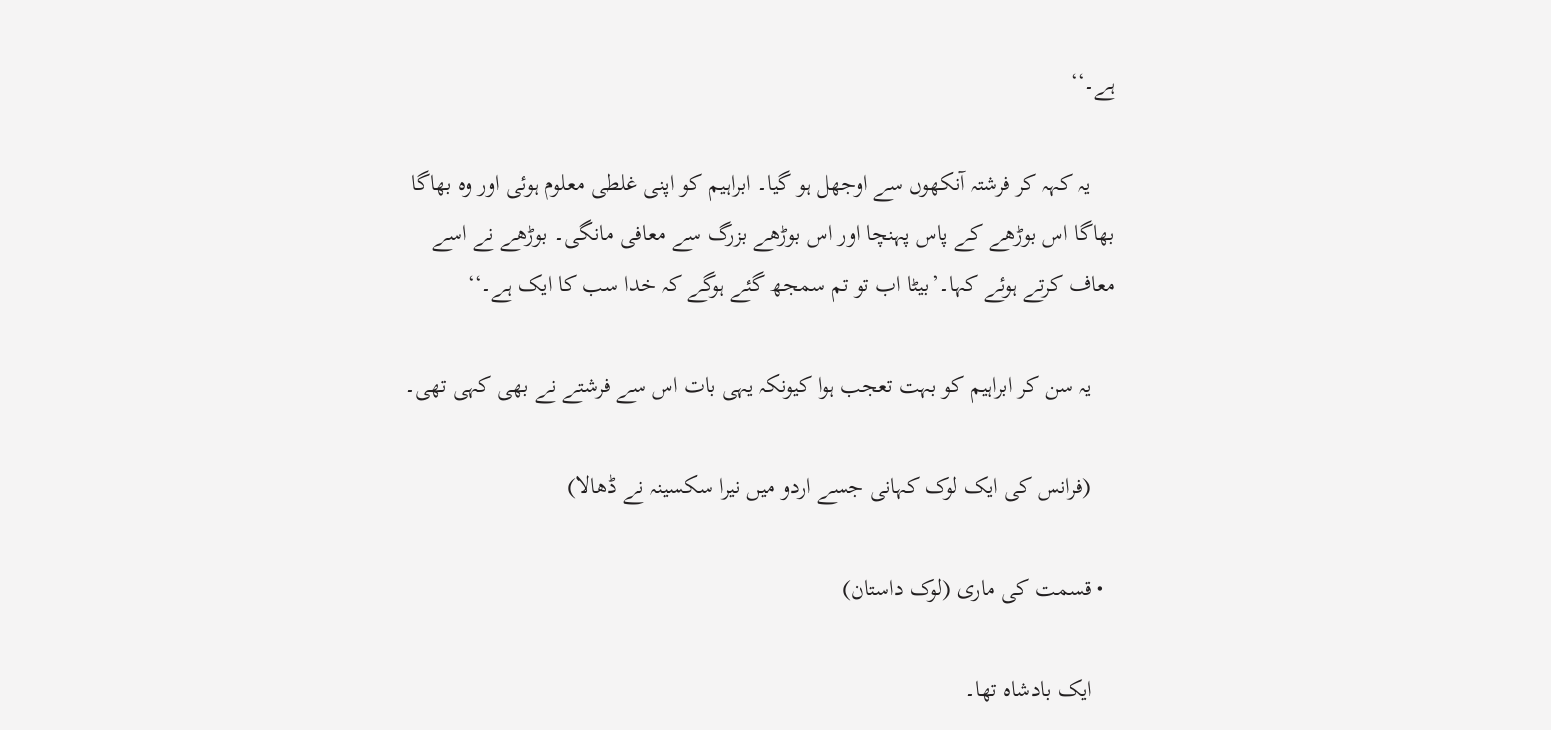ہے۔‘‘

    یہ کہہ کر فرشتہ آنکھوں سے اوجھل ہو گیا۔ ابراہیم کو اپنی غلطی معلوم ہوئی اور وہ بھاگا بھاگا اس بوڑھے کے پاس پہنچا اور اس بوڑھے بزرگ سے معافی مانگی۔ بوڑھے نے اسے معاف کرتے ہوئے کہا۔’بیٹا اب تو تم سمجھ گئے ہوگے کہ خدا سب کا ایک ہے۔‘‘

    یہ سن کر ابراہیم کو بہت تعجب ہوا کیونکہ یہی بات اس سے فرشتے نے بھی کہی تھی۔

    (فرانس کی ایک لوک کہانی جسے اردو میں نیرا سکسینہ نے ڈھالا)

  • قسمت کی ماری (لوک داستان)

    ایک بادشاہ تھا۔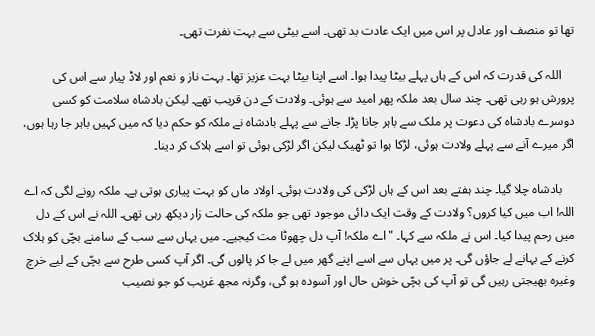تھا تو منصف اور عادل پر اس میں ایک عادت بد تھی۔ اسے بیٹی سے بہت نفرت تھی۔

    اللہ کی قدرت کہ اس کے ہاں پہلے بیٹا پیدا ہوا۔ اسے اپنا بیٹا بہت عزیز تھا۔ بہت ناز و نعم اور لاڈ پیار سے اس کی پرورش ہو رہی تھی۔ چند سال بعد ملکہ پھر امید سے ہوئی۔ ولادت کے دن قریب تھے۔ لیکن بادشاہ سلامت کو کسی دوسرے بادشاہ کی دعوت پر ملک سے باہر جانا پڑا۔ جانے سے پہلے بادشاہ نے ملکہ کو حکم دیا کہ میں کہیں باہر جا رہا ہوں، اگر میرے آنے سے پہلے ولادت ہوئی، لڑکا ہوا تو ٹھیک لیکن اگر لڑکی ہوئی تو اسے ہلاک کر دینا۔

    بادشاہ چلا گیا۔ چند ہفتے بعد اس کے ہاں لڑکی کی ولادت ہوئی۔ اولاد ماں کو بہت پیاری ہوتی ہے۔ ملکہ رونے لگی کہ اے اللہ! اب میں کیا کروں؟ ولادت کے وقت ایک دائی موجود تھی جو ملکہ کی حالت زار دیکھ رہی تھی۔ اللہ نے اس کے دل میں رحم پیدا کیا۔ اس نے ملکہ سے کہا۔ "اے ملکہ! آپ دل چھوٹا مت کیجیے۔ میں یہاں سے سب کے سامنے بچّی کو ہلاک کرنے کے بہانے لے جاؤں گی۔ پر میں یہاں سے اسے اپنے گھر میں لے جا کر پالوں گی۔ اگر آپ کسی طرح سے بچّی کے لیے خرچ وغیرہ بھیجتی رہیں گی تو آپ کی بچّی خوش حال اور آسودہ ہو گی، وگرنہ مجھ غریب کو جو نصیب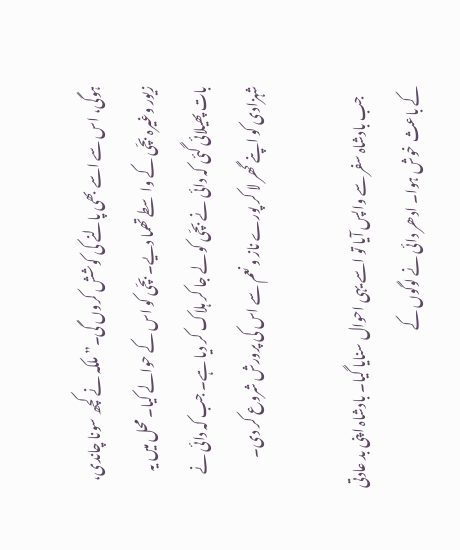ہوگی، اس سے اسے بھی پالنے کی کوشش کروں گی۔” ملکہ نے کچھ سونا چاندی، زیور وغیرہ بچّی کے واسطے تھما دیے۔ بچّی کو اس کے حوالے کیا۔ محل میں یہ بات پھیلائی گئی کہ دائی نے بچّی کو لے جا کر ہلاک کر دیا ہے۔ جب کہ دائی نے شہزادی کو اپنے گھر لا کر پورے ناز و نعم سے اس کی پرورش شروع کر دی۔

    جب بادشاہ سفر سے واپس آیا تو اسے یہی احوال سنایا گیا۔ بادشاہ اپنی بد عادتی کے باعث خوش ہوا۔ ادھر دائی نے لوگوں کے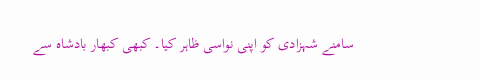سامنے شہزادی کو اپنی نواسی ظاہر کیا۔ کبھی کبھار بادشاہ سے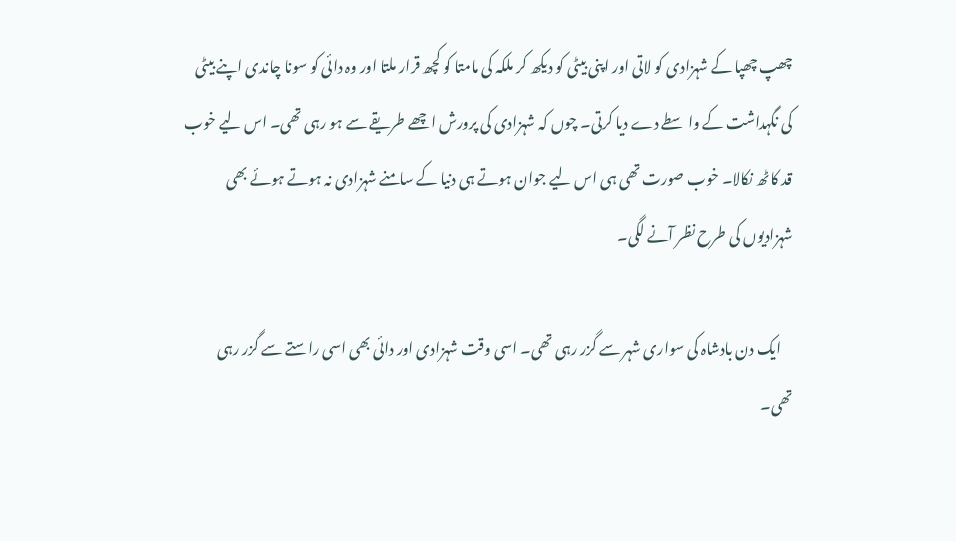چھپ چھپا کے شہزادی کو لاتی اور اپنی بیٹی کو دیکھ کر ملکہ کی مامتا کو کچھ قرار ملتا اور وہ دائی کو سونا چاندی اپنے بیٹی کی نگہداشت کے واسطے دے دیا کرتی۔ چوں کہ شہزادی کی پرورش اچھے طریقے سے ہو رہی تھی۔ اس لیے خوب قد کاٹھ نکالا۔ خوب صورت تھی ہی اس لیے جوان ہوتے ہی دنیا کے سامنے شہزادی نہ ہوتے ہوئے بھی شہزادیوں کی طرح نظر آنے لگی۔

    ایک دن بادشاہ کی سواری شہر سے گزر رہی تھی۔ اسی وقت شہزادی اور دائی بھی اسی راستے سے گزر رہی تھی۔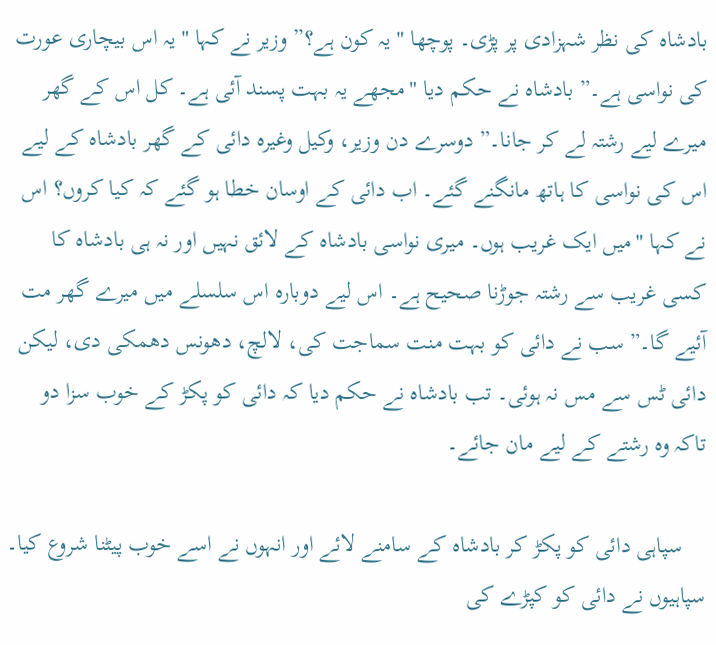بادشاہ کی نظر شہزادی پر پڑی۔ پوچھا "یہ کون ہے؟” وزیر نے کہا "یہ اس بیچاری عورت کی نواسی ہے۔” بادشاہ نے حکم دیا "مجھے یہ بہت پسند آئی ہے۔ کل اس کے گھر میرے لیے رشتہ لے کر جانا۔” دوسرے دن وزیر، وکیل وغیرہ دائی کے گھر بادشاہ کے لیے اس کی نواسی کا ہاتھ مانگنے گئے۔ اب دائی کے اوسان خطا ہو گئے کہ کیا کروں؟ اس نے کہا "میں ایک غریب ہوں۔ میری نواسی بادشاہ کے لائق نہیں اور نہ ہی بادشاہ کا کسی غریب سے رشتہ جوڑنا صحیح ہے۔ اس لیے دوبارہ اس سلسلے میں میرے گھر مت آئیے گا۔” سب نے دائی کو بہت منت سماجت کی، لالچ، دھونس دھمکی دی، لیکن دائی ٹس سے مس نہ ہوئی۔ تب بادشاہ نے حکم دیا کہ دائی کو پکڑ کے خوب سزا دو تاکہ وہ رشتے کے لیے مان جائے۔

    سپاہی دائی کو پکڑ کر بادشاہ کے سامنے لائے اور انہوں نے اسے خوب پیٹنا شروع کیا۔ سپاہیوں نے دائی کو کپڑے کی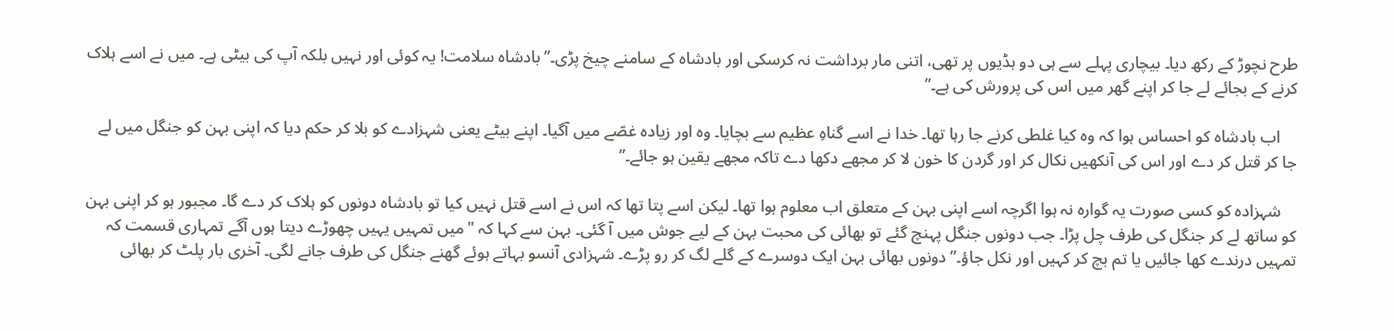طرح نچوڑ کے رکھ دیا۔ بیچاری پہلے سے ہی دو ہڈیوں پر تھی، اتنی مار برداشت نہ کرسکی اور بادشاہ کے سامنے چیخ پڑی۔” بادشاہ سلامت! یہ کوئی اور نہیں بلکہ آپ کی بیٹی ہے۔ میں نے اسے ہلاک کرنے کے بجائے لے جا کر اپنے گھر میں اس کی پرورش کی ہے۔”

    اب بادشاہ کو احساس ہوا کہ وہ کیا غلطی کرنے جا رہا تھا۔ خدا نے اسے گناہِ عظیم سے بچایا۔ وہ اور زیادہ غصّے میں آگیا۔ اپنے بیٹے یعنی شہزادے کو بلا کر حکم دیا کہ اپنی بہن کو جنگل میں لے جا کر قتل کر دے اور اس کی آنکھیں نکال کر اور گردن کا خون لا کر مجھے دکھا دے تاکہ مجھے یقین ہو جائے۔”

    شہزادہ کو کسی صورت یہ گوارہ نہ ہوا اگرچہ اسے اپنی بہن کے متعلق اب معلوم ہوا تھا۔ لیکن اسے پتا تھا کہ اس نے اسے قتل نہیں کیا تو بادشاہ دونوں کو ہلاک کر دے گا۔ مجبور ہو کر اپنی بہن کو ساتھ لے کر جنگل کی طرف چل پڑا۔ جب دونوں جنگل پہنچ گئے تو بھائی کی محبت بہن کے لیے جوش میں آ گئی۔ بہن سے کہا کہ "میں تمہیں یہیں چھوڑے دیتا ہوں آگے تمہاری قسمت کہ تمہیں درندے کھا جائیں یا تم بچ کر کہیں اور نکل جاؤ۔” دونوں بھائی بہن ایک دوسرے کے گلے لگ کر رو پڑے۔ شہزادی آنسو بہاتے ہوئے گھنے جنگل کی طرف جانے لگی۔ آخری بار پلٹ کر بھائی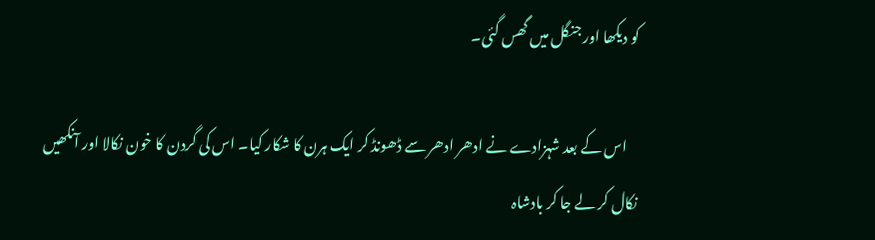کو دیکھا اور جنگل میں گھس گئی۔

    اس کے بعد شہزادے نے ادھر ادھر سے ڈھونڈ کر ایک ہرن کا شکار کیا۔ اس کی گردن کا خون نکالا اور آنکھیں نکال کر لے جا کر بادشاہ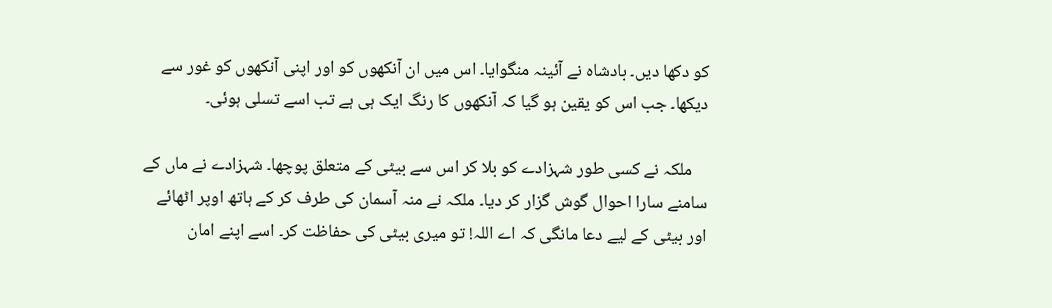کو دکھا دیں۔ بادشاہ نے آئینہ منگوایا۔ اس میں ان آنکھوں کو اور اپنی آنکھوں کو غور سے دیکھا۔ جب اس کو یقین ہو گیا کہ آنکھوں کا رنگ ایک ہی ہے تب اسے تسلی ہوئی۔

    ملکہ نے کسی طور شہزادے کو بلا کر اس سے بیٹی کے متعلق پوچھا۔ شہزادے نے ماں کے سامنے سارا احوال گوش گزار کر دیا۔ ملکہ نے منہ آسمان کی طرف کر کے ہاتھ اوپر اٹھائے اور بیٹی کے لیے دعا مانگی کہ اے اللہ! تو میری بیٹی کی حفاظت کر۔ اسے اپنے امان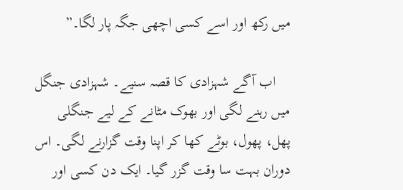میں رکھ اور اسے کسی اچھی جگہ پار لگا۔”

    اب آگے شہزادی کا قصہ سنیے۔ شہزادی جنگل میں رہنے لگی اور بھوک مٹانے کے لیے جنگلی پھل، پھول، بوٹے کھا کر اپنا وقت گزارنے لگی۔ اس دوران بہت سا وقت گزر گیا۔ ایک دن کسی اور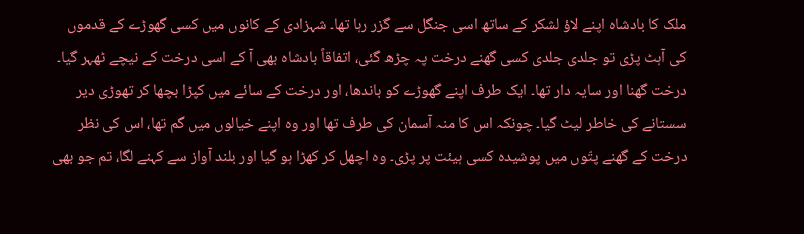ملک کا بادشاہ اپنے لاؤ لشکر کے ساتھ اسی جنگل سے گزر رہا تھا۔ شہزادی کے کانوں میں کسی گھوڑے کے قدموں کی آہٹ پڑی تو جلدی جلدی کسی گھنے درخت پہ چڑھ گئی، اتفاقاً بادشاہ بھی آ کے اسی درخت کے نیچے ٹھہر گیا۔ درخت گھنا اور سایہ دار تھا۔ ایک طرف اپنے گھوڑے کو باندھا، اور درخت کے سائے میں کپڑا بچھا کر تھوڑی دیر سستانے کی خاطر لیٹ گیا۔ چونکہ اس کا منہ آسمان کی طرف تھا اور وہ اپنے خیالوں میں گم تھا، اس کی نظر درخت کے گھنے پتّوں میں پوشیدہ کسی ہیئت پر پڑی۔ وہ اچھل کر کھڑا ہو گیا اور بلند آواز سے کہنے لگا، تم جو بھی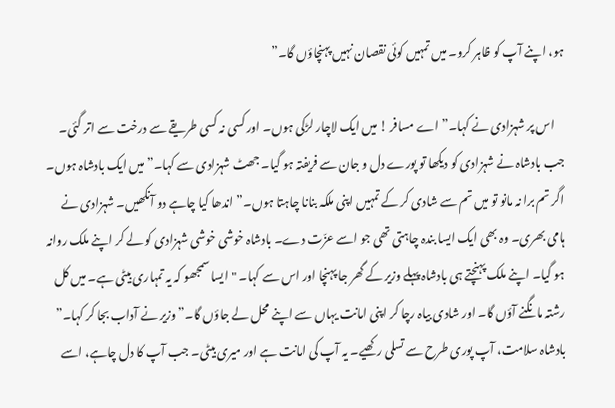ہو، اپنے آپ کو ظاہر کرو۔ میں تمہیں کوئی نقصان نہیں پہنچاؤں گا۔”

    اس پر شہزادی نے کہا۔” اے مسافر ! میں ایک لاچار لڑکی ہوں۔ اور کسی نہ کسی طریقے سے درخت سے اتر گئی۔ جب بادشاہ نے شہزادی کو دیکھا تو پورے دل و جان سے فریفتہ ہو گیا۔ جھٹ شہزادی سے کہا۔” میں ایک بادشاہ ہوں۔ اگر تم برا نہ مانو تو میں تم سے شادی کر کے تمہیں اپنی ملکہ بنانا چاہتا ہوں۔” اندھا کیا چاہے دو آنکھیں۔ شہزادی نے ہامی بھری۔ وہ بھی ایک ایسا بندہ چاہتی تھی جو اسے عزّت دے۔ بادشاہ خوشی خوشی شہزادی کو لے کر اپنے ملک روانہ ہو گیا۔ اپنے ملک پہنچتے ہی بادشاہ پہلے وزیر کے گھر جا پہنچا اور اس سے کہا۔ "ایسا سمجھو کہ یہ تمہاری بیٹی ہے۔ میں کل رشتہ مانگنے آؤں گا۔ اور شادی بیاہ رچا کر اپنی امانت یہاں سے اپنے محل لے جاؤں گا۔” وزیر نے آداب بجا کر کہا۔” بادشاہ سلامت، آپ پوری طرح سے تسلی رکھیے۔ یہ آپ کی امانت ہے اور میری بیٹی۔ جب آپ کا دل چاہے، اسے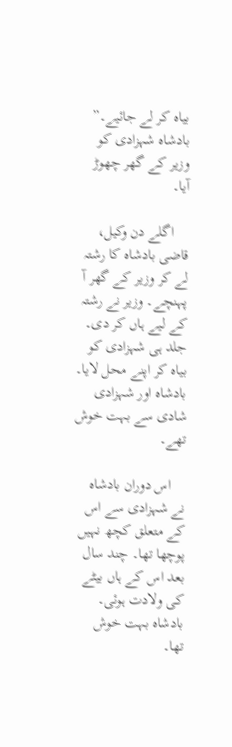بیاہ کر لے جائیے۔” بادشاہ شہزادی کو وزیر کے گھر چھوڑ آیا۔

    اگلے دن وکیل، قاضی بادشاہ کا رشتہ لے کر وزیر کے گھر آ پہنچے۔ وزیر نے رشتہ کے لیے ہاں کر دی۔ جلد ہی شہزادی کو بیاہ کر اپنے محل لایا۔ بادشاہ اور شہزادی شادی سے بہت خوش تھے۔

    اس دوران بادشاہ نے شہزادی سے اس کے متعلق کچھ نہیں پوچھا تھا۔ چند سال بعد اس کے ہاں بیٹے کی ولادت ہوئی۔ بادشاہ بہت خوش تھا۔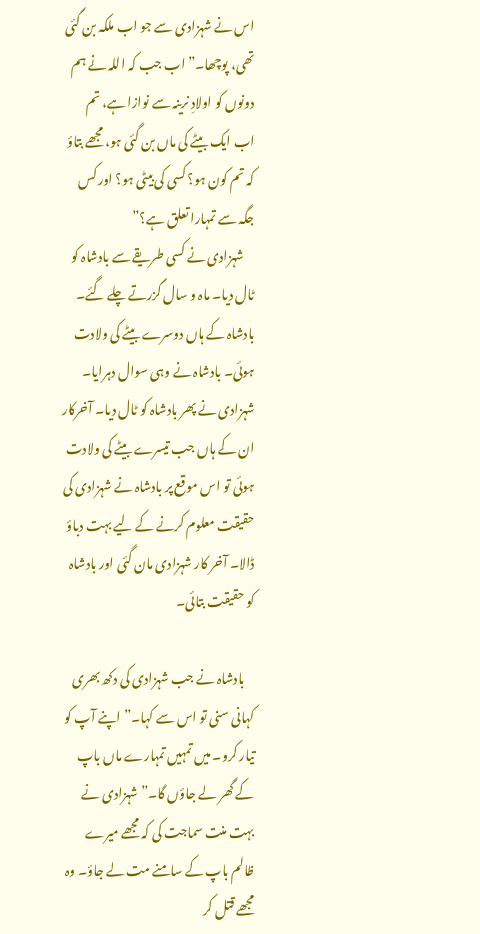اس نے شہزادی سے جو اب ملکہ بن گئی تھی، پوچھا۔” اب جب کہ اللہ نے ہم دونوں کو اولادِ نرینہ سے نوازا ہے، تم اب ایک بیٹے کی ماں بن گئی ہو، مجھے بتاؤ کہ تم کون ہو؟ کسی کی بیٹی ہو؟ اور کس جگہ سے تمہارا تعلق ہے؟”
    شہزادی نے کسی طریقے سے بادشاہ کو ٹال دیا۔ ماہ و سال گزرتے چلے گئے۔ بادشاہ کے ہاں دوسرے بیٹے کی ولادت ہوئی۔ بادشاہ نے وہی سوال دہرایا۔ شہزادی نے پھر بادشاہ کو ٹال دیا۔ آخرکار ان کے ہاں جب تیسرے بیٹے کی ولادت ہوئی تو اس موقع پر بادشاہ نے شہزادی کی حقیقت معلوم کرنے کے لیے بہت دباؤ ڈالا۔ آخر کار شہزادی مان گئی اور بادشاہ کو حقیقت بتائی۔

    بادشاہ نے جب شہزادی کی دکھ بھری کہانی سنی تو اس سے کہا۔” اپنے آپ کو تیار کرو۔ میں تمہیں تمہارے ماں باپ کے گھر لے جاؤں گا۔” شہزادی نے بہت منت سماجت کی کہ مجھے میرے ظالم باپ کے سامنے مت لے جاؤ۔ وہ مجھے قتل کر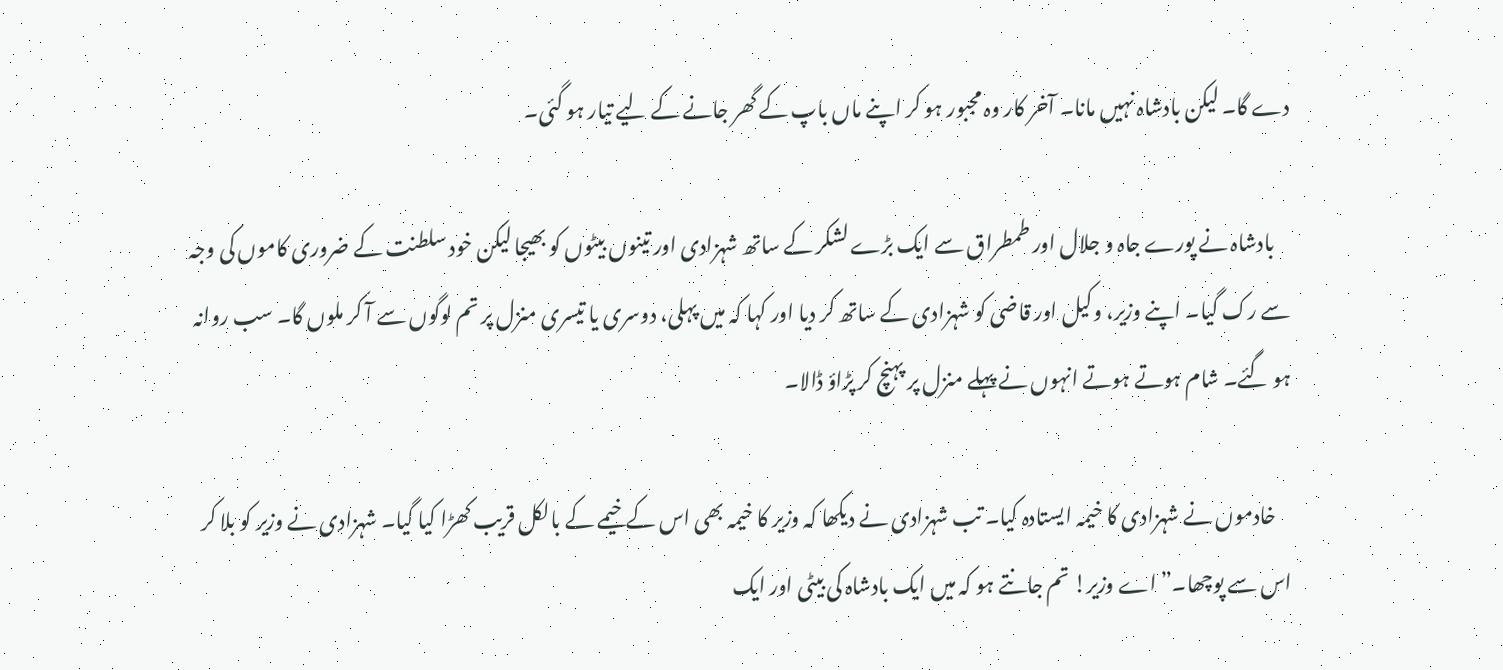دے گا۔ لیکن بادشاہ نہیں مانا۔ آخر کار وہ مجبور ہو کر اپنے ماں باپ کے گھر جانے کے لیے تیار ہو گئی۔

    بادشاہ نے پورے جاہ و جلال اور طمطراق سے ایک بڑے لشکر کے ساتھ شہزادی اور تینوں بیٹوں کو بھیجا لیکن خود سلطنت کے ضروری کاموں کی وجہ سے رک گیا۔ اپنے وزیر، وکیل اور قاضی کو شہزادی کے ساتھ کر دیا اور کہا کہ میں پہلی، دوسری یا تیسری منزل پر تم لوگوں سے آ کر ملوں گا۔ سب روانہ ہو گئے۔ شام ہوتے ہوتے انہوں نے پہلے منزل پر پہنچ کر پڑاؤ ڈالا۔

    خادموں نے شہزادی کا خیمہ ایستادہ کیا۔ تب شہزادی نے دیکھا کہ وزیر کا خیمہ بھی اس کے خیمے کے بالکل قریب کھڑا کیا گیا۔ شہزادی نے وزیر کو بلا کر اس سے پوچھا۔” اے وزیر! تم جانتے ہو کہ میں ایک بادشاہ کی بیٹی اور ایک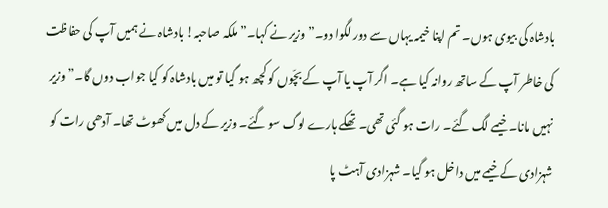بادشاہ کی بیوی ہوں۔ تم اپنا خیمہ یہاں سے دور لگوا دو۔” وزیر نے کہا۔” ملکہ صاحبہ! بادشاہ نے ہمیں آپ کی حفاظت کی خاطر آپ کے ساتھ روانہ کیا ہے۔ اگر آپ یا آپ کے بچّوں کو کچھ ہو گیا تو میں بادشاہ کو کیا جواب دوں گا۔” وزیر نہیں مانا۔ خیمے لگ گئے۔ رات ہو گئی تھی۔ تھکے ہارے لوگ سو گئے۔ وزیر کے دل میں کھوٹ تھا۔ آدھی رات کو شہزادی کے خیمے میں داخل ہو گیا۔ شہزادی آہٹ پا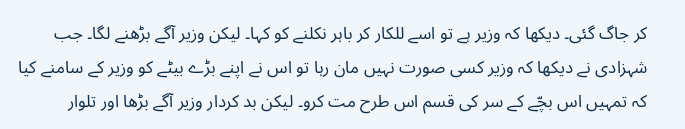کر جاگ گئی۔ دیکھا کہ وزیر ہے تو اسے للکار کر باہر نکلنے کو کہا۔ لیکن وزیر آگے بڑھنے لگا۔ جب شہزادی نے دیکھا کہ وزیر کسی صورت نہیں مان رہا تو اس نے اپنے بڑے بیٹے کو وزیر کے سامنے کیا کہ تمہیں اس بچّے کے سر کی قسم اس طرح مت کرو۔ لیکن بد کردار وزیر آگے بڑھا اور تلوار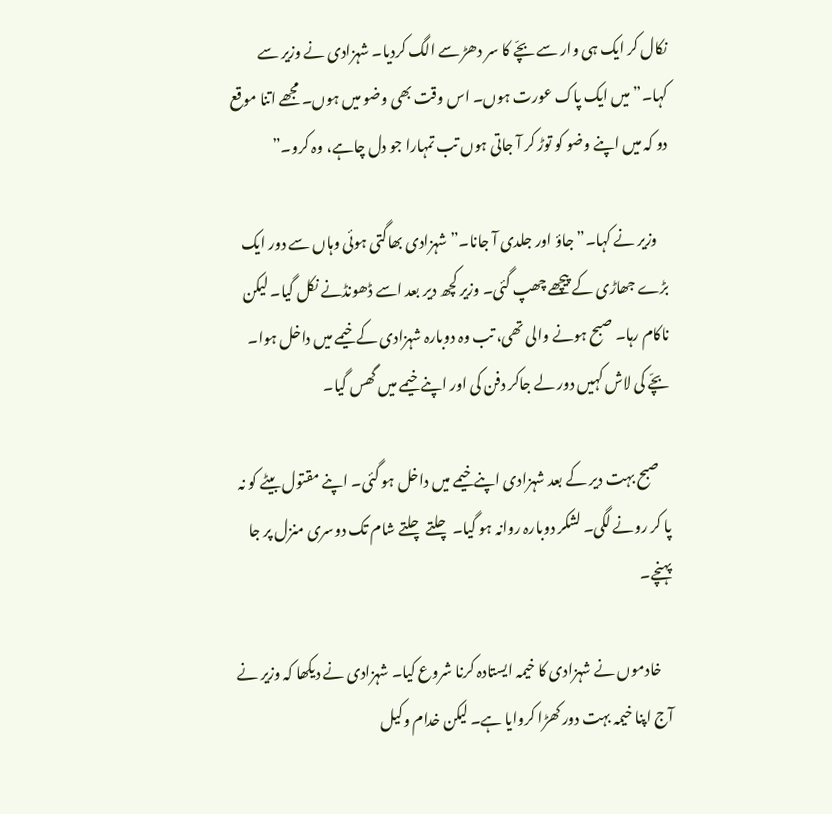نکال کر ایک ہی وار سے بچّے کا سر دھڑ سے الگ کردیا۔ شہزادی نے وزیر سے کہا۔”میں ایک پاک عورت ہوں۔ اس وقت بھی وضو میں ہوں۔ مجھے اتنا موقع دو کہ میں اپنے وضو کو توڑ کر آ جاتی ہوں تب تمہارا جو دل چاہے، وہ کرو۔”

    وزیر نے کہا۔” جاؤ اور جلدی آ جانا۔” شہزادی بھاگتی ہوئی وہاں سے دور ایک بڑے جھاڑی کے پیچھے چھپ گئی۔ وزیر کچھ دیر بعد اسے ڈھونڈنے نکل گیا۔ لیکن ناکام رہا۔ صبح ہونے والی تھی، تب وہ دوبارہ شہزادی کے خیمے میں داخل ہوا۔ بچّے کی لاش کہیں دور لے جاکر دفن کی اور اپنے خیمے میں گھس گیا۔

    صبح بہت دیر کے بعد شہزادی اپنے خیمے میں داخل ہو گئی۔ اپنے مقتول بیٹے کو نہ پا کر رونے لگی۔ لشکر دوبارہ روانہ ہو گیا۔ چلتے چلتے شام تک دوسری منزل پر جا پہنچے۔

    خادموں نے شہزادی کا خیمہ ایستادہ کرنا شروع کیا۔ شہزادی نے دیکھا کہ وزیر نے آج اپنا خیمہ بہت دور کھڑا کروایا ہے۔ لیکن خدام وکیل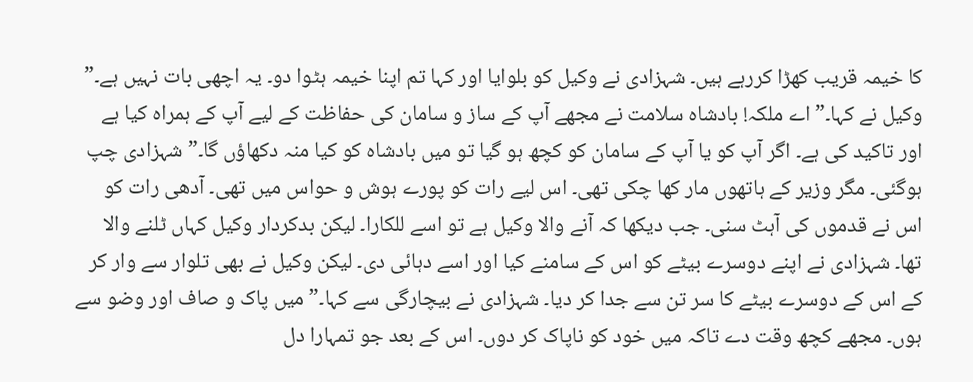کا خیمہ قریب کھڑا کررہے ہیں۔ شہزادی نے وکیل کو بلوایا اور کہا تم اپنا خیمہ ہٹوا دو۔ یہ اچھی بات نہیں ہے۔” وکیل نے کہا۔” اے ملکہ! بادشاہ سلامت نے مجھے آپ کے ساز و سامان کی حفاظت کے لیے آپ کے ہمراہ کیا ہے اور تاکید کی ہے۔ اگر آپ کو یا آپ کے سامان کو کچھ ہو گیا تو میں بادشاہ کو کیا منہ دکھاؤں گا۔” شہزادی چپ ہوگئی۔ مگر وزیر کے ہاتھوں مار کھا چکی تھی۔ اس لیے رات کو پورے ہوش و حواس میں تھی۔ آدھی رات کو اس نے قدموں کی آہٹ سنی۔ جب دیکھا کہ آنے والا وکیل ہے تو اسے للکارا۔ لیکن بدکردار وکیل کہاں ٹلنے والا تھا۔ شہزادی نے اپنے دوسرے بیٹے کو اس کے سامنے کیا اور اسے دہائی دی۔ لیکن وکیل نے بھی تلوار سے وار کر کے اس کے دوسرے بیٹے کا سر تن سے جدا کر دیا۔ شہزادی نے بیچارگی سے کہا۔” میں پاک و صاف اور وضو سے ہوں۔ مجھے کچھ وقت دے تاکہ میں خود کو ناپاک کر دوں۔ اس کے بعد جو تمہارا دل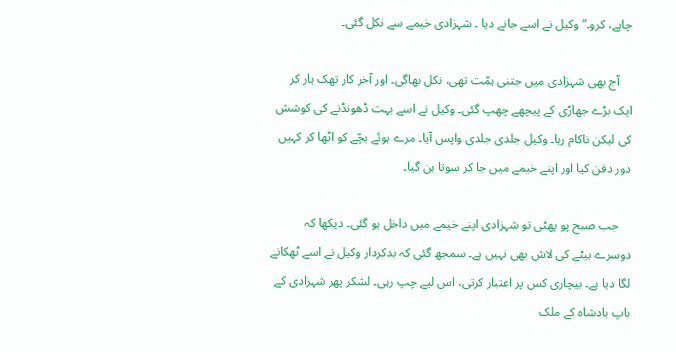چاہے، کرو۔” وکیل نے اسے جانے دیا ۔ شہزادی خیمے سے نکل گئی۔

    آج بھی شہزادی میں جتنی ہمّت تھی، نکل بھاگی۔ اور آخر کار تھک ہار کر ایک بڑے جھاڑی کے پیچھے چھپ گئی۔ وکیل نے اسے بہت ڈھونڈنے کی کوشش کی لیکن ناکام رہا۔ وکیل جلدی جلدی واپس آیا۔ مرے ہوئے بچّے کو اٹھا کر کہیں دور دفن کیا اور اپنے خیمے میں جا کر سوتا بن گیا۔

    جب صبح پو پھٹی تو شہزادی اپنے خیمے میں داخل ہو گئی۔ دیکھا کہ دوسرے بیٹے کی لاش بھی نہیں ہے۔ سمجھ گئی کہ بدکردار وکیل نے اسے ٹھکانے لگا دیا ہے۔ بیچاری کس پر اعتبار کرتی، اس لیے چپ رہی۔ لشکر پھر شہزادی کے باپ بادشاہ کے ملک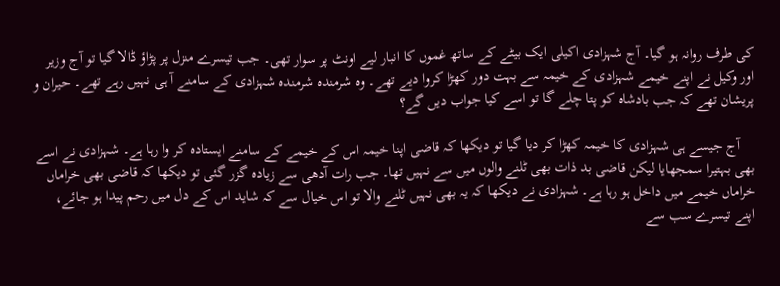کی طرف روانہ ہو گیا۔ آج شہزادی اکیلی ایک بیٹے کے ساتھ غموں کا انبار لیے اونٹ پر سوار تھی۔ جب تیسرے منزل پر پڑاؤ ڈالا گیا تو آج وزیر اور وکیل نے اپنے خیمے شہزادی کے خیمہ سے بہت دور کھڑا کروا دیے تھے۔ وہ شرمندہ شرمندہ شہزادی کے سامنے آ ہی نہیں رہے تھے۔ حیران و پریشان تھے کہ جب بادشاہ کو پتا چلے گا تو اسے کیا جواب دیں گے؟

    آج جیسے ہی شہزادی کا خیمہ کھڑا کر دیا گیا تو دیکھا کہ قاضی اپنا خیمہ اس کے خیمے کے سامنے ایستادہ کر وا رہا ہے۔ شہزادی نے اسے بھی بہتیرا سمجھایا لیکن قاضی بد ذات بھی ٹلنے والوں میں سے نہیں تھا۔ جب رات آدھی سے زیادہ گزر گئی تو دیکھا کہ قاضی بھی خراماں خراماں خیمے میں داخل ہو رہا ہے۔ شہزادی نے دیکھا کہ یہ بھی نہیں ٹلنے والا تو اس خیال سے کہ شاید اس کے دل میں رحم پیدا ہو جائے، اپنے تیسرے سب سے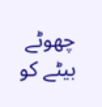چھوٹے بیٹے کو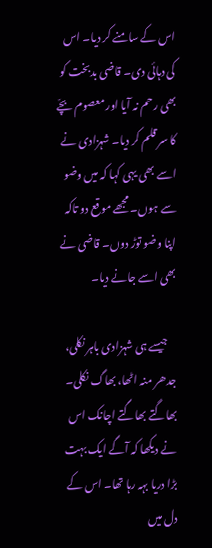اس کے سامنے کر دیا۔ اس کی دہائی دی۔ قاضی بدبخت کو بھی رحم نہ آیا اور معصوم بچّے کا سر قلم کر دیا۔ شہزادی نے اسے بھی یہی کہا کہ میں وضو سے ہوں۔ مجھے موقع دو تاکہ اپنا وضو توڑ دوں۔ قاضی نے بھی اسے جانے دیا۔

    جیسے ہی شہزادی باہر نکلی، جدھر منہ اٹھا، بھاگ نکلی۔ بھاگتے بھاگتے اچانک اس نے دیکھا کہ آگے ایک بہت بڑا دریا بہہ رہا تھا۔ اس کے دل میں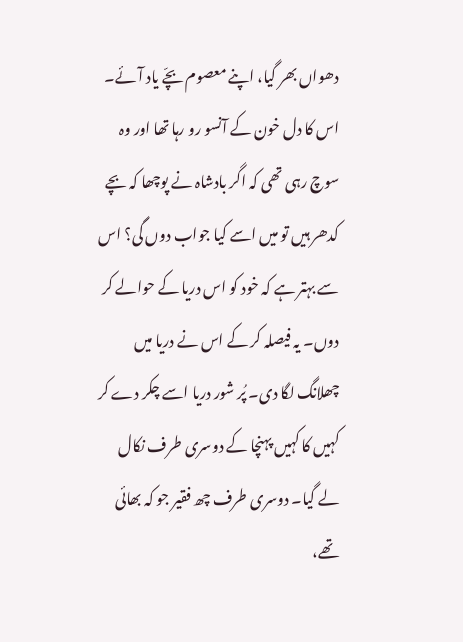دھواں بھر گیا، اپنے معصوم بچّے یاد آئے۔ اس کا دل خون کے آنسو رو رہا تھا اور وہ سوچ رہی تھی کہ اگر بادشاہ نے پوچھا کہ بچے کدھر ہیں تو میں اسے کیا جواب دوں گی؟ اس سے بہتر ہے کہ خود کو اس دریا کے حوالے کر دوں۔ یہ فیصلہ کر کے اس نے دریا میں چھلانگ لگا دی۔ پُر شور دریا اسے چکر دے کر کہیں کا کہیں پہنچا کے دوسری طرف نکال لے گیا۔ دوسری طرف چھ فقیر جو کہ بھائی تھے،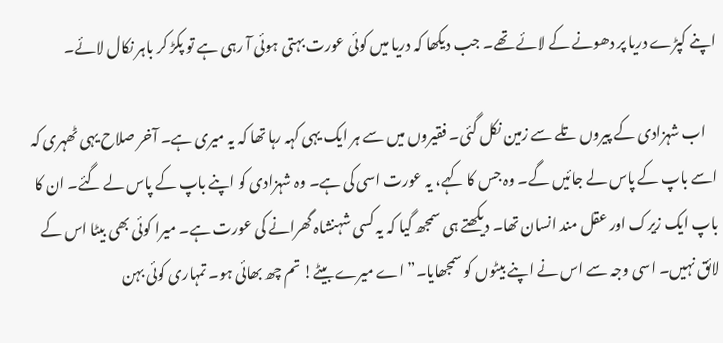اپنے کپڑے دریا پر دھونے کے لائے تھے۔ جب دیکھا کہ دریا میں کوئی عورت بہتی ہوئی آ رہی ہے تو پکڑ کر باہر نکال لائے۔

    اب شہزادی کے پیروں تلے سے زمین نکل گئی۔ فقیروں میں سے ہر ایک یہی کہہ رہا تھا کہ یہ میری ہے۔ آخر صلاح یہی ٹھہری کہ اسے باپ کے پاس لے جائیں گے۔ وہ جس کا کہے، یہ عورت اسی کی ہے۔ وہ شہزادی کو اپنے باپ کے پاس لے گئے۔ ان کا باپ ایک زیرک اور عقل مند انسان تھا۔ دیکھتے ہی سمجھ گیا کہ یہ کسی شہنشاہ گھرانے کی عورت ہے۔ میرا کوئی بھی بیٹا اس کے لائق نہیں۔ اسی وجہ سے اس نے اپنے بیٹوں کو سمجھایا۔” اے میرے بیٹے! تم چھ بھائی ہو۔ تمہاری کوئی بہن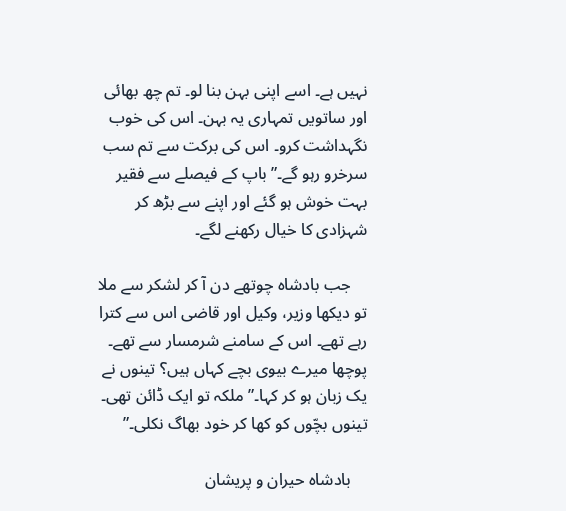نہیں ہے۔ اسے اپنی بہن بنا لو۔ تم چھ بھائی اور ساتویں تمہاری یہ بہن۔ اس کی خوب نگہداشت کرو۔ اس کی برکت سے تم سب سرخرو رہو گے۔” باپ کے فیصلے سے فقیر بہت خوش ہو گئے اور اپنے سے بڑھ کر شہزادی کا خیال رکھنے لگے۔

    جب بادشاہ چوتھے دن آ کر لشکر سے ملا تو دیکھا وزیر، وکیل اور قاضی اس سے کترا رہے تھے۔ اس کے سامنے شرمسار سے تھے۔ پوچھا میرے بیوی بچے کہاں ہیں؟ تینوں نے یک زبان ہو کر کہا۔” ملکہ تو ایک ڈائن تھی۔ تینوں بچّوں کو کھا کر خود بھاگ نکلی۔”

    بادشاہ حیران و پریشان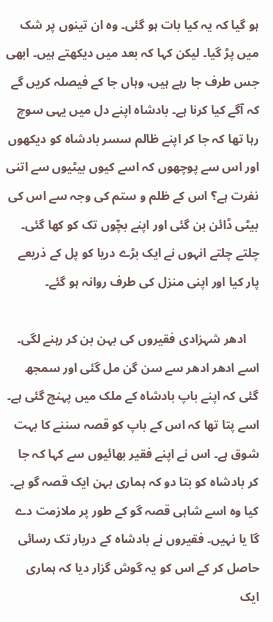ہو گیا کہ یہ کیا بات ہو گئی۔ وہ ان تینوں پر شک میں پڑ گیا۔ لیکن کہا کہ بعد میں دیکھتے ہیں۔ ابھی جس طرف جا رہے ہیں، وہاں جا کے فیصلہ کریں گے کہ آگے کیا کرنا ہے۔ بادشاہ اپنے دل میں یہی سوچ رہا تھا کہ جا کر اپنے ظالم سسر بادشاہ کو دیکھوں اور اس سے پوچھوں کہ اسے کیوں بیٹیوں سے اتنی نفرت ہے؟ اس کے ظلم و ستم کی وجہ سے اس کی بیٹی ڈائن بن گئی اور اپنے بچّوں تک کو کھا گئی۔ چلتے چلتے انہوں نے ایک بڑے دریا کو پل کے ذریعے پار کیا اور اپنی منزل کی طرف روانہ ہو گئے۔

    ادھر شہزادی فقیروں کی بہن بن کر رہنے لگی۔ اسے ادھر ادھر سے سن گن مل گئی اور سمجھ گئی کہ اپنے باپ بادشاہ کے ملک میں پہنچ گئی ہے۔ اسے پتا تھا کہ اس کے باپ کو قصہ سننے کا بہت شوق ہے۔ اس نے اپنے فقیر بھائیوں سے کہا کہ جا کر بادشاہ کو بتا دو کہ ہماری بہن ایک قصہ گو ہے۔ کیا وہ اسے شاہی قصہ گو کے طور پر ملازمت دے گا یا نہیں۔ فقیروں نے بادشاہ کے دربار تک رسائی حاصل کر کے اس کو یہ گوش گزار دیا کہ ہماری ایک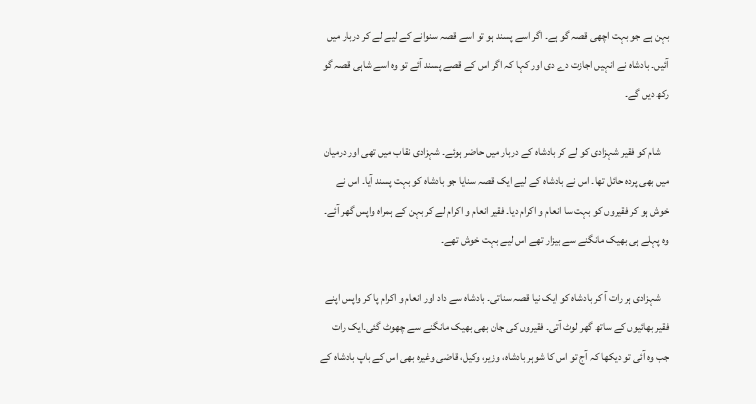بہن ہے جو بہت اچھی قصہ گو ہے۔ اگر اسے پسند ہو تو اسے قصہ سنوانے کے لیے لے کر دربار میں‌ آئیں۔ بادشاہ نے انہیں اجازت دے دی اور کہا کہ اگر اس کے قصے پسند آئے تو وہ اسے شاہی قصہ گو رکھ دیں گے۔

    شام کو فقیر شہزادی کو لے کر بادشاہ کے دربار میں حاضر ہوئے۔ شہزادی نقاب میں تھی اور درمیان میں بھی پردہ حائل تھا۔ اس نے بادشاہ کے لیے ایک قصہ سنایا جو بادشاہ کو بہت پسند آیا۔ اس نے خوش ہو کر فقیروں کو بہت سا انعام و اکرام دیا۔ فقیر انعام و اکرام لے کر بہن کے ہمراہ واپس گھر آئے۔ وہ پہلے ہی بھیک مانگنے سے بیزار تھے اس لیے بہت خوش تھے۔

    شہزادی ہر رات آ کر بادشاہ کو ایک نیا قصہ سناتی۔ بادشاہ سے داد اور انعام و اکرام پا کر واپس اپنے فقیر بھائیوں کے ساتھ گھر لوٹ آتی۔ فقیروں کی جان بھی بھیک مانگنے سے چھوٹ گئی۔ایک رات جب وہ آئی تو دیکھا کہ آج تو اس کا شوہر بادشاہ، وزیر، وکیل، قاضی وغیرہ بھی اس کے باپ بادشاہ کے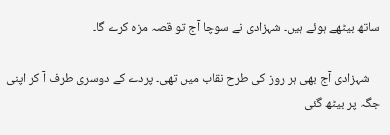ساتھ بیٹھے ہوئے ہیں۔ شہزادی نے سوچا آج تو قصہ مزہ کرے گا۔

    شہزادی آج بھی ہر روز کی طرح نقاب میں تھی۔ پردے کے دوسری طرف آ کر اپنی جگہ پر بیٹھ گئی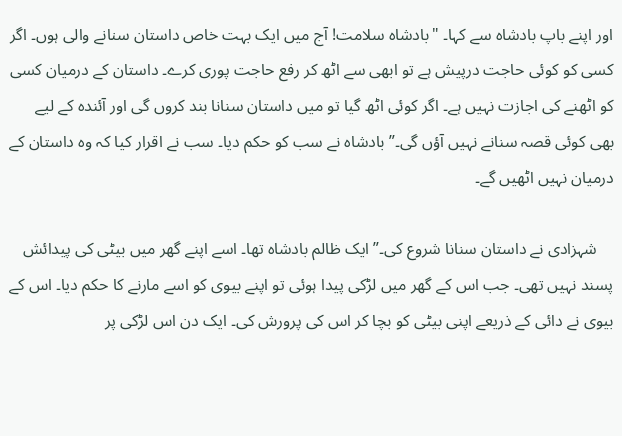اور اپنے باپ بادشاہ سے کہا۔ "بادشاہ سلامت! آج میں ایک بہت خاص داستان سنانے والی ہوں۔ اگر کسی کو کوئی حاجت درپیش ہے تو ابھی سے اٹھ کر رفع حاجت پوری کرے۔ داستان کے درمیان کسی کو اٹھنے کی اجازت نہیں ہے۔ اگر کوئی اٹھ گیا تو میں داستان سنانا بند کروں گی اور آئندہ کے لیے بھی کوئی قصہ سنانے نہیں آؤں گی۔” بادشاہ نے سب کو حکم دیا۔ سب نے اقرار کیا کہ وہ داستان کے درمیان نہیں اٹھیں گے۔

    شہزادی نے داستان سنانا شروع کی۔” ایک ظالم بادشاہ تھا۔ اسے اپنے گھر میں بیٹی کی پیدائش پسند نہیں تھی۔ جب اس کے گھر میں لڑکی پیدا ہوئی تو اپنے بیوی کو اسے مارنے کا حکم دیا۔ اس کے بیوی نے دائی کے ذریعے اپنی بیٹی کو بچا کر اس کی پرورش کی۔ ایک دن اس لڑکی پر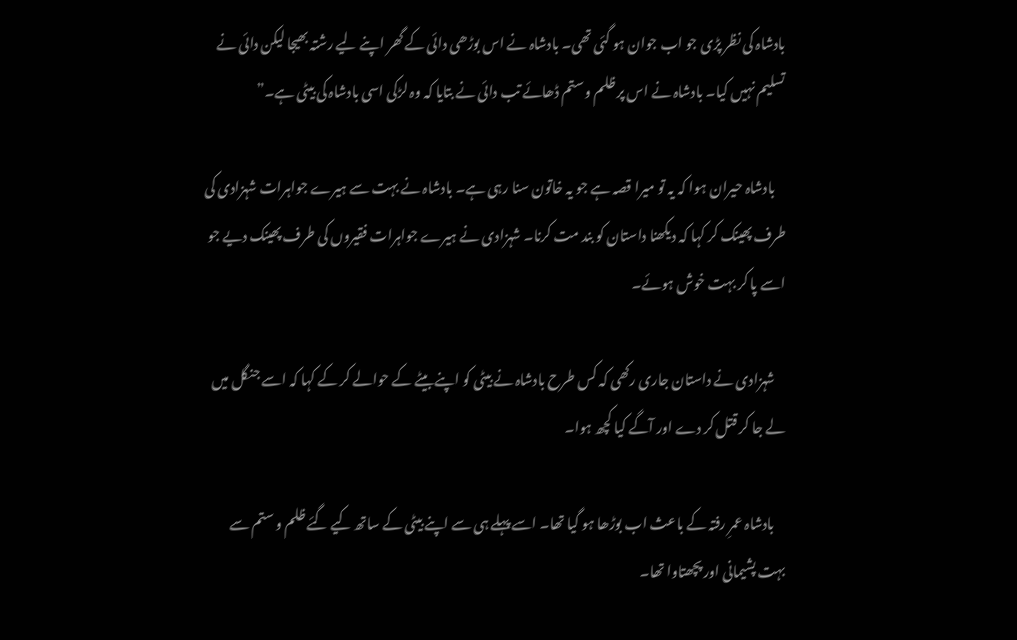بادشاہ کی نظر پڑی جو اب جوان ہو گئی تھی۔ بادشاہ نے اس بوڑھی دائی کے گھر اپنے لیے رشتہ بھیجا لیکن دائی نے تسلیم نہیں کیا۔ بادشاہ نے اس پر ظلم و ستم ڈھائے تب دائی نے بتایا کہ وہ لڑکی اسی بادشاہ کی بیٹی ہے۔”

    بادشاہ حیران ہوا کہ یہ تو میرا قصہ ہے جو یہ خاتون سنا رہی ہے۔ بادشاہ نے بہت سے ہیرے جواہرات شہزادی کی طرف پھینک کر کہا کہ دیکھنا داستان کو بند مت کرنا۔ شہزادی نے ہیرے جواہرات فقیروں کی طرف پھینک دیے جو اسے پا کر بہت خوش ہوئے۔

    شہزادی نے داستان جاری رکھی کہ کس طرح‌ بادشاہ نے بیٹی کو اپنے بیٹے کے حوالے کر کے کہا کہ اسے جنگل میں لے جا کر قتل کر دے اور آگے کیا کچھ ہوا۔

    بادشاہ عمرِ رفتہ کے باعث اب بوڑھا ہو گیا تھا۔ اسے پہلے ہی سے اپنے بیٹی کے ساتھ کیے گئے ظلم و ستم سے بہت پشیمانی اور پچھتاوا تھا۔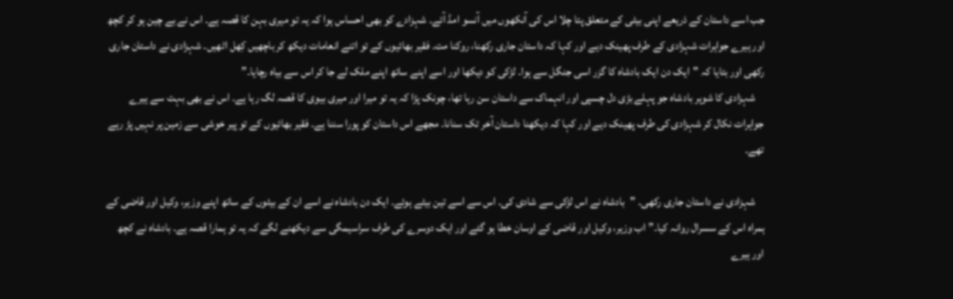جب اسے داستان کے ذریعے اپنی بیٹی کے متعلق پتا چلا اس کی آنکھوں میں آنسو امڈ آئے۔ شہزادے کو بھی احساس ہوا کہ یہ تو میری بہن کا قصہ ہے۔ اس نے بے چین ہو کر کچھ اور ہیرے جواہرات شہزادی کے طرف پھینک دیے اور کہا کہ داستان جاری رکھنا، روکنا مت۔ فقیر بھائیوں کے تو اتنے انعامات دیکھ کر باچھیں کِھل اٹھیں۔ شہزادی نے داستان جاری رکھی اور بتایا کہ "ایک دن ایک بادشاہ کا گزر اسی جنگل سے ہوا۔ لڑکی کو دیکھا اور اسے اپنے ساتھ اپنے ملک لے جا کر اس سے بیاہ رچایا۔”
    شہزادی کا شوہر بادشاہ جو پہلے بڑی دل چسپی اور انہماک سے داستان سن رہا تھا، چونک پڑا کہ یہ تو میرا اور میری بیوی کا قصہ لگ رہا ہے۔ اس نے بھی بہت سے ہیرے جواہرات نکال کر شہزادی کی طرف پھینک دیے اور کہا کہ دیکھنا داستان آخر تک سنانا۔ مجھے اس داستان کو پورا سننا ہے۔ فقیر بھائیوں کے تو پیر خوشی سے زمین پر نہیں پڑ رہے تھے۔

    شہزادی نے داستان جاری رکھی۔ "بادشاہ نے اس لڑکی سے شادی کی۔ اس سے اسے تین بیٹے ہوئے۔ ایک دن بادشاہ نے اسے ان کے بیٹوں کے ساتھ اپنے وزیر، وکیل اور قاضی کے ہمراہ اس کے سسرال روانہ کیا۔” اب وزیر، وکیل اور قاضی کے اوسان خطا ہو گئے اور ایک دوسرے کی طرف سراسیمگی سے دیکھنے لگے کہ یہ تو ہمارا قصہ ہے۔ بادشاہ نے کچھ اور ہیرے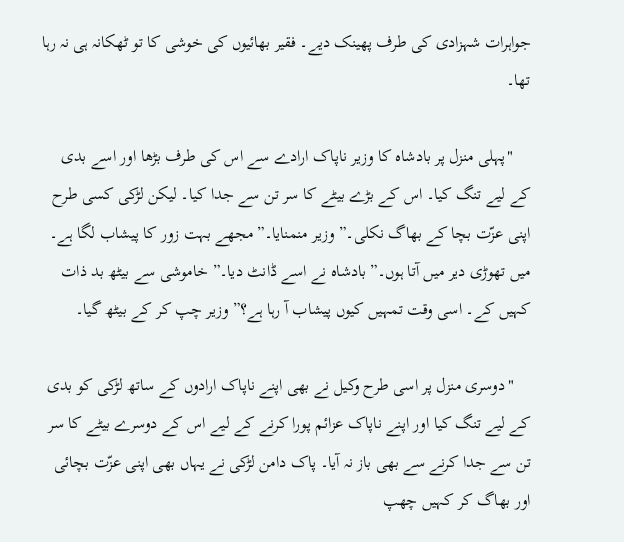جواہرات شہزادی کی طرف پھینک دیے۔ فقیر بھائیوں کی خوشی کا تو ٹھکانہ ہی نہ رہا تھا۔

    "پہلی منزل پر بادشاہ کا وزیر ناپاک ارادے سے اس کی طرف بڑھا اور اسے بدی کے لیے تنگ کیا۔ اس کے بڑے بیٹے کا سر تن سے جدا کیا۔ لیکن لڑکی کسی طرح اپنی عزّت بچا کے بھاگ نکلی۔” وزیر منمنایا۔” مجھے بہت زور کا پیشاب لگا ہے۔ میں تھوڑی دیر میں آتا ہوں۔” بادشاہ نے اسے ڈانٹ دیا۔” خاموشی سے بیٹھ بد ذات کہیں کے۔ اسی وقت تمہیں کیوں پیشاب آ رہا ہے؟” وزیر چپ کر کے بیٹھ گیا۔

    "دوسری منزل پر اسی طرح وکیل نے بھی اپنے ناپاک ارادوں کے ساتھ لڑکی کو بدی کے لیے تنگ کیا اور اپنے ناپاک عزائم پورا کرنے کے لیے اس کے دوسرے بیٹے کا سر تن سے جدا کرنے سے بھی باز نہ آیا۔ پاک دامن لڑکی نے یہاں بھی اپنی عزّت بچائی اور بھاگ کر کہیں چھپ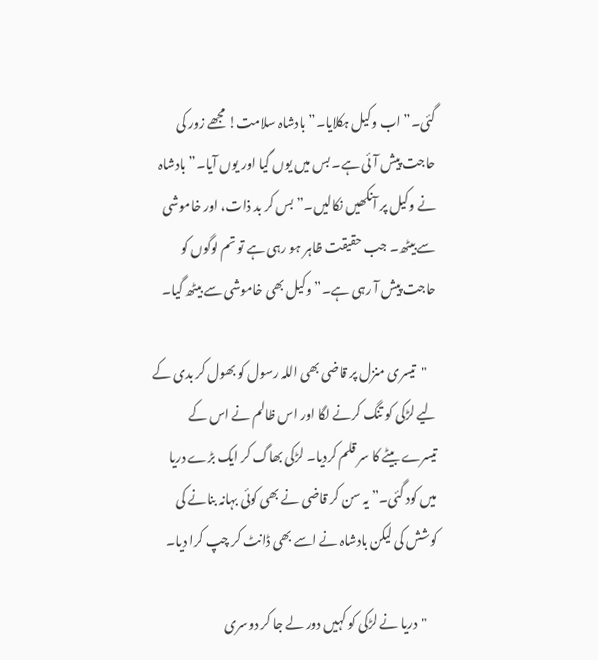گئی۔” اب وکیل ہکلایا۔” بادشاہ سلامت! مجھے زور کی حاجت پیش آئی ہے۔ بس میں یوں گیا اور یوں آیا۔” بادشاہ نے وکیل پر آنکھیں نکالیں۔” بس کر بد ذات، اور خاموشی سے بیٹھ۔ جب حقیقت ظاہر ہو رہی ہے تو تم لوگوں کو حاجت پیش آ رہی ہے۔” وکیل بھی خاموشی سے بیٹھ گیا۔

    "تیسری منزل پر قاضی بھی اللہ رسول کو بھول کر بدی کے لیے لڑکی کو تنگ کرنے لگا اور اس ظالم نے اس کے تیسرے بیٹے کا سر قلم کردیا۔ لڑکی بھاگ کر ایک بڑے دریا میں کود گئی۔” یہ سن کر قاضی نے بھی کوئی بہانہ بنانے کی کوشش کی لیکن بادشاہ نے اسے بھی ڈانٹ کر چپ کرا دیا۔

    "دریا نے لڑکی کو کہیں دور لے جا کر دوسری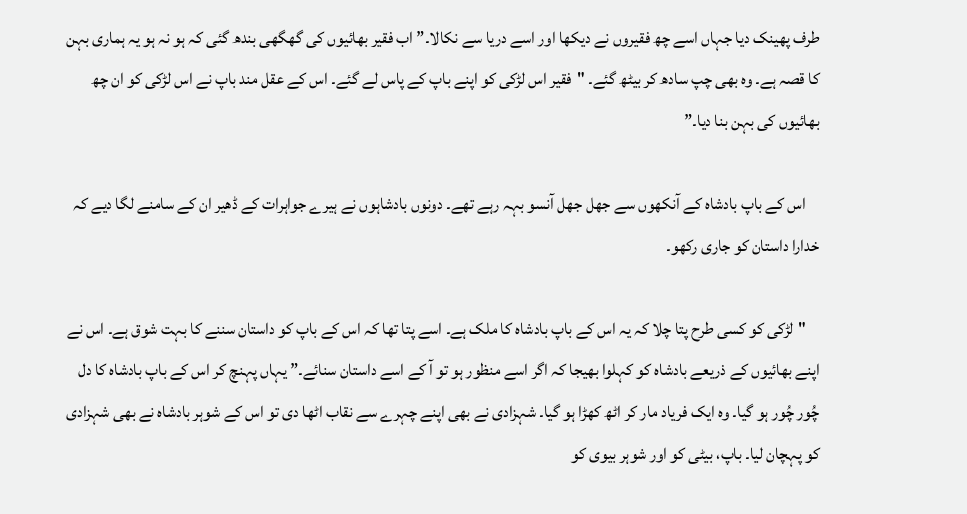طرف پھینک دیا جہاں اسے چھ فقیروں نے دیکھا اور اسے دریا سے نکالا۔” اب فقیر بھائیوں کی گھگھی بندھ گئی کہ ہو نہ ہو یہ ہماری بہن کا قصہ ہے۔ وہ بھی چپ سادھ کر بیٹھ گئے۔ "فقیر اس لڑکی کو اپنے باپ کے پاس لے گئے۔ اس کے عقل مند باپ نے اس لڑکی کو ان چھ بھائیوں کی بہن بنا دیا۔”

    اس کے باپ بادشاہ کے آنکھوں سے جھل جھل آنسو بہہ رہے تھے۔ دونوں بادشاہوں نے ہیرے جواہرات کے ڈھیر ان کے سامنے لگا دیے کہ خدارا داستان کو جاری رکھو۔

    "لڑکی کو کسی طرح پتا چلا کہ یہ اس کے باپ بادشاہ کا ملک ہے۔ اسے پتا تھا کہ اس کے باپ کو داستان سننے کا بہت شوق ہے۔ اس نے اپنے بھائیوں کے ذریعے بادشاہ کو کہلوا بھیجا کہ اگر اسے منظور ہو تو آ کے اسے داستان سنائے۔” یہاں پہنچ کر اس کے باپ بادشاہ کا دل چُور چُور ہو گیا۔ وہ ایک فریاد مار کر اٹھ کھڑا ہو گیا۔ شہزادی نے بھی اپنے چہرے سے نقاب اٹھا دی تو اس کے شوہر بادشاہ نے بھی شہزادی کو پہچان لیا۔ باپ، بیٹی کو اور شوہر بیوی کو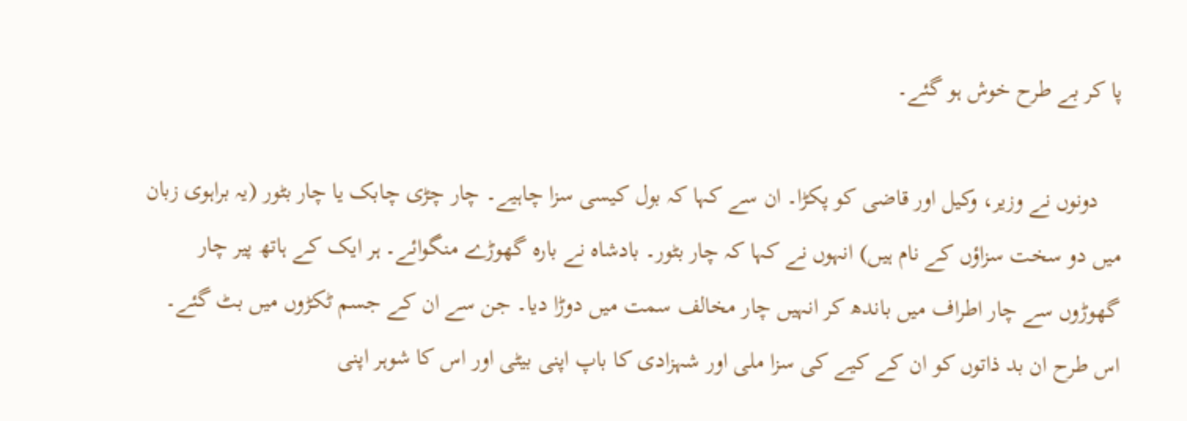پا کر بے طرح خوش ہو گئے۔

    دونوں نے وزیر، وکیل اور قاضی کو پکڑا۔ ان سے کہا کہ بول کیسی سزا چاہیے۔ چار چڑی چابک یا چار بٹور (یہ براہوی زبان میں دو سخت سزاؤں کے نام ہیں) انہوں نے کہا کہ چار بٹور۔ بادشاہ نے بارہ گھوڑے منگوائے۔ ہر ایک کے ہاتھ پیر چار گھوڑوں سے چار اطراف میں باندھ کر انہیں چار مخالف سمت میں دوڑا دیا۔ جن سے ان کے جسم ٹکڑوں میں بٹ گئے۔ اس طرح ان بد ذاتوں کو ان کے کیے کی سزا ملی اور شہزادی کا باپ اپنی بیٹی اور اس کا شوہر اپنی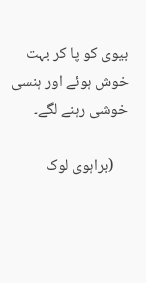بیوی کو پا کر بہت خوش ہوئے اور ہنسی خوشی رہنے لگے۔

    (براہوی لوک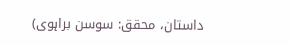داستان، محقق: سوسن براہوی)